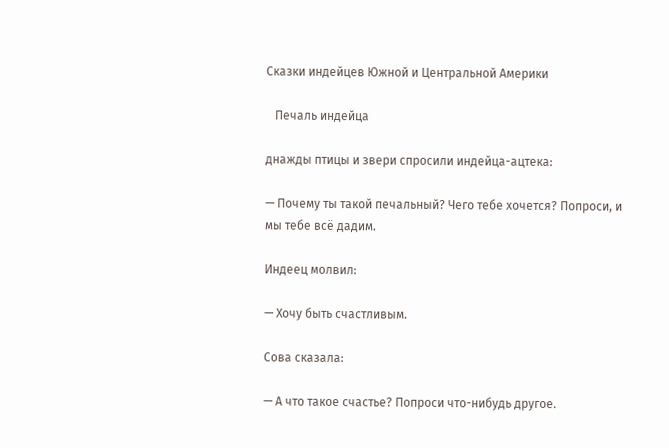Сказки индейцев Южной и Центральной Америки

   Печаль индейца

днажды птицы и звери спросили индейца-ацтека:

— Почему ты такой печальный? Чего тебе хочется? Попроси, и мы тебе всё дадим.

Индеец молвил:

— Хочу быть счастливым.

Сова сказала:

— А что такое счастье? Попроси что-нибудь другое.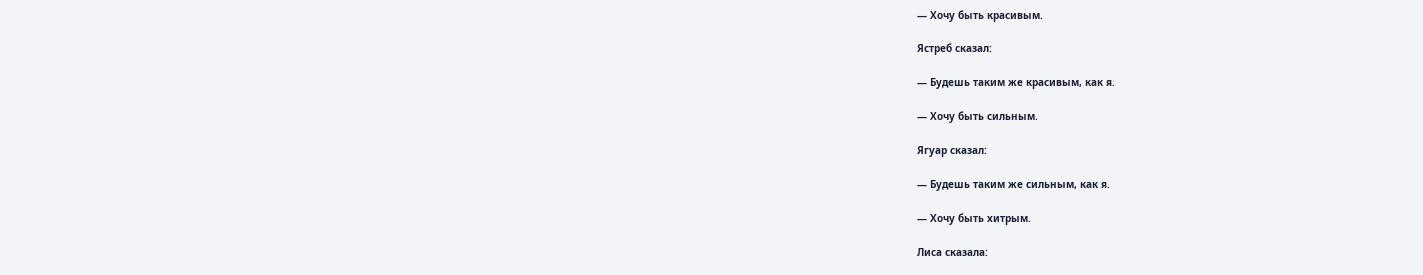— Хочу быть красивым.

Ястреб сказал:

— Будешь таким же красивым, как я.

— Хочу быть сильным.

Ягуар сказал:

— Будешь таким же сильным, как я.

— Хочу быть хитрым.

Лиса сказала: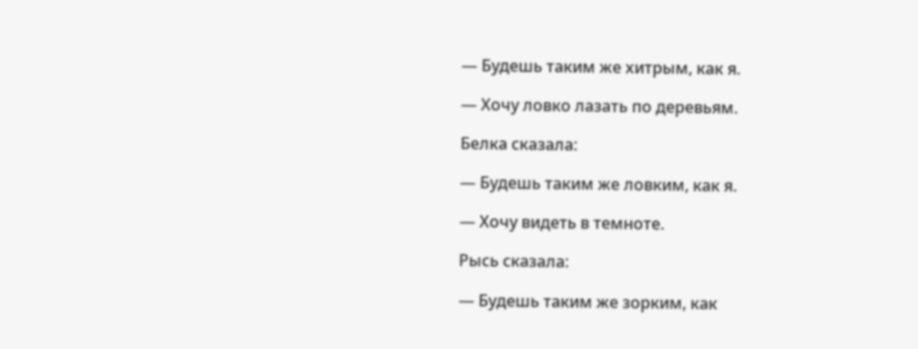— Будешь таким же хитрым, как я.

— Хочу ловко лазать по деревьям.

Белка сказала:

— Будешь таким же ловким, как я.

— Хочу видеть в темноте.

Рысь сказала:

— Будешь таким же зорким, как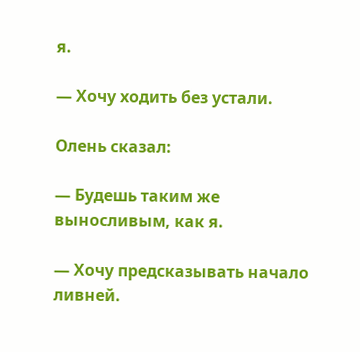я.

— Хочу ходить без устали.

Олень сказал:

— Будешь таким же выносливым, как я.

— Хочу предсказывать начало ливней.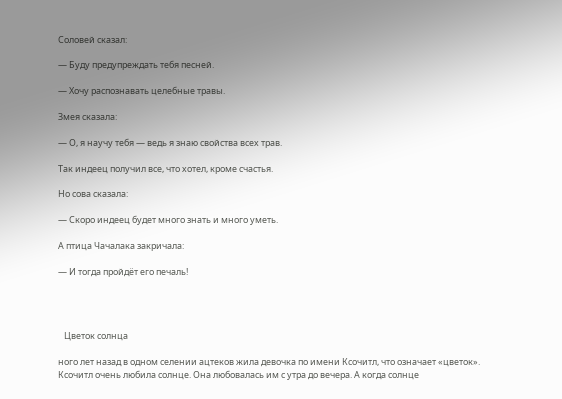Соловей сказал:

— Буду предупреждать тебя песней.

— Хочу распознавать целебные травы.

Змея сказала:

— О, я научу тебя — ведь я знаю свойства всех трав.

Так индеец получил все, что хотел, кроме счастья.

Но сова сказала:

— Скоро индеец будет много знать и много уметь.

А птица Чачалака закричала:

— И тогда пройдёт его печаль!




   Цветок солнца

ного лет назад в одном селении ацтеков жила девочка по имени Ксочитл, что означает «цветок». Ксочитл очень любила солнце. Она любовалась им с утра до вечера. А когда солнце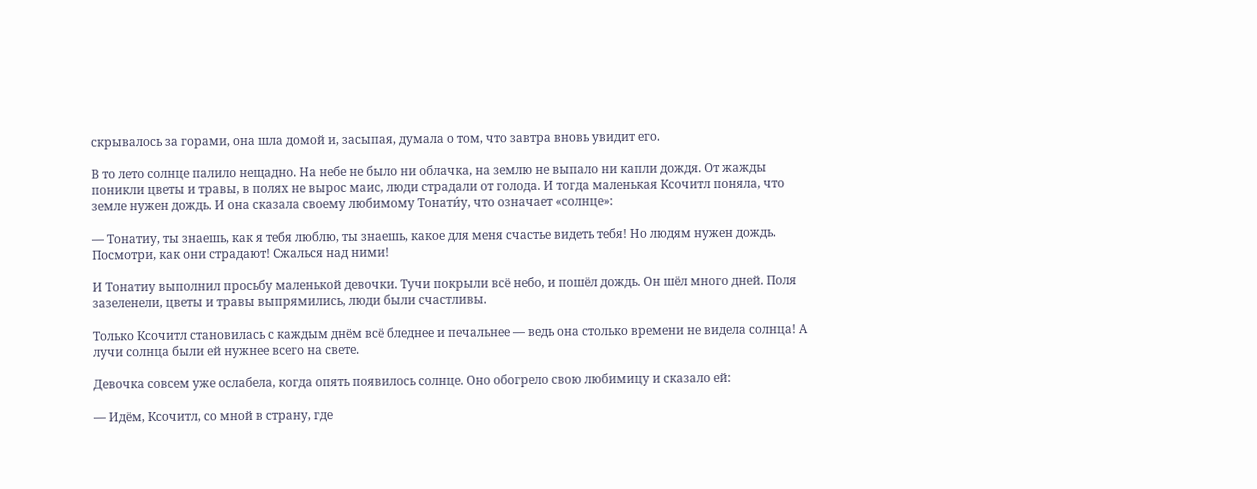скрывалось за горами, она шла домой и, засыпая, думала о том, что завтра вновь увидит его.

В то лето солнце палило нещадно. На небе не было ни облачка, на землю не выпало ни капли дождя. От жажды поникли цветы и травы, в полях не вырос маис, люди страдали от голода. И тогда маленькая Ксочитл поняла, что земле нужен дождь. И она сказала своему любимому Тонати́у, что означает «солнце»:

— Тонатиу, ты знаешь, как я тебя люблю, ты знаешь, какое для меня счастье видеть тебя! Но людям нужен дождь. Посмотри, как они страдают! Сжалься над ними!

И Тонатиу выполнил просьбу маленькой девочки. Тучи покрыли всё небо, и пошёл дождь. Он шёл много дней. Поля зазеленели, цветы и травы выпрямились, люди были счастливы.

Только Ксочитл становилась с каждым днём всё бледнее и печальнее — ведь она столько времени не видела солнца! А лучи солнца были ей нужнее всего на свете.

Девочка совсем уже ослабела, когда опять появилось солнце. Оно обогрело свою любимицу и сказало ей:

— Идём, Ксочитл, со мной в страну, где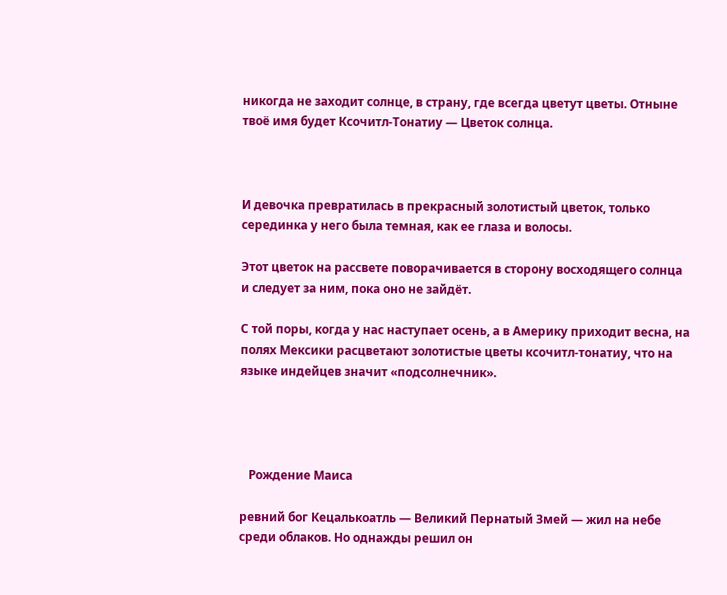никогда не заходит солнце, в страну, где всегда цветут цветы. Отныне твоё имя будет Ксочитл-Тонатиу — Цветок солнца.



И девочка превратилась в прекрасный золотистый цветок, только серединка у него была темная, как ее глаза и волосы.

Этот цветок на рассвете поворачивается в сторону восходящего солнца и следует за ним, пока оно не зайдёт.

С той поры, когда у нас наступает осень, а в Америку приходит весна, на полях Мексики расцветают золотистые цветы ксочитл-тонатиу, что на языке индейцев значит «подсолнечник».




   Рождение Маиса

ревний бог Кецалькоатль — Великий Пернатый Змей — жил на небе среди облаков. Но однажды решил он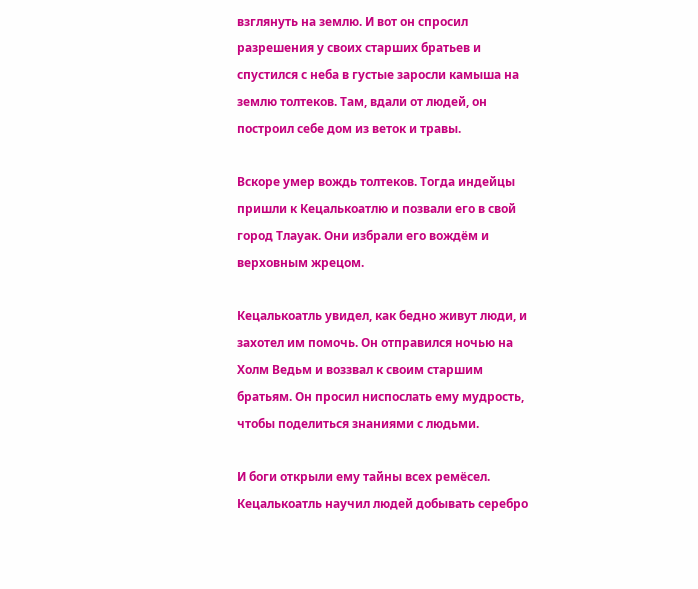взглянуть на землю. И вот он спросил разрешения у своих старших братьев и спустился с неба в густые заросли камыша на землю толтеков. Там, вдали от людей, он построил себе дом из веток и травы.

Вскоре умер вождь толтеков. Тогда индейцы пришли к Кецалькоатлю и позвали его в свой город Тлауак. Они избрали его вождём и верховным жрецом.

Кецалькоатль увидел, как бедно живут люди, и захотел им помочь. Он отправился ночью на Холм Ведьм и воззвал к своим старшим братьям. Он просил ниспослать ему мудрость, чтобы поделиться знаниями с людьми.

И боги открыли ему тайны всех ремёсел. Кецалькоатль научил людей добывать серебро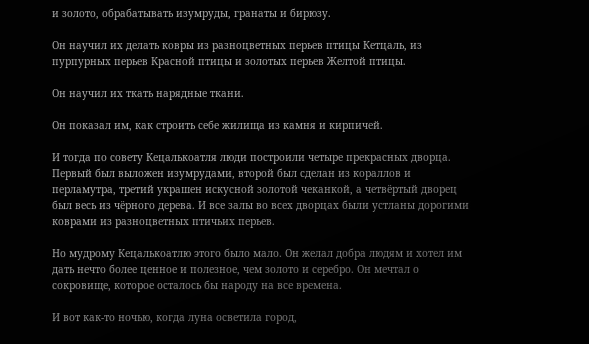и золото, обрабатывать изумруды, гранаты и бирюзу.

Он научил их делать ковры из разноцветных перьев птицы Кетцаль, из пурпурных перьев Красной птицы и золотых перьев Желтой птицы.

Он научил их ткать нарядные ткани.

Он показал им, как строить себе жилища из камня и кирпичей.

И тогда по совету Кецалькоатля люди построили четыре прекрасных дворца. Первый был выложен изумрудами, второй был сделан из кораллов и перламутра, третий украшен искусной золотой чеканкой, а четвёртый дворец был весь из чёрного дерева. И все залы во всех дворцах были устланы дорогими коврами из разноцветных птичьих перьев.

Но мудрому Кецалькоатлю этого было мало. Он желал добра людям и хотел им дать нечто более ценное и полезное, чем золото и серебро. Он мечтал о сокровище, которое осталось бы народу на все времена.

И вот как-то ночью, когда луна осветила город,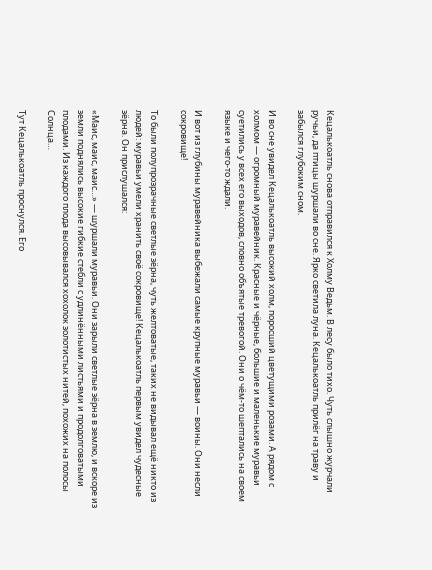Кецалькоатль снова отправился к Холму Ведьм. В лесу было тихо. Чуть слышно журчали ручьи, да птицы шуршали во сне. Ярко светила луна. Кецалькоатль прилёг на траву и забылся глубоким сном.

И во сне увидел Кецалькоатль высокий холм, поросший цветущими розами. А рядом с холмом — огромный муравейник. Красные и чёрные, большие и маленькие муравьи суетились у всех его выходов, словно объятые тревогой. Они о чём-то шептались на своем языке и чего-то ждали.

И вот из глубины муравейника выбежали самые крупные муравьи — воины. Они несли сокровище!

То были полупрозрачные светлые зёрна, чуть желтоватые, таких не видывал ещё никто из людей: муравьи умели хранить своё сокровище! Кецалькоатль первым увидел чудесные зёрна. Он прислушался:

«Маис, маис, маис…» — шуршали муравьи. Они зарыли светлые зёрна в землю, и вскоре из земли поднялись высокие гибкие стебли с удлинёнными листьями и продолговатыми плодами. Из каждого плода высовывался хохолок золотистых нитей, похожих на полосы Солнца…

Тут Кецалькоатль проснулся. Его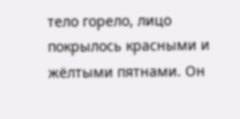тело горело, лицо покрылось красными и жёлтыми пятнами. Он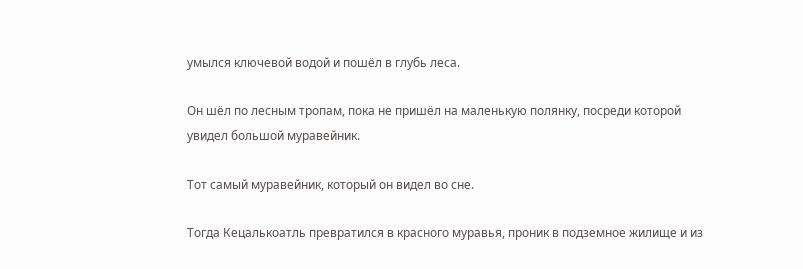умылся ключевой водой и пошёл в глубь леса.

Он шёл по лесным тропам, пока не пришёл на маленькую полянку, посреди которой увидел большой муравейник.

Тот самый муравейник, который он видел во сне.

Тогда Кецалькоатль превратился в красного муравья, проник в подземное жилище и из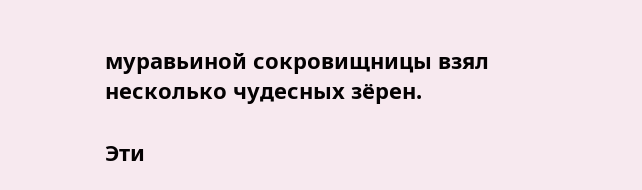муравьиной сокровищницы взял несколько чудесных зёрен.

Эти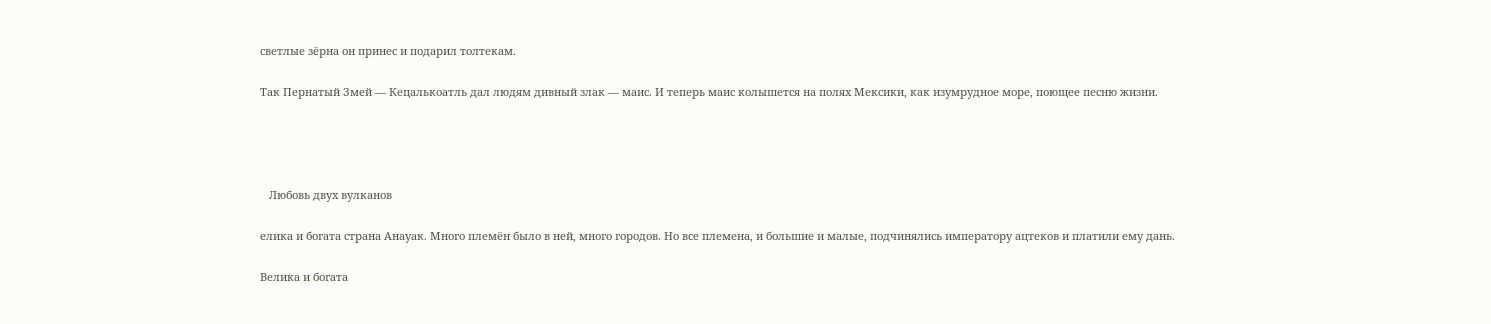светлые зёрна он принес и подарил толтекам.

Так Пернатый Змей — Кецалькоатль дал людям дивный злак — маис. И теперь маис колышется на полях Мексики, как изумрудное море, поющее песню жизни.




   Любовь двух вулканов

елика и богата страна Анауак. Много племён было в ней, много городов. Но все племена, и большие и малые, подчинялись императору ацтеков и платили ему дань.

Велика и богата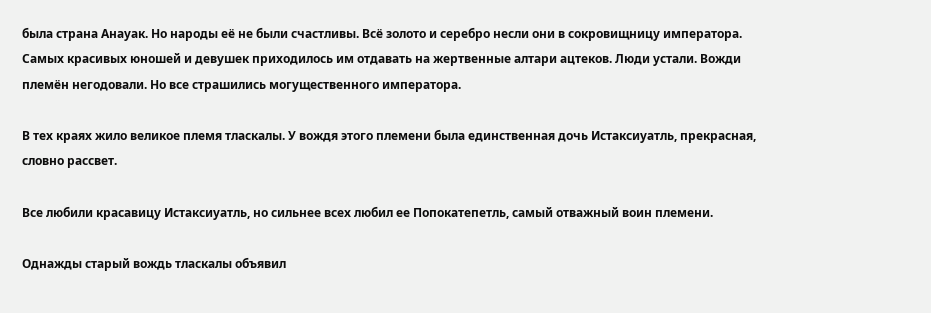была страна Анауак. Но народы её не были счастливы. Всё золото и серебро несли они в сокровищницу императора. Самых красивых юношей и девушек приходилось им отдавать на жертвенные алтари ацтеков. Люди устали. Вожди племён негодовали. Но все страшились могущественного императора.

В тех краях жило великое племя тласкалы. У вождя этого племени была единственная дочь Истаксиуатль, прекрасная, словно рассвет.

Все любили красавицу Истаксиуатль, но сильнее всех любил ее Попокатепетль, самый отважный воин племени.

Однажды старый вождь тласкалы объявил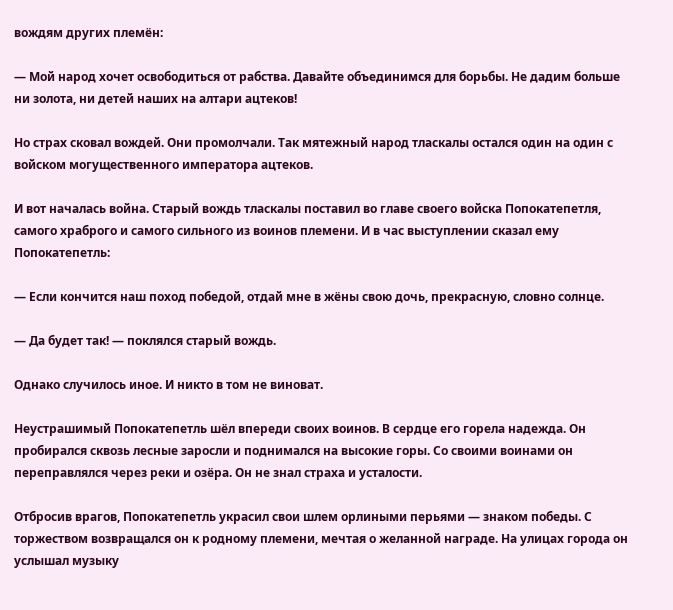вождям других племён:

— Мой народ хочет освободиться от рабства. Давайте объединимся для борьбы. Не дадим больше ни золота, ни детей наших на алтари ацтеков!

Но страх сковал вождей. Они промолчали. Так мятежный народ тласкалы остался один на один с войском могущественного императора ацтеков.

И вот началась война. Старый вождь тласкалы поставил во главе своего войска Попокатепетля, самого храброго и самого сильного из воинов племени. И в час выступлении сказал ему Попокатепетль:

— Если кончится наш поход победой, отдай мне в жёны свою дочь, прекрасную, словно солнце.

— Да будет так! — поклялся старый вождь.

Однако случилось иное. И никто в том не виноват.

Неустрашимый Попокатепетль шёл впереди своих воинов. В сердце его горела надежда. Он пробирался сквозь лесные заросли и поднимался на высокие горы. Со своими воинами он переправлялся через реки и озёра. Он не знал страха и усталости.

Отбросив врагов, Попокатепетль украсил свои шлем орлиными перьями — знаком победы. С торжеством возвращался он к родному племени, мечтая о желанной награде. На улицах города он услышал музыку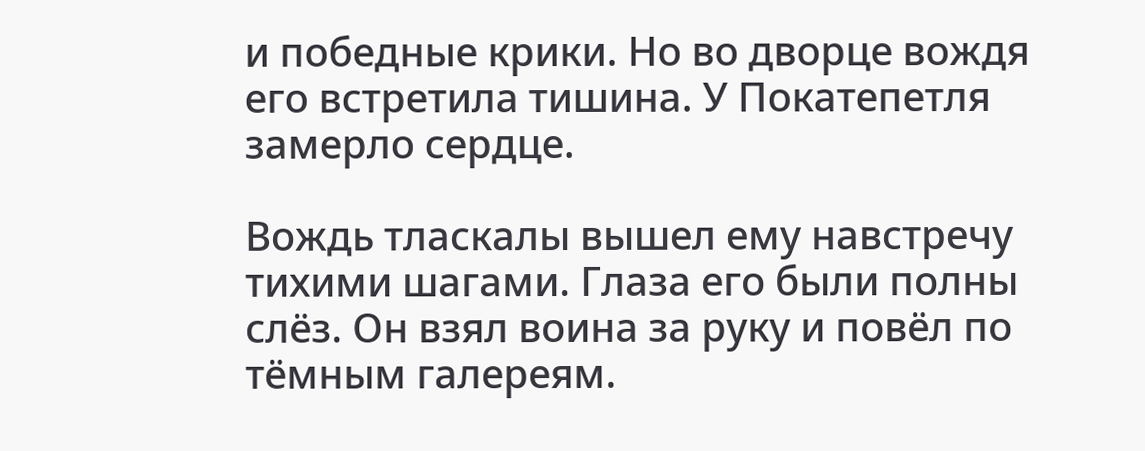и победные крики. Но во дворце вождя его встретила тишина. У Покатепетля замерло сердце.

Вождь тласкалы вышел ему навстречу тихими шагами. Глаза его были полны слёз. Он взял воина за руку и повёл по тёмным галереям.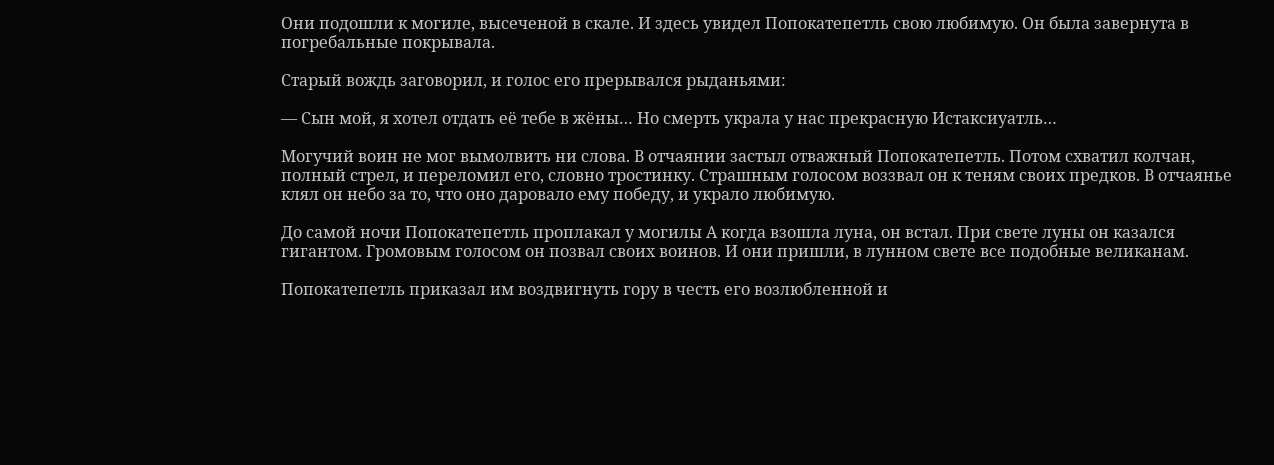Они подошли к могиле, высеченой в скале. И здесь увидел Попокатепетль свою любимую. Он была завернута в погребальные покрывала.

Старый вождь заговорил, и голос его прерывался рыданьями:

— Сын мой, я хотел отдать её тебе в жёны… Но смерть украла у нас прекрасную Истаксиуатль…

Могучий воин не мог вымолвить ни слова. В отчаянии застыл отважный Попокатепетль. Потом схватил колчан, полный стрел, и переломил его, словно тростинку. Страшным голосом воззвал он к теням своих предков. В отчаянье клял он небо за то, что оно даровало ему победу, и украло любимую.

До самой ночи Попокатепетль проплакал у могилы А когда взошла луна, он встал. При свете луны он казался гигантом. Громовым голосом он позвал своих воинов. И они пришли, в лунном свете все подобные великанам.

Попокатепетль приказал им воздвигнуть гору в честь его возлюбленной и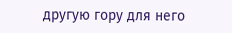другую гору для него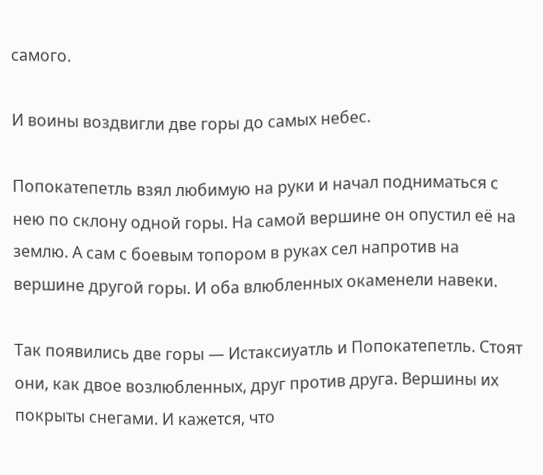самого.

И воины воздвигли две горы до самых небес.

Попокатепетль взял любимую на руки и начал подниматься с нею по склону одной горы. На самой вершине он опустил её на землю. А сам с боевым топором в руках сел напротив на вершине другой горы. И оба влюбленных окаменели навеки.

Так появились две горы — Истаксиуатль и Попокатепетль. Стоят они, как двое возлюбленных, друг против друга. Вершины их покрыты снегами. И кажется, что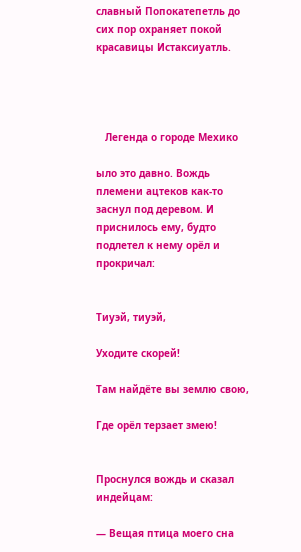славный Попокатепетль до сих пор охраняет покой красавицы Истаксиуатль.




   Легенда о городе Мехико

ыло это давно. Вождь племени ацтеков как-то заснул под деревом. И приснилось ему, будто подлетел к нему орёл и прокричал:


Тиуэй, тиуэй,

Уходите скорей!

Там найдёте вы землю свою,

Где орёл терзает змею!


Проснулся вождь и сказал индейцам:

— Вещая птица моего сна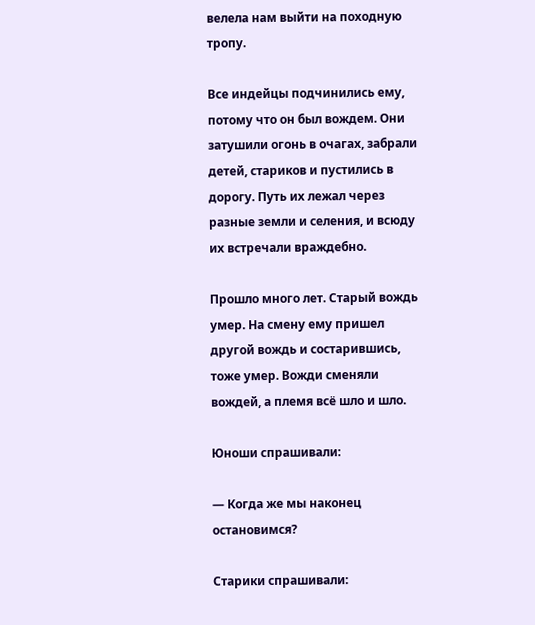велела нам выйти на походную тропу.

Все индейцы подчинились ему, потому что он был вождем. Они затушили огонь в очагах, забрали детей, стариков и пустились в дорогу. Путь их лежал через разные земли и селения, и всюду их встречали враждебно.

Прошло много лет. Старый вождь умер. На смену ему пришел другой вождь и состарившись, тоже умер. Вожди сменяли вождей, а племя всё шло и шло.

Юноши спрашивали:

— Когда же мы наконец остановимся?

Старики спрашивали: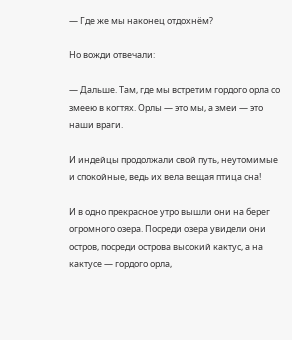— Где же мы наконец отдохнём?

Но вожди отвечали:

— Дальше. Там, где мы встретим гордого орла со змеею в когтях. Орлы — это мы, а змеи — это наши враги.

И индейцы продолжали свой путь, неутомимые и спокойные, ведь их вела вещая птица сна!

И в одно прекрасное утро вышли они на берег огромного озера. Посреди озера увидели они остров, посреди острова высокий кактус, а на кактусе — гордого орла,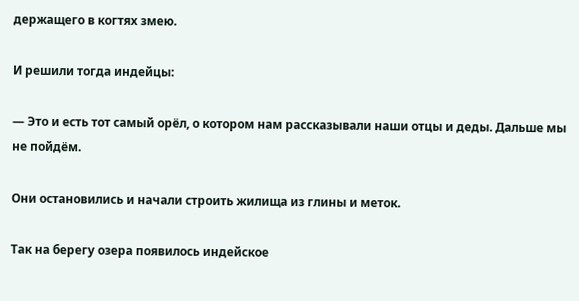держащего в когтях змею.

И решили тогда индейцы:

— Это и есть тот самый орёл, о котором нам рассказывали наши отцы и деды. Дальше мы не пойдём.

Они остановились и начали строить жилища из глины и меток.

Так на берегу озера появилось индейское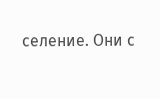селение. Они с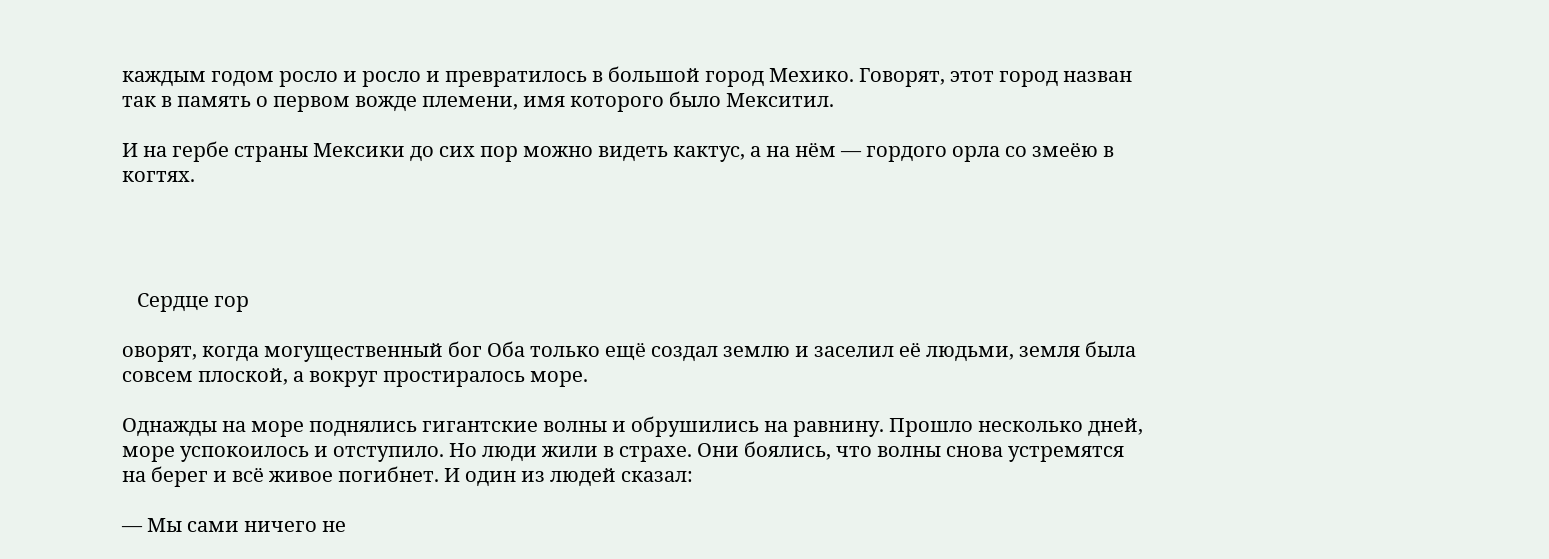каждым годом росло и росло и превратилось в большой город Мехико. Говорят, этот город назван так в память о первом вожде племени, имя которого было Мекситил.

И на гербе страны Мексики до сих пор можно видеть кактус, а на нём — гордого орла со змеёю в когтях.




   Сердце гор

оворят, когда могущественный бог Оба только ещё создал землю и заселил её людьми, земля была совсем плоской, а вокруг простиралось море.

Однажды на море поднялись гигантские волны и обрушились на равнину. Прошло несколько дней, море успокоилось и отступило. Но люди жили в страхе. Они боялись, что волны снова устремятся на берег и всё живое погибнет. И один из людей сказал:

— Мы сами ничего не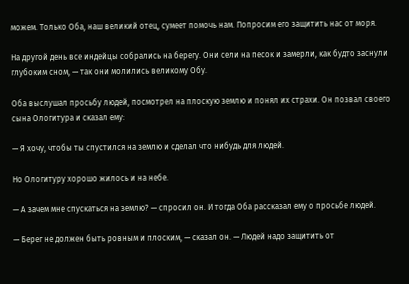можем. Только Оба, наш великий отец, сумеет помочь нам. Попросим его защитить нас от моря.

На другой день все индейцы собрались на берегу. Они сели на песок и замерли, как будто заснули глубоким сном, — так они молились великому Обу.

Оба выслушал просьбу людей, посмотрел на плоскую землю и понял их страхи. Он позвал своего сына Ологитура и сказал ему:

— Я хочу, чтобы ты спустился на землю и сделал что нибудь для людей.

Но Ологитуру хорошо жилось и на небе.

— А зачем мне спускаться на землю? — спросил он. И тогда Оба рассказал ему о просьбе людей.

— Берег не должен быть ровным и плоским, — сказал он. — Людей надо защитить от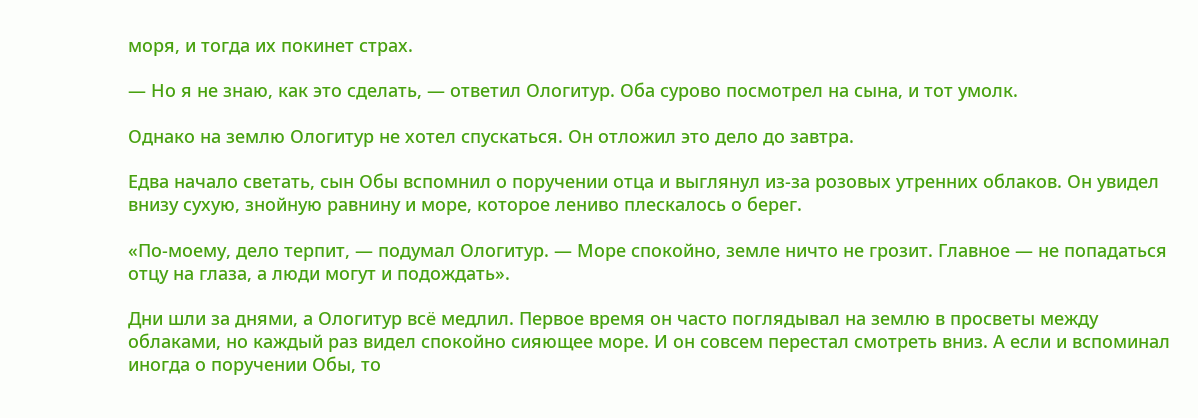моря, и тогда их покинет страх.

— Но я не знаю, как это сделать, — ответил Ологитур. Оба сурово посмотрел на сына, и тот умолк.

Однако на землю Ологитур не хотел спускаться. Он отложил это дело до завтра.

Едва начало светать, сын Обы вспомнил о поручении отца и выглянул из-за розовых утренних облаков. Он увидел внизу сухую, знойную равнину и море, которое лениво плескалось о берег.

«По-моему, дело терпит, — подумал Ологитур. — Море спокойно, земле ничто не грозит. Главное — не попадаться отцу на глаза, а люди могут и подождать».

Дни шли за днями, а Ологитур всё медлил. Первое время он часто поглядывал на землю в просветы между облаками, но каждый раз видел спокойно сияющее море. И он совсем перестал смотреть вниз. А если и вспоминал иногда о поручении Обы, то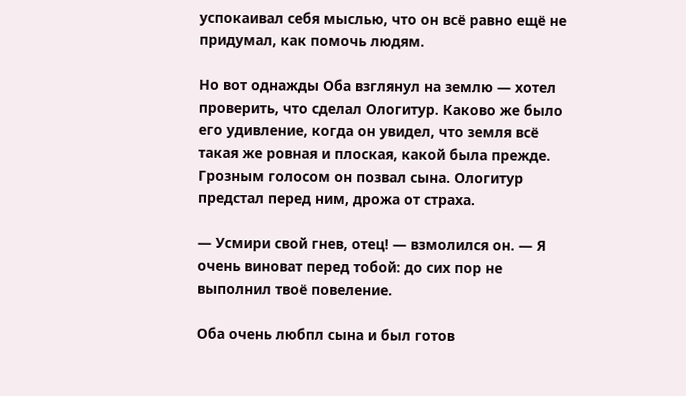успокаивал себя мыслью, что он всё равно ещё не придумал, как помочь людям.

Но вот однажды Оба взглянул на землю — хотел проверить, что сделал Ологитур. Каково же было его удивление, когда он увидел, что земля всё такая же ровная и плоская, какой была прежде. Грозным голосом он позвал сына. Ологитур предстал перед ним, дрожа от страха.

— Усмири свой гнев, отец! — взмолился он. — Я очень виноват перед тобой: до сих пор не выполнил твоё повеление.

Оба очень любпл сына и был готов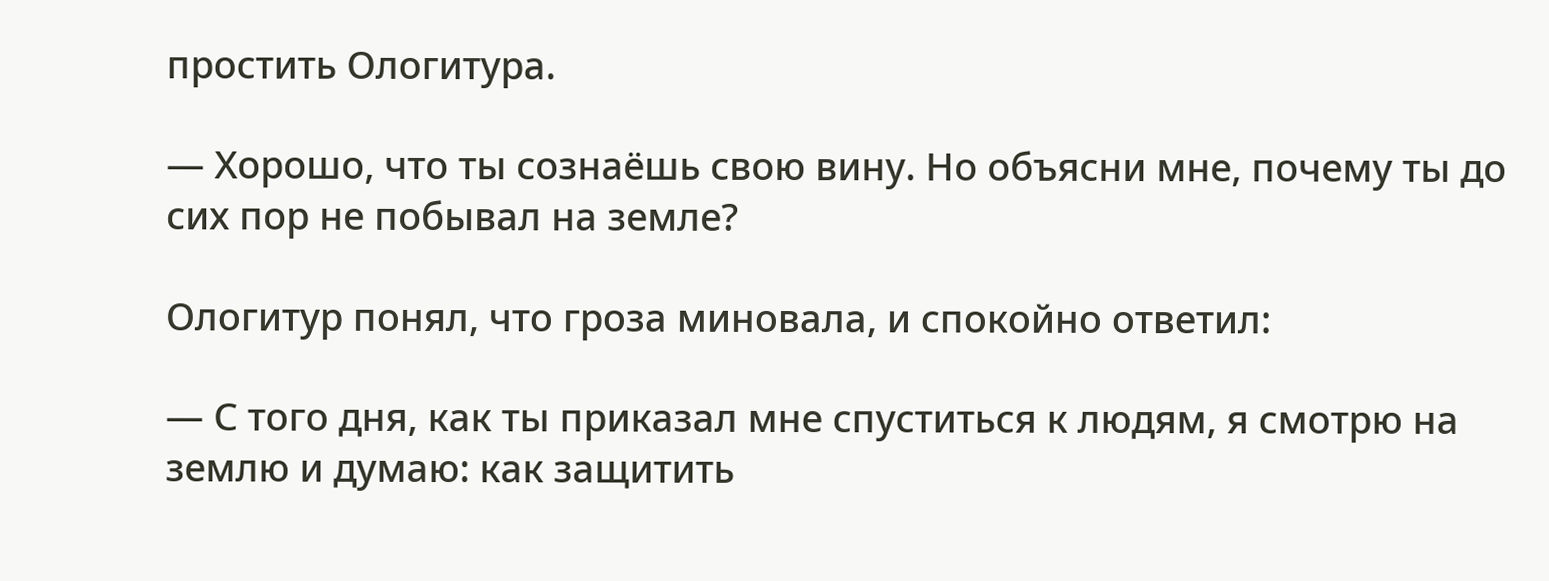простить Ологитура.

— Хорошо, что ты сознаёшь свою вину. Но объясни мне, почему ты до сих пор не побывал на земле?

Ологитур понял, что гроза миновала, и спокойно ответил:

— С того дня, как ты приказал мне спуститься к людям, я смотрю на землю и думаю: как защитить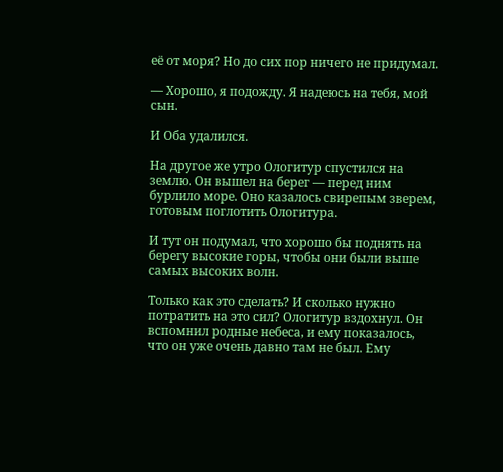её от моря? Но до сих пор ничего не придумал.

— Хорошо, я подожду. Я надеюсь на тебя, мой сын.

И Оба удалился.

На другое же утро Ологитур спустился на землю. Он вышел на берег — перед ним бурлило море. Оно казалось свирепым зверем, готовым поглотить Ологитура.

И тут он подумал, что хорошо бы поднять на берегу высокие горы, чтобы они были выше самых высоких волн.

Только как это сделать? И сколько нужно потратить на это сил? Ологитур вздохнул. Он вспомнил родные небеса, и ему показалось, что он уже очень давно там не был. Ему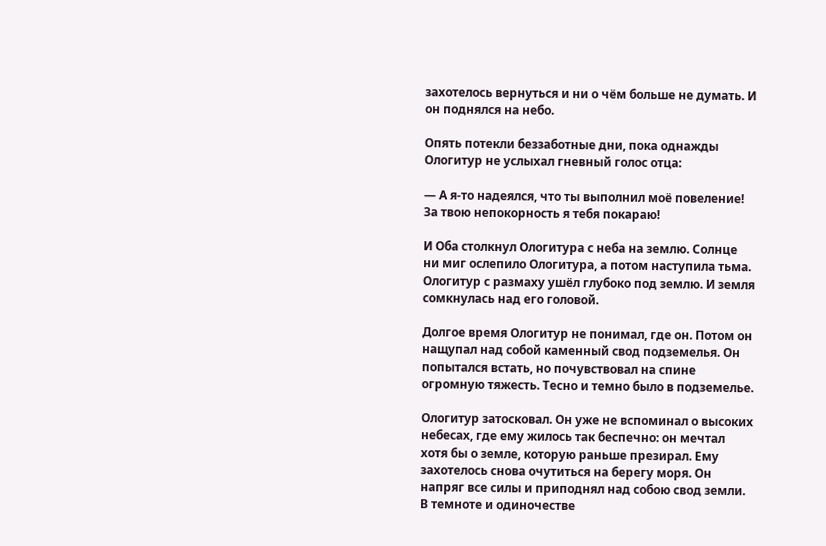захотелось вернуться и ни о чём больше не думать. И он поднялся на небо.

Опять потекли беззаботные дни, пока однажды Ологитур не услыхал гневный голос отца:

— А я-то надеялся, что ты выполнил моё повеление! За твою непокорность я тебя покараю!

И Оба столкнул Ологитура с неба на землю. Солнце ни миг ослепило Ологитура, а потом наступила тьма. Ологитур с размаху ушёл глубоко под землю. И земля сомкнулась над его головой.

Долгое время Ологитур не понимал, где он. Потом он нащупал над собой каменный свод подземелья. Он попытался встать, но почувствовал на спине огромную тяжесть. Тесно и темно было в подземелье.

Ологитур затосковал. Он уже не вспоминал о высоких небесах, где ему жилось так беспечно: он мечтал хотя бы о земле, которую раньше презирал. Ему захотелось снова очутиться на берегу моря. Он напряг все силы и приподнял над собою свод земли. В темноте и одиночестве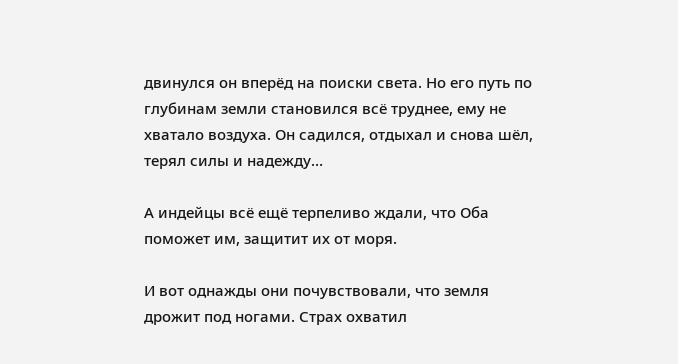двинулся он вперёд на поиски света. Но его путь по глубинам земли становился всё труднее, ему не хватало воздуха. Он садился, отдыхал и снова шёл, терял силы и надежду…

А индейцы всё ещё терпеливо ждали, что Оба поможет им, защитит их от моря.

И вот однажды они почувствовали, что земля дрожит под ногами. Страх охватил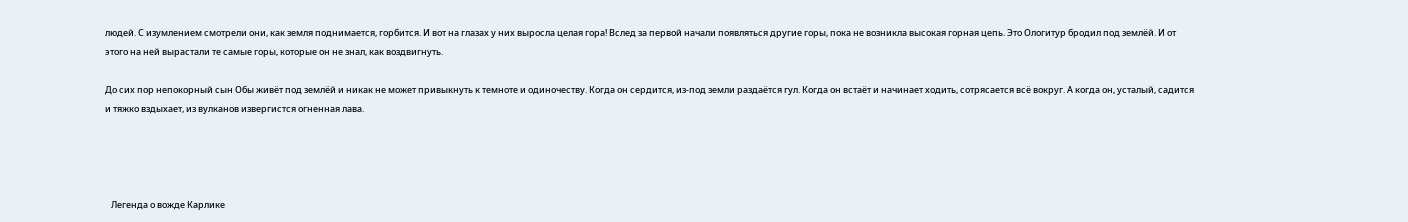людей. С изумлением смотрели они, как земля поднимается, горбится. И вот на глазах у них выросла целая гора! Вслед за первой начали появляться другие горы, пока не возникла высокая горная цепь. Это Ологитур бродил под землёй. И от этого на ней вырастали те самые горы, которые он не знал, как воздвигнуть.

До сих пор непокорный сын Обы живёт под землёй и никак не может привыкнуть к темноте и одиночеству. Когда он сердится, из-под земли раздаётся гул. Когда он встаёт и начинает ходить, сотрясается всё вокруг. А когда он, усталый, садится и тяжко вздыхает, из вулканов извергистся огненная лава.




   Легенда о вожде Карлике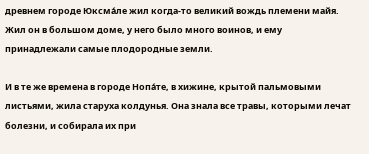древнем городе Юксма́ле жил когда-то великий вождь племени майя. Жил он в большом доме, у него было много воинов, и ему принадлежали самые плодородные земли.

И в те же времена в городе Нопа́те, в хижине, крытой пальмовыми листьями, жила старуха колдунья. Она знала все травы, которыми лечат болезни, и собирала их при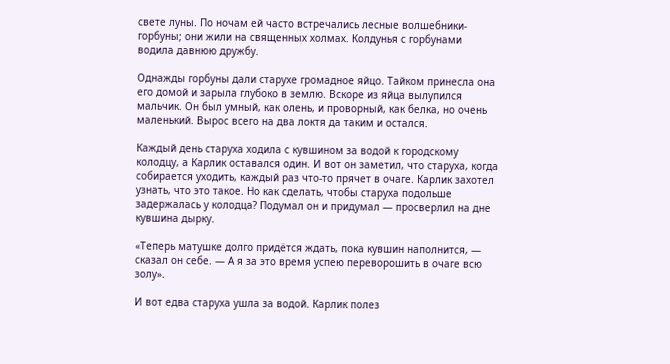свете луны. По ночам ей часто встречались лесные волшебники-горбуны; они жили на священных холмах. Колдунья с горбунами водила давнюю дружбу.

Однажды горбуны дали старухе громадное яйцо. Тайком принесла она его домой и зарыла глубоко в землю. Вскоре из яйца вылупился мальчик. Он был умный, как олень, и проворный, как белка, но очень маленький. Вырос всего на два локтя да таким и остался.

Каждый день старуха ходила с кувшином за водой к городскому колодцу, а Карлик оставался один. И вот он заметил, что старуха, когда собирается уходить, каждый раз что-то прячет в очаге. Карлик захотел узнать, что это такое. Но как сделать, чтобы старуха подольше задержалась у колодца? Подумал он и придумал — просверлил на дне кувшина дырку.

«Теперь матушке долго придётся ждать, пока кувшин наполнится, — сказал он себе. — А я за это время успею переворошить в очаге всю золу».

И вот едва старуха ушла за водой. Карлик полез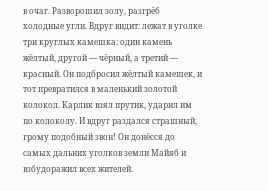в очаг. Разворошил золу, разгрёб холодные угли. Вдруг видит: лежат в уголке три круглых камешка: один камень жёлтый, другой — чёрный, а третий — красный. Он подбросил жёлтый камешек, и тот превратился в маленький золотой колокол. Карлик взял прутик, ударил им по колоколy. И вдруг раздался страшный, грому подобный звон! Он донёсся до самых дальних уголков земли Майяб и взбудоражил всех жителей.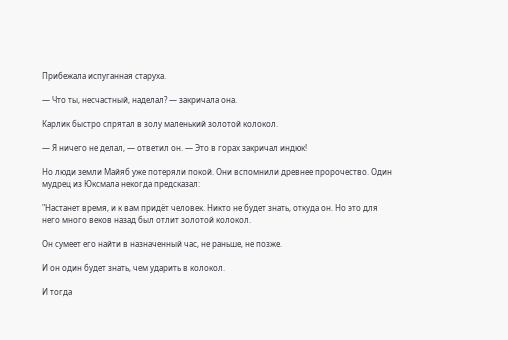Прибежала испуганная старуха.

— Что ты, несчастный, наделал? — закричала она.

Карлик быстро спрятал в золу маленький золотой колокол.

— Я ничего не делал, — ответил он. — Это в горах закричал индюк!

Но люди земли Майяб уже потеряли покой. Они вспомнили древнее пророчество. Один мудрец из Юксмала некогда предсказал:

"Настанет время, и к вам придёт человек. Никто не будет знать, откуда он. Но это для него много веков назад был отлит золотой колокол.

Он сумеет его найти в назначенный час, не раньше, не позже.

И он один будет знать, чем ударить в колокол.

И тогда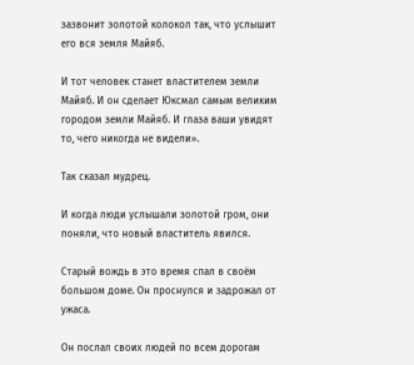зазвонит золотой колокол так, что услышит его вся земля Майяб.

И тот человек станет властителем земли Майяб. И он сделает Юксмал самым великим городом земли Майяб. И глаза ваши увидят то, чего никогда не видели».

Так сказал мудрец.

И когда люди услышали золотой гром, они поняли, что новый властитель явился.

Старый вождь в это время спал в своём большом доме. Он проснулся и задрожал от ужаса.

Он послал своих людей по всем дорогам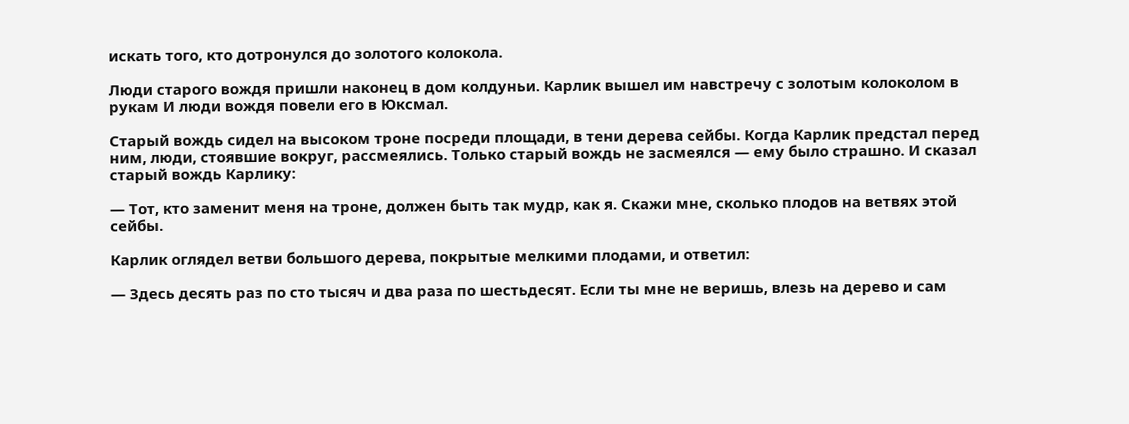искать того, кто дотронулся до золотого колокола.

Люди старого вождя пришли наконец в дом колдуньи. Карлик вышел им навстречу с золотым колоколом в рукам И люди вождя повели его в Юксмал.

Старый вождь сидел на высоком троне посреди площади, в тени дерева сейбы. Когда Карлик предстал перед ним, люди, стоявшие вокруг, рассмеялись. Только старый вождь не засмеялся — ему было страшно. И сказал старый вождь Карлику:

— Тот, кто заменит меня на троне, должен быть так мудр, как я. Скажи мне, сколько плодов на ветвях этой сейбы.

Карлик оглядел ветви большого дерева, покрытые мелкими плодами, и ответил:

— Здесь десять раз по сто тысяч и два раза по шестьдесят. Если ты мне не веришь, влезь на дерево и сам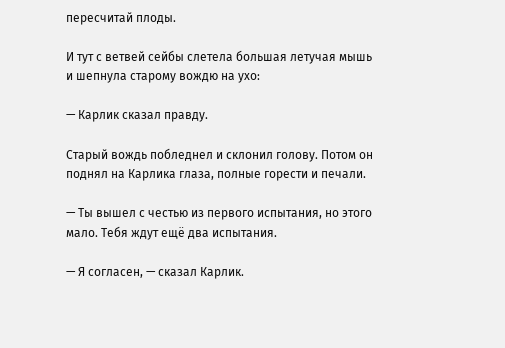пересчитай плоды.

И тут с ветвей сейбы слетела большая летучая мышь и шепнула старому вождю на ухо:

— Карлик сказал правду.

Старый вождь побледнел и склонил голову. Потом он поднял на Карлика глаза, полные горести и печали.

— Ты вышел с честью из первого испытания, но этого мало. Тебя ждут ещё два испытания.

— Я согласен, — сказал Карлик.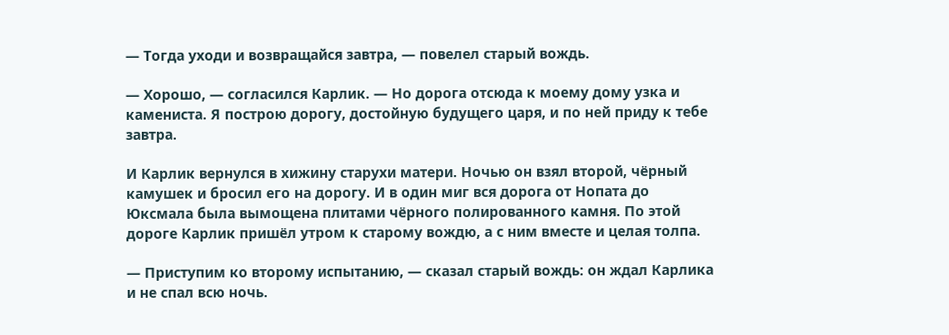— Тогда уходи и возвращайся завтра, — повелел старый вождь.

— Хорошо, — согласился Карлик. — Но дорога отсюда к моему дому узка и камениста. Я построю дорогу, достойную будущего царя, и по ней приду к тебе завтра.

И Карлик вернулся в хижину старухи матери. Ночью он взял второй, чёрный камушек и бросил его на дорогу. И в один миг вся дорога от Нопата до Юксмала была вымощена плитами чёрного полированного камня. По этой дороге Карлик пришёл утром к старому вождю, а с ним вместе и целая толпа.

— Приступим ко второму испытанию, — сказал старый вождь: он ждал Карлика и не спал всю ночь.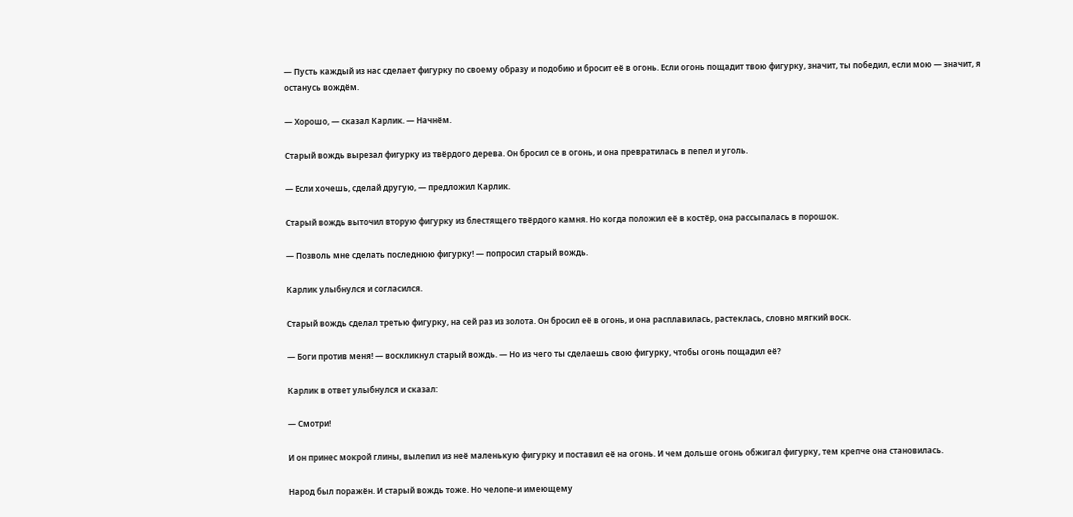— Пусть каждый из нас сделает фигурку по своему образу и подобию и бросит её в огонь. Если огонь пощадит твою фигурку, значит, ты победил, если мою — значит, я останусь вождём.

— Хорошо, — сказал Карлик. — Начнём.

Старый вождь вырезал фигурку из твёрдого дерева. Он бросил се в огонь, и она превратилась в пепел и уголь.

— Если хочешь, сделай другую, — предложил Карлик.

Старый вождь выточил вторую фигурку из блестящего твёрдого камня. Но когда положил её в костёр, она рассыпалась в порошок.

— Позволь мне сделать последнюю фигурку! — попросил старый вождь.

Карлик улыбнулся и согласился.

Старый вождь сделал третью фигурку, на сей раз из золота. Он бросил её в огонь, и она расплавилась, растеклась, словно мягкий воск.

— Боги против меня! — воскликнул старый вождь. — Но из чего ты сделаешь свою фигурку, чтобы огонь пощадил её?

Карлик в ответ улыбнулся и сказал:

— Смотри!

И он принес мокрой глины, вылепил из неё маленькую фигурку и поставил её на огонь. И чем дольше огонь обжигал фигурку, тем крепче она становилась.

Народ был поражён. И старый вождь тоже. Но челопе-и имеющему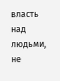власть над людьми, не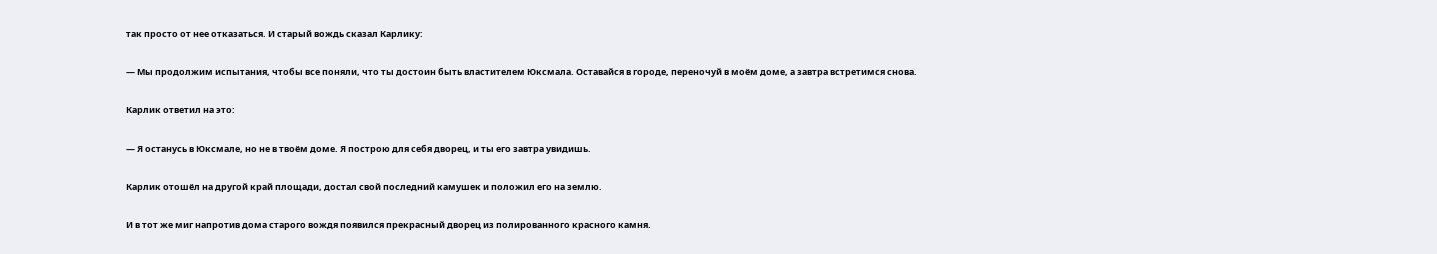так просто от нее отказаться. И старый вождь сказал Карлику:

— Мы продолжим испытания, чтобы все поняли, что ты достоин быть властителем Юксмала. Оставайся в городе, переночуй в моём доме, а завтра встретимся снова.

Карлик ответил на это:

— Я останусь в Юксмале, но не в твоём доме. Я построю для себя дворец, и ты его завтра увидишь.

Карлик отошёл на другой край площади, достал свой последний камушек и положил его на землю.

И в тот же миг напротив дома старого вождя появился прекрасный дворец из полированного красного камня.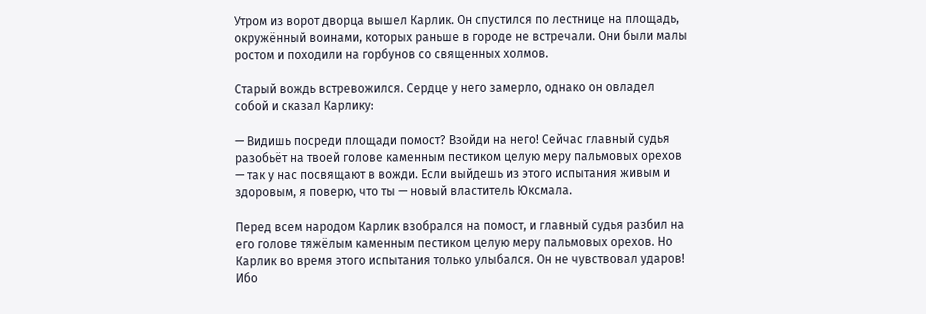Утром из ворот дворца вышел Карлик. Он спустился по лестнице на площадь, окружённый воинами, которых раньше в городе не встречали. Они были малы ростом и походили на горбунов со священных холмов.

Старый вождь встревожился. Сердце у него замерло, однако он овладел собой и сказал Карлику:

— Видишь посреди площади помост? Взойди на него! Сейчас главный судья разобьёт на твоей голове каменным пестиком целую меру пальмовых орехов — так у нас посвящают в вожди. Если выйдешь из этого испытания живым и здоровым, я поверю, что ты — новый властитель Юксмала.

Перед всем народом Карлик взобрался на помост, и главный судья разбил на его голове тяжёлым каменным пестиком целую меру пальмовых орехов. Но Карлик во время этого испытания только улыбался. Он не чувствовал ударов! Ибо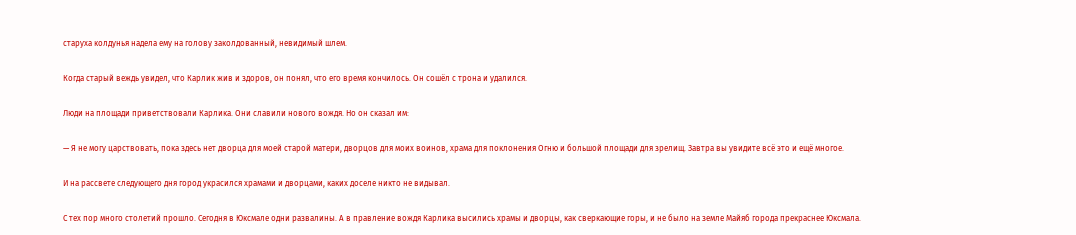старуха колдунья надела ему на голову заколдованный, невидимый шлем.

Когда старый веждь увидел, что Карлик жив и здоров, он понял, что его время кончилось. Он сошёл с трона и удалился.

Люди на площади приветствовали Карлика. Они славили нового вождя. Но он сказал им:

— Я не могу царствовать, пока здесь нет дворца для моей старой матери, дворцов для моих воинов, храма для поклонения Огню и большой площади для зрелищ. Завтра вы увидите всё это и ещё многое.

И на рассвете следующего дня город украсился храмами и дворцами, каких доселе никто не видывал.

С тех пор много столетий прошло. Сегодня в Юксмале одни развалины. А в правление вождя Карлика высились храмы и дворцы, как сверкающие горы, и не было на земле Майяб города прекраснее Юксмала.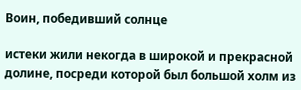Воин, победивший солнце

истеки жили некогда в широкой и прекрасной долине, посреди которой был большой холм из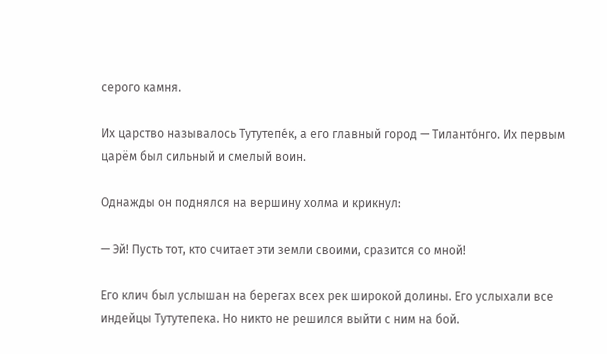серого камня.

Их царство называлось Тутутепе́к, а его главный город — Тиланто́нго. Их первым царём был сильный и смелый воин.

Однажды он поднялся на вершину холма и крикнул:

— Эй! Пусть тот, кто считает эти земли своими, сразится со мной!

Его клич был услышан на берегах всех рек широкой долины. Его услыхали все индейцы Тутутепека. Но никто не решился выйти с ним на бой.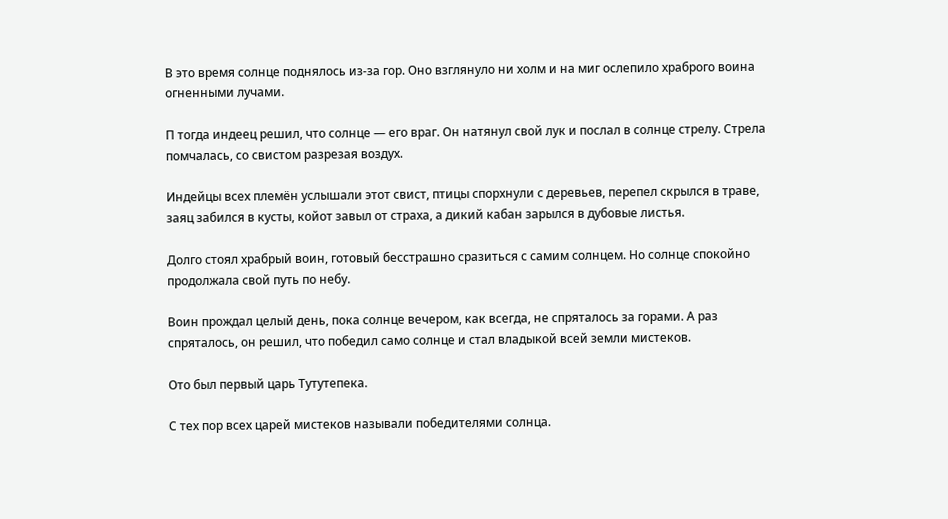В это время солнце поднялось из-за гор. Оно взглянуло ни холм и на миг ослепило храброго воина огненными лучами.

П тогда индеец решил, что солнце — его враг. Он натянул свой лук и послал в солнце стрелу. Стрела помчалась, со свистом разрезая воздух.

Индейцы всех племён услышали этот свист, птицы спорхнули с деревьев, перепел скрылся в траве, заяц забился в кусты, койот завыл от страха, а дикий кабан зарылся в дубовые листья.

Долго стоял храбрый воин, готовый бесстрашно сразиться с самим солнцем. Но солнце спокойно продолжала свой путь по небу.

Воин прождал целый день, пока солнце вечером, как всегда, не спряталось за горами. А раз спряталось, он решил, что победил само солнце и стал владыкой всей земли мистеков.

Ото был первый царь Тутутепека.

С тех пор всех царей мистеков называли победителями солнца.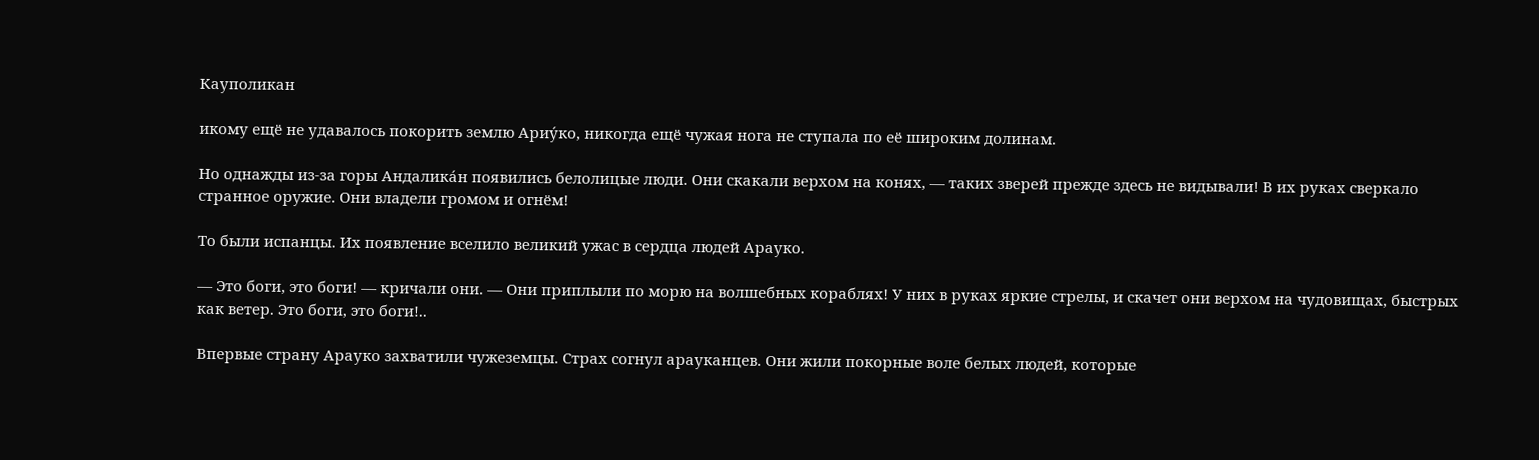Кауполикан

икому ещё не удавалось покорить землю Ариу́ко, никогда ещё чужая нога не ступала по её широким долинам.

Но однажды из-за горы Андалика́н появились белолицые люди. Они скакали верхом на конях, — таких зверей прежде здесь не видывали! В их руках сверкало странное оружие. Они владели громом и огнём!

То были испанцы. Их появление вселило великий ужас в сердца людей Арауко.

— Это боги, это боги! — кричали они. — Они приплыли по морю на волшебных кораблях! У них в руках яркие стрелы, и скачет они верхом на чудовищах, быстрых как ветер. Это боги, это боги!..

Впервые страну Арауко захватили чужеземцы. Страх согнул арауканцев. Они жили покорные воле белых людей, которые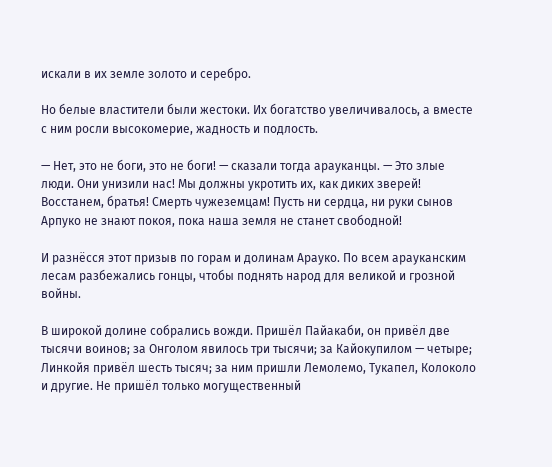искали в их земле золото и серебро.

Но белые властители были жестоки. Их богатство увеличивалось, а вместе с ним росли высокомерие, жадность и подлость.

— Нет, это не боги, это не боги! — сказали тогда арауканцы. — Это злые люди. Они унизили нас! Мы должны укротить их, как диких зверей! Восстанем, братья! Смерть чужеземцам! Пусть ни сердца, ни руки сынов Арпуко не знают покоя, пока наша земля не станет свободной!

И разнёсся этот призыв по горам и долинам Арауко. По всем арауканским лесам разбежались гонцы, чтобы поднять народ для великой и грозной войны.

В широкой долине собрались вожди. Пришёл Пайакаби, он привёл две тысячи воинов; за Онголом явилось три тысячи; за Кайокупилом — четыре; Линкойя привёл шесть тысяч; за ним пришли Лемолемо, Тукапел, Колоколо и другие. Не пришёл только могущественный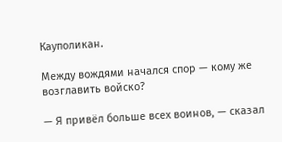Кауполикан.

Между вождями начался спор — кому же возглавить войско?

— Я привёл больше всех воинов, — сказал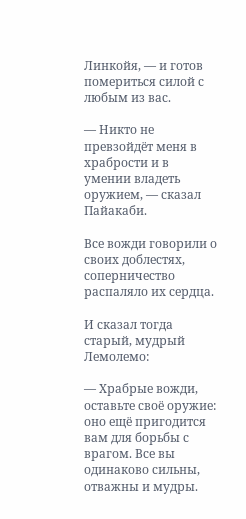Линкойя, — и готов помериться силой с любым из вас.

— Никто не превзойдёт меня в храбрости и в умении владеть оружием, — сказал Пайакаби.

Все вожди говорили о своих доблестях, соперничество распаляло их сердца.

И сказал тогда старый, мудрый Лемолемо:

— Храбрые вожди, оставьте своё оружие: оно ещё пригодится вам для борьбы с врагом. Все вы одинаково сильны, отважны и мудры.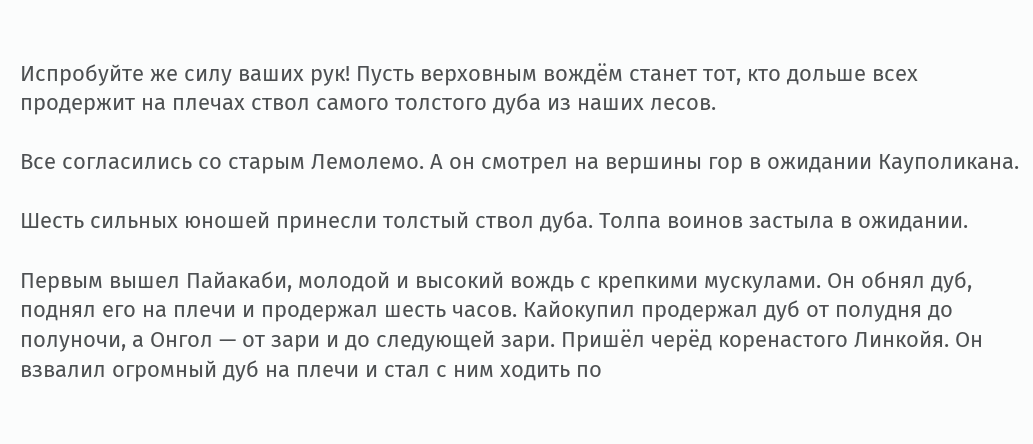Испробуйте же силу ваших рук! Пусть верховным вождём станет тот, кто дольше всех продержит на плечах ствол самого толстого дуба из наших лесов.

Все согласились со старым Лемолемо. А он смотрел на вершины гор в ожидании Кауполикана.

Шесть сильных юношей принесли толстый ствол дуба. Толпа воинов застыла в ожидании.

Первым вышел Пайакаби, молодой и высокий вождь с крепкими мускулами. Он обнял дуб, поднял его на плечи и продержал шесть часов. Кайокупил продержал дуб от полудня до полуночи, а Онгол — от зари и до следующей зари. Пришёл черёд коренастого Линкойя. Он взвалил огромный дуб на плечи и стал с ним ходить по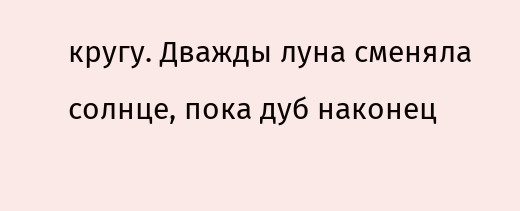кругу. Дважды луна сменяла солнце, пока дуб наконец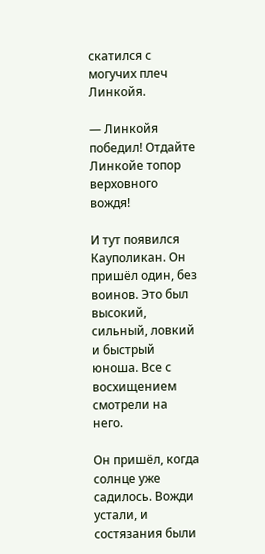скатился с могучих плеч Линкойя.

— Линкойя победил! Отдайте Линкойе топор верховного вождя!

И тут появился Кауполикан. Он пришёл один, без воинов. Это был высокий, сильный, ловкий и быстрый юноша. Все с восхищением смотрели на него.

Он пришёл, когда солнце уже садилось. Вожди устали, и состязания были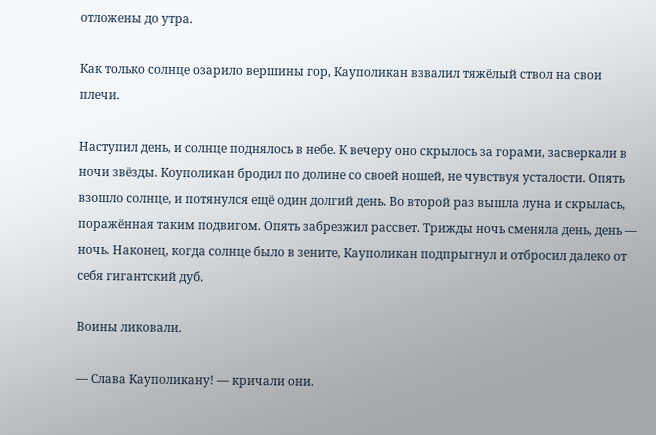отложены до утра.

Как только солнце озарило вершины гор, Кауполикан взвалил тяжёлый ствол на свои плечи.

Наступил день, и солнце поднялось в небе. К вечеру оно скрылось за горами, засверкали в ночи звёзды. Коуполикан бродил по долине со своей ношей, не чувствуя усталости. Опять взошло солнце, и потянулся ещё один долгий день. Во второй раз вышла луна и скрылась, поражённая таким подвигом. Опять забрезжил рассвет. Трижды ночь сменяла день, день — ночь. Наконец, когда солнце было в зените, Кауполикан подпрыгнул и отбросил далеко от себя гигантский дуб.

Воины ликовали.

— Слава Кауполикану! — кричали они.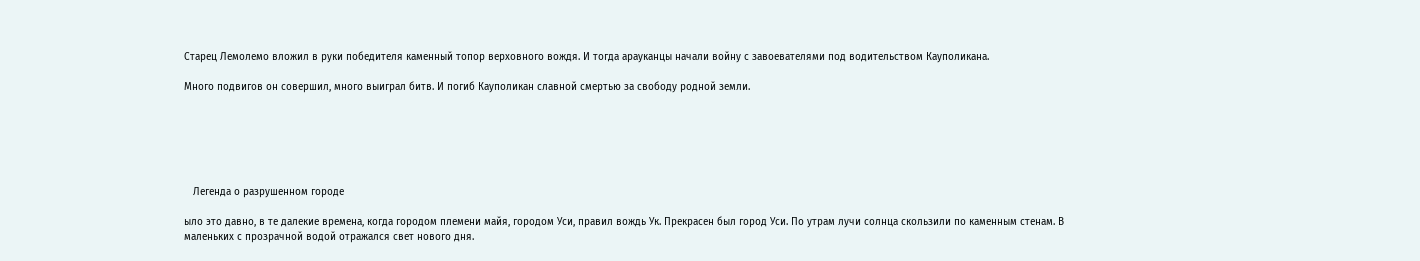Старец Лемолемо вложил в руки победителя каменный топор верховного вождя. И тогда арауканцы начали войну с завоевателями под водительством Кауполикана.

Много подвигов он совершил, много выиграл битв. И погиб Кауполикан славной смертью за свободу родной земли.






   Легенда о разрушенном городе

ыло это давно, в те далекие времена, когда городом племени майя, городом Уси, правил вождь Ук. Прекрасен был город Уси. По утрам лучи солнца скользили по каменным стенам. В маленьких с прозрачной водой отражался свет нового дня.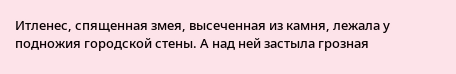Итленес, спященная змея, высеченная из камня, лежала у подножия городской стены. А над ней застыла грозная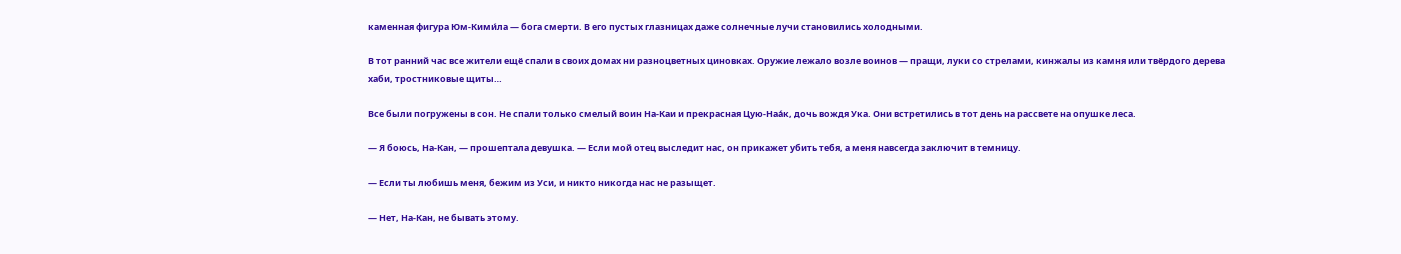каменная фигура Юм-Кими́ла — бога смерти. В его пустых глазницах даже солнечные лучи становились холодными.

В тот ранний час все жители ещё спали в своих домах ни разноцветных циновках. Оружие лежало возле воинов — пращи, луки со стрелами, кинжалы из камня или твёрдого дерева хаби, тростниковые щиты…

Все были погружены в сон. Не спали только смелый воин На-Каи и прекрасная Цую-Наа́к, дочь вождя Ука. Они встретились в тот день на рассвете на опушке леса.

— Я боюсь, На-Кан, — прошептала девушка. — Если мой отец выследит нас, он прикажет убить тебя, а меня навсегда заключит в темницу.

— Если ты любишь меня, бежим из Уси, и никто никогда нас не разыщет.

— Нет, На-Кан, не бывать этому.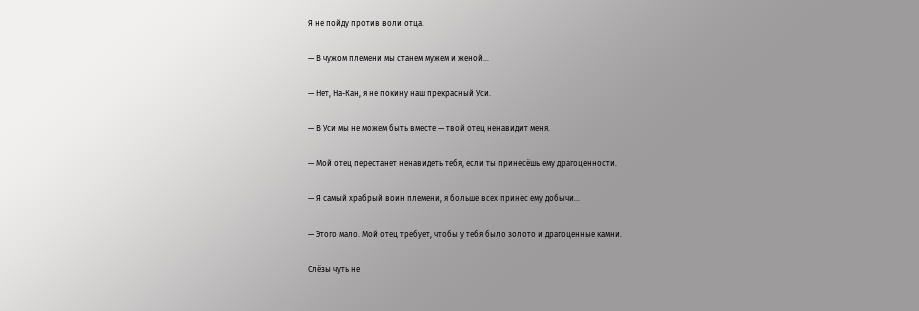Я не пойду против воли отца.

— В чужом племени мы станем мужем и женой…

— Нет, На-Кан, я не покину наш прекрасный Уси.

— В Уси мы не можем быть вместе — твой отец ненавидит меня.

— Мой отец перестанет ненавидеть тебя, если ты принесёшь ему драгоценности.

— Я самый храбрый воин племени, я больше всех принес ему добычи…

— Этого мало. Мой отец требует, чтобы у тебя было золото и драгоценные камни.

Слёзы чуть не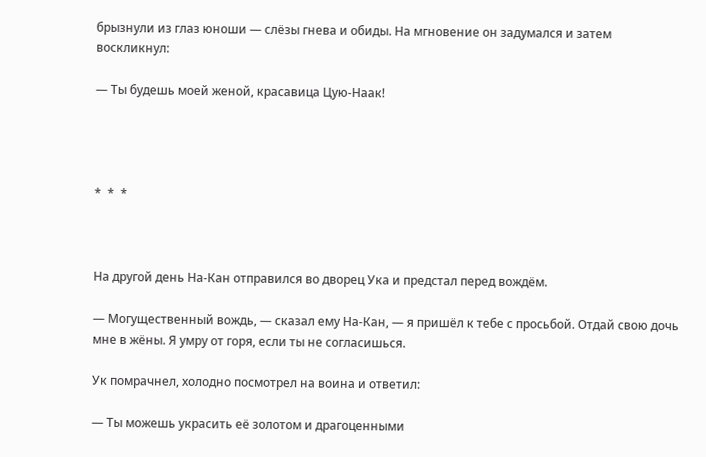брызнули из глаз юноши — слёзы гнева и обиды. На мгновение он задумался и затем воскликнул:

— Ты будешь моей женой, красавица Цую-Наак!




*  *  *



На другой день На-Кан отправился во дворец Ука и предстал перед вождём.

— Могущественный вождь, — сказал ему На-Кан, — я пришёл к тебе с просьбой. Отдай свою дочь мне в жёны. Я умру от горя, если ты не согласишься.

Ук помрачнел, холодно посмотрел на воина и ответил:

— Ты можешь украсить её золотом и драгоценными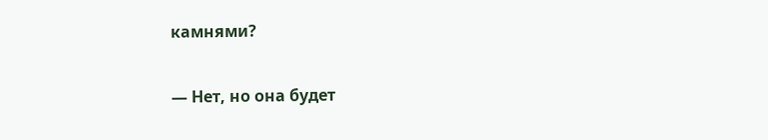камнями?

— Нет, но она будет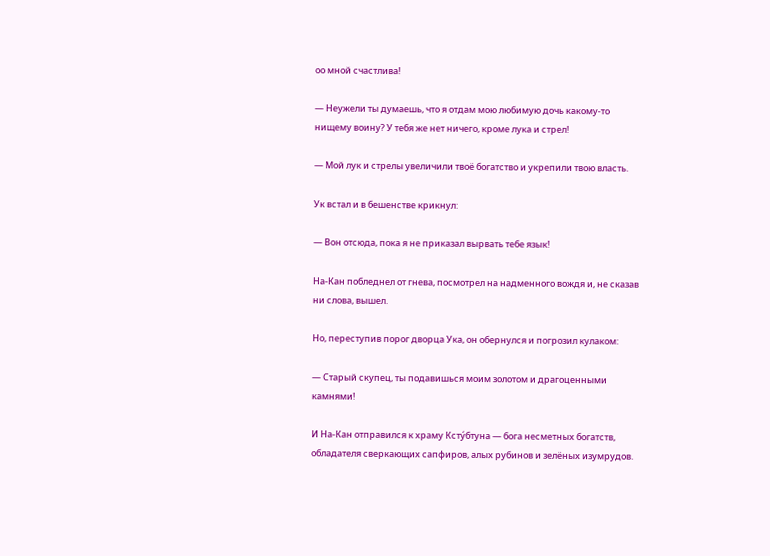оо мной счастлива!

— Неужели ты думаешь, что я отдам мою любимую дочь какому-то нищему воину? У тебя же нет ничего, кроме лука и стрел!

— Мой лук и стрелы увеличили твоё богатство и укрепили твою власть.

Ук встал и в бешенстве крикнул:

— Вон отсюда, пока я не приказал вырвать тебе язык!

На-Кан побледнел от гнева, посмотрел на надменного вождя и, не сказав ни слова, вышел.

Но, переступив порог дворца Ука, он обернулся и погрозил кулаком:

— Старый скупец, ты подавишься моим золотом и драгоценными камнями!

И На-Кан отправился к храму Ксту́бтуна — бога несметных богатств, обладателя сверкающих сапфиров, алых рубинов и зелёных изумрудов.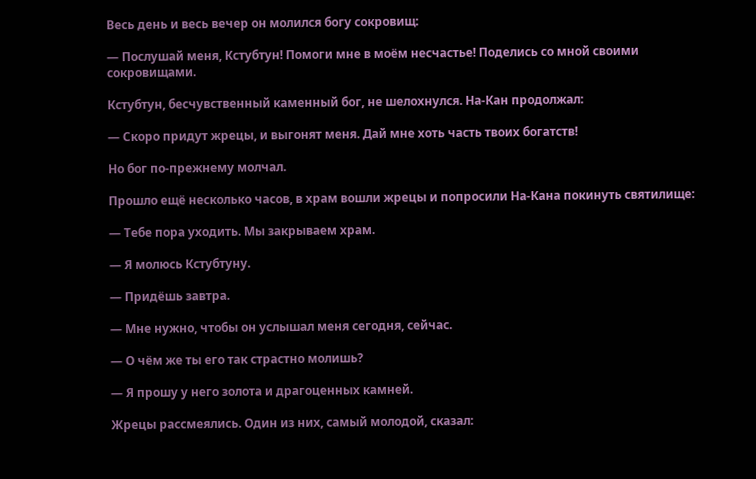Весь день и весь вечер он молился богу сокровищ:

— Послушай меня, Кстубтун! Помоги мне в моём несчастье! Поделись со мной своими сокровищами.

Кстубтун, бесчувственный каменный бог, не шелохнулся. На-Кан продолжал:

— Скоро придут жрецы, и выгонят меня. Дай мне хоть часть твоих богатств!

Но бог по-прежнему молчал.

Прошло ещё несколько часов, в храм вошли жрецы и попросили На-Кана покинуть святилище:

— Тебе пора уходить. Мы закрываем храм.

— Я молюсь Кстубтуну.

— Придёшь завтра.

— Мне нужно, чтобы он услышал меня сегодня, сейчас.

— О чём же ты его так страстно молишь?

— Я прошу у него золота и драгоценных камней.

Жрецы рассмеялись. Один из них, самый молодой, сказал: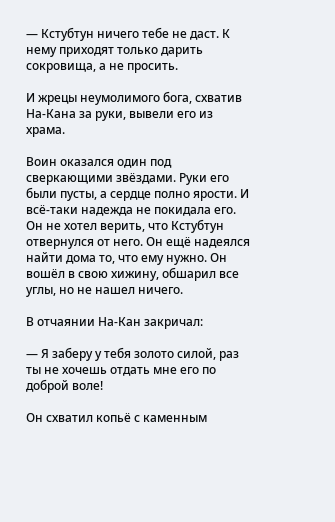— Кстубтун ничего тебе не даст. К нему приходят только дарить сокровища, а не просить.

И жрецы неумолимого бога, схватив На-Кана за руки, вывели его из храма.

Воин оказался один под сверкающими звёздами. Руки его были пусты, а сердце полно ярости. И всё-таки надежда не покидала его. Он не хотел верить, что Кстубтун отвернулся от него. Он ещё надеялся найти дома то, что ему нужно. Он вошёл в свою хижину, обшарил все углы, но не нашел ничего.

В отчаянии На-Кан закричал:

— Я заберу у тебя золото силой, раз ты не хочешь отдать мне его по доброй воле!

Он схватил копьё с каменным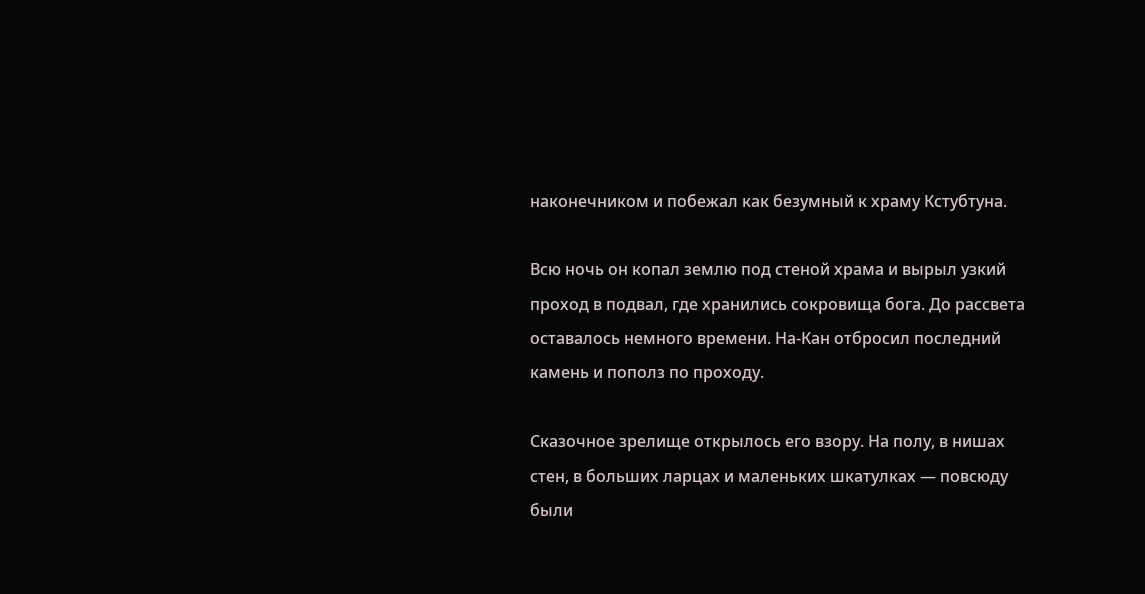наконечником и побежал как безумный к храму Кстубтуна.

Всю ночь он копал землю под стеной храма и вырыл узкий проход в подвал, где хранились сокровища бога. До рассвета оставалось немного времени. На-Кан отбросил последний камень и пополз по проходу.

Сказочное зрелище открылось его взору. На полу, в нишах стен, в больших ларцах и маленьких шкатулках — повсюду были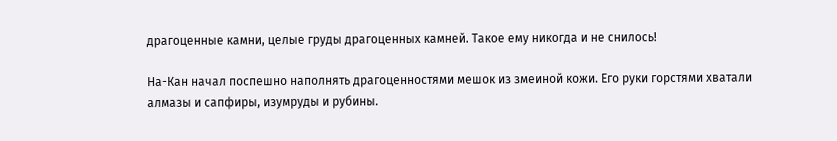драгоценные камни, целые груды драгоценных камней. Такое ему никогда и не снилось!

На-Кан начал поспешно наполнять драгоценностями мешок из змеиной кожи. Его руки горстями хватали алмазы и сапфиры, изумруды и рубины.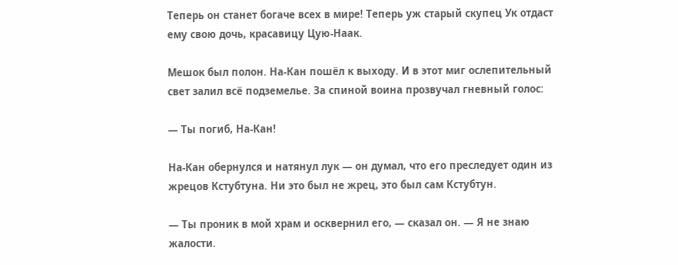Теперь он станет богаче всех в мире! Теперь уж старый скупец Ук отдаст ему свою дочь, красавицу Цую-Наак.

Мешок был полон. На-Кан пошёл к выходу. И в этот миг ослепительный свет залил всё подземелье. За спиной воина прозвучал гневный голос:

— Ты погиб, На-Кан!

На-Кан обернулся и натянул лук — он думал, что его преследует один из жрецов Кстубтуна. Ни это был не жрец, это был сам Кстубтун.

— Ты проник в мой храм и осквернил его, — сказал он. — Я не знаю жалости.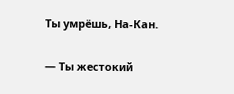Ты умрёшь, На-Кан.

— Ты жестокий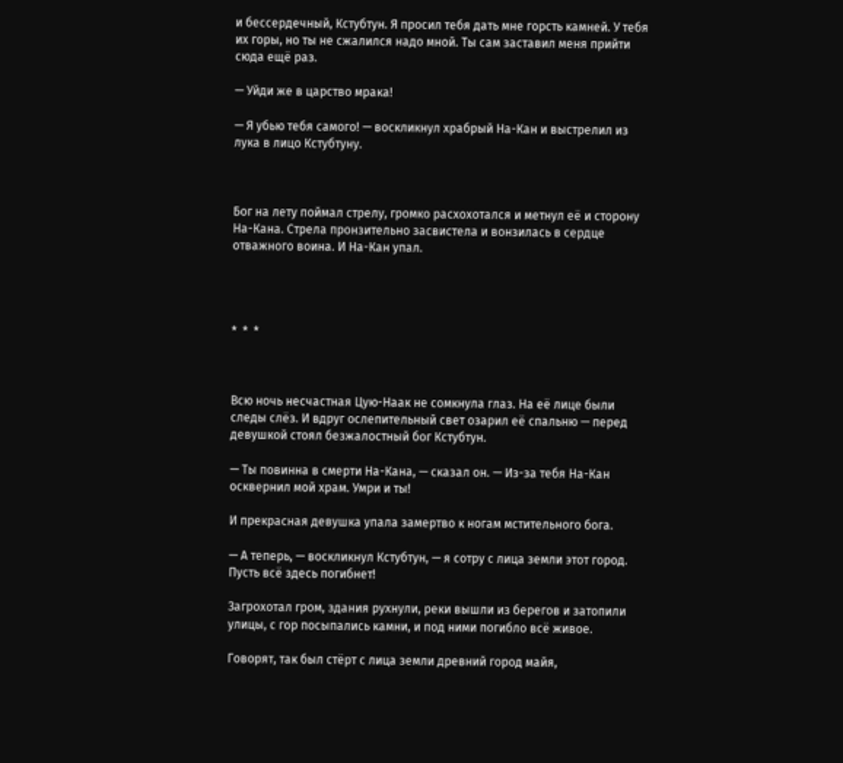и бессердечный, Кстубтун. Я просил тебя дать мне горсть камней. У тебя их горы, но ты не сжалился надо мной. Ты сам заставил меня прийти сюда ещё раз.

— Уйди же в царство мрака!

— Я убью тебя самого! — воскликнул храбрый На-Кан и выстрелил из лука в лицо Кстубтуну.



Бог на лету поймал стрелу, громко расхохотался и метнул её и сторону На-Кана. Стрела пронзительно засвистела и вонзилась в сердце отважного воина. И На-Кан упал.




*  *  *



Всю ночь несчастная Цую-Наак не сомкнула глаз. На её лице были следы слёз. И вдруг ослепительный свет озарил её спальню — перед девушкой стоял безжалостный бог Кстубтун.

— Ты повинна в смерти На-Кана, — сказал он. — Из-за тебя На-Кан осквернил мой храм. Умри и ты!

И прекрасная девушка упала замертво к ногам мстительного бога.

— А теперь, — воскликнул Кстубтун, — я сотру с лица земли этот город. Пусть всё здесь погибнет!

Загрохотал гром, здания рухнули, реки вышли из берегов и затопили улицы, с гор посыпались камни, и под ними погибло всё живое.

Говорят, так был стёрт с лица земли древний город майя,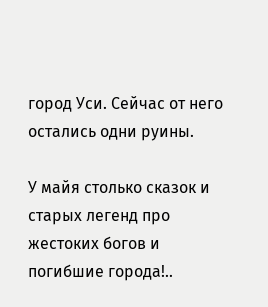город Уси. Сейчас от него остались одни руины.

У майя столько сказок и старых легенд про жестоких богов и погибшие города!..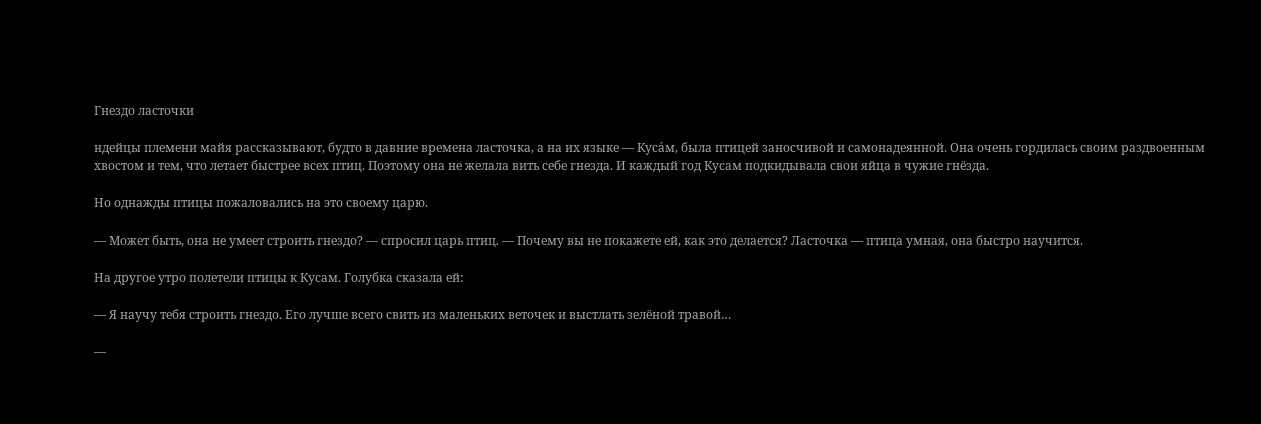Гнездо ласточки

ндейцы племени майя рассказывают, будто в давние времена ласточка, а на их языке — Куса́м, была птицей заносчивой и самонадеянной. Она очень гордилась своим раздвоенным хвостом и тем, что летает быстрее всех птиц. Поэтому она не желала вить себе гнезда. И каждый год Кусам подкидывала свои яйца в чужие гнёзда.

Но однажды птицы пожаловались на это своему царю.

— Может быть, она не умеет строить гнездо? — спросил царь птиц. — Почему вы не покажете ей, как это делается? Ласточка — птица умная, она быстро научится.

На другое утро полетели птицы к Кусам. Голубка сказала ей:

— Я научу тебя строить гнездо. Его лучше всего свить из маленьких веточек и выстлать зелёной травой…

—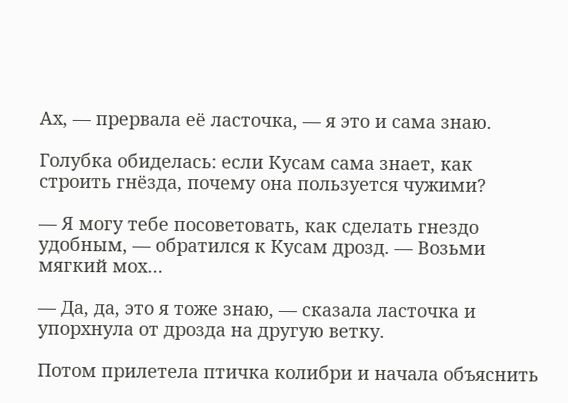Ах, — прервала её ласточка, — я это и сама знаю.

Голубка обиделась: если Кусам сама знает, как строить гнёзда, почему она пользуется чужими?

— Я могу тебе посоветовать, как сделать гнездо удобным, — обратился к Кусам дрозд. — Возьми мягкий мох…

— Да, да, это я тоже знаю, — сказала ласточка и упорхнула от дрозда на другую ветку.

Потом прилетела птичка колибри и начала объяснить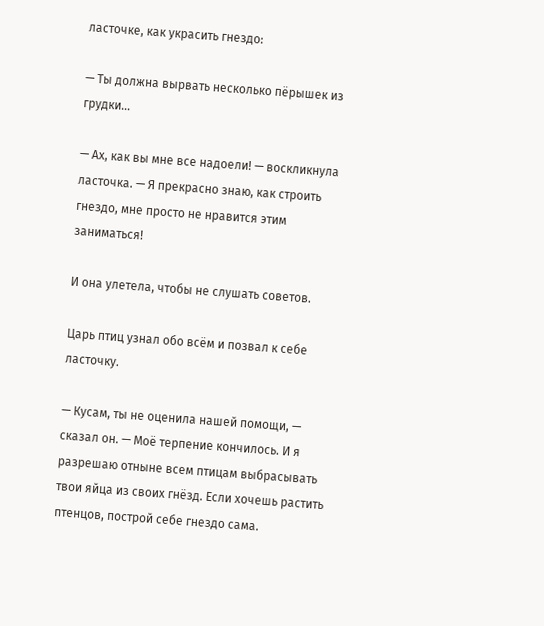ласточке, как украсить гнездо:

— Ты должна вырвать несколько пёрышек из грудки…

— Ах, как вы мне все надоели! — воскликнула ласточка. — Я прекрасно знаю, как строить гнездо, мне просто не нравится этим заниматься!

И она улетела, чтобы не слушать советов.

Царь птиц узнал обо всём и позвал к себе ласточку.

— Кусам, ты не оценила нашей помощи, — сказал он. — Моё терпение кончилось. И я разрешаю отныне всем птицам выбрасывать твои яйца из своих гнёзд. Если хочешь растить птенцов, построй себе гнездо сама.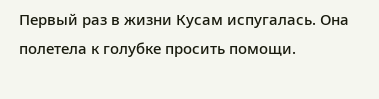Первый раз в жизни Кусам испугалась. Она полетела к голубке просить помощи.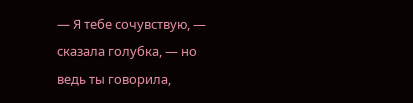— Я тебе сочувствую, — сказала голубка, — но ведь ты говорила,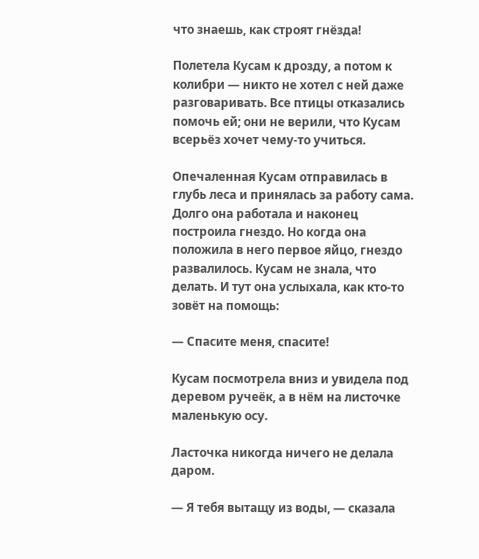что знаешь, как строят гнёзда!

Полетела Кусам к дрозду, а потом к колибри — никто не хотел с ней даже разговаривать. Все птицы отказались помочь ей; они не верили, что Кусам всерьёз хочет чему-то учиться.

Опечаленная Кусам отправилась в глубь леса и принялась за работу сама. Долго она работала и наконец построила гнездо. Но когда она положила в него первое яйцо, гнездо развалилось. Кусам не знала, что делать. И тут она услыхала, как кто-то зовёт на помощь:

— Спасите меня, спасите!

Кусам посмотрела вниз и увидела под деревом ручеёк, а в нём на листочке маленькую осу.

Ласточка никогда ничего не делала даром.

— Я тебя вытащу из воды, — сказала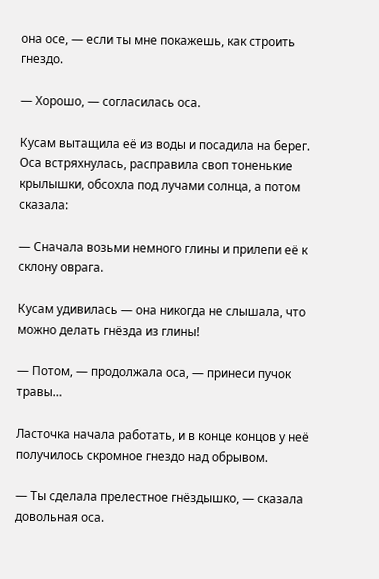она осе, — если ты мне покажешь, как строить гнездо.

— Хорошо, — согласилась оса.

Кусам вытащила её из воды и посадила на берег. Оса встряхнулась, расправила своп тоненькие крылышки, обсохла под лучами солнца, а потом сказала:

— Сначала возьми немного глины и прилепи её к склону оврага.

Кусам удивилась — она никогда не слышала, что можно делать гнёзда из глины!

— Потом, — продолжала оса, — принеси пучок травы…

Ласточка начала работать, и в конце концов у неё получилось скромное гнездо над обрывом.

— Ты сделала прелестное гнёздышко, — сказала довольная оса.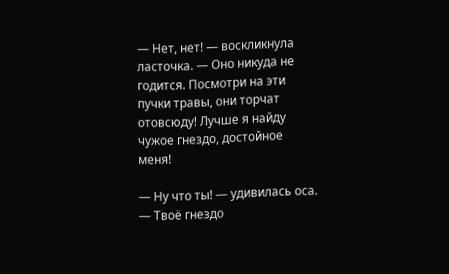— Нет, нет! — воскликнула ласточка. — Оно никуда не годится. Посмотри на эти пучки травы, они торчат отовсюду! Лучше я найду чужое гнездо, достойное меня!

— Ну что ты! — удивилась оса. — Твоё гнездо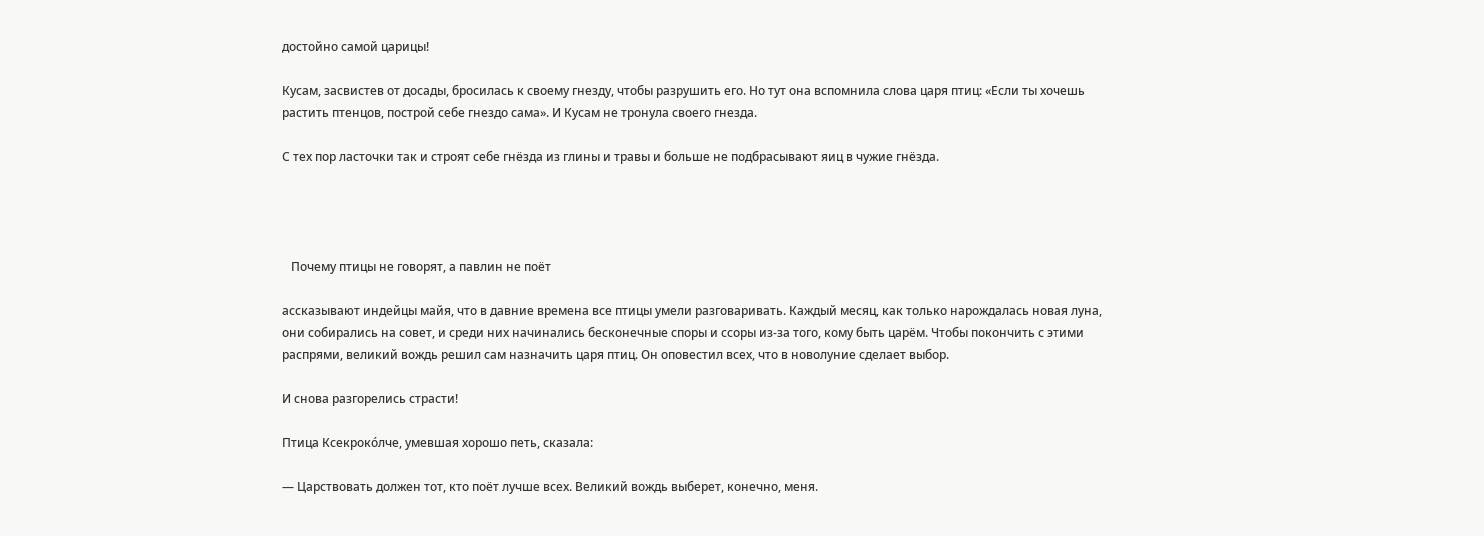достойно самой царицы!

Кусам, засвистев от досады, бросилась к своему гнезду, чтобы разрушить его. Но тут она вспомнила слова царя птиц: «Если ты хочешь растить птенцов, построй себе гнездо сама». И Кусам не тронула своего гнезда.

С тех пор ласточки так и строят себе гнёзда из глины и травы и больше не подбрасывают яиц в чужие гнёзда.




   Почему птицы не говорят, а павлин не поёт

ассказывают индейцы майя, что в давние времена все птицы умели разговаривать. Каждый месяц, как только нарождалась новая луна, они собирались на совет, и среди них начинались бесконечные споры и ссоры из-за того, кому быть царём. Чтобы покончить с этими распрями, великий вождь решил сам назначить царя птиц. Он оповестил всех, что в новолуние сделает выбор.

И снова разгорелись страсти!

Птица Ксекроко́лче, умевшая хорошо петь, сказала:

— Царствовать должен тот, кто поёт лучше всех. Великий вождь выберет, конечно, меня.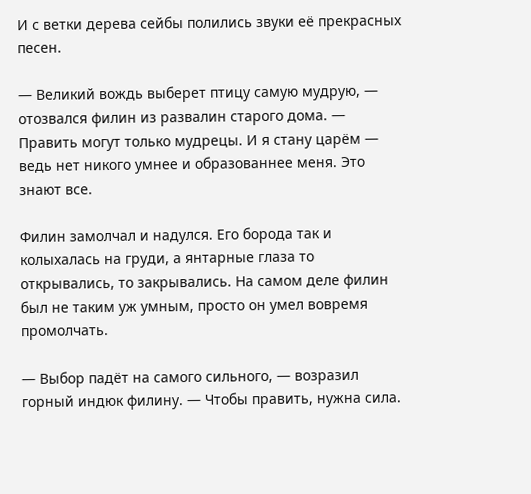И с ветки дерева сейбы полились звуки её прекрасных песен.

— Великий вождь выберет птицу самую мудрую, — отозвался филин из развалин старого дома. — Править могут только мудрецы. И я стану царём — ведь нет никого умнее и образованнее меня. Это знают все.

Филин замолчал и надулся. Его борода так и колыхалась на груди, а янтарные глаза то открывались, то закрывались. На самом деле филин был не таким уж умным, просто он умел вовремя промолчать.

— Выбор падёт на самого сильного, — возразил горный индюк филину. — Чтобы править, нужна сила.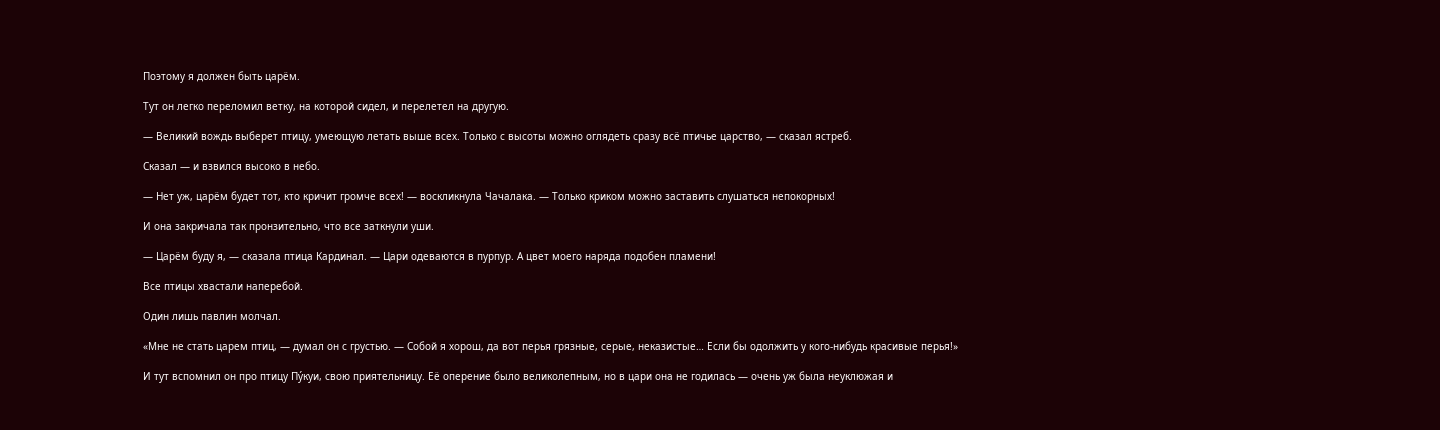Поэтому я должен быть царём.

Тут он легко переломил ветку, на которой сидел, и перелетел на другую.

— Великий вождь выберет птицу, умеющую летать выше всех. Только с высоты можно оглядеть сразу всё птичье царство, — сказал ястреб.

Сказал — и взвился высоко в небо.

— Нет уж, царём будет тот, кто кричит громче всех! — воскликнула Чачалака. — Только криком можно заставить слушаться непокорных!

И она закричала так пронзительно, что все заткнули уши.

— Царём буду я, — сказала птица Кардинал. — Цари одеваются в пурпур. А цвет моего наряда подобен пламени!

Все птицы хвастали наперебой.

Один лишь павлин молчал.

«Мне не стать царем птиц, — думал он с грустью. — Собой я хорош, да вот перья грязные, серые, неказистые… Если бы одолжить у кого-нибудь красивые перья!»

И тут вспомнил он про птицу Пу́куи, свою приятельницу. Её оперение было великолепным, но в цари она не годилась — очень уж была неуклюжая и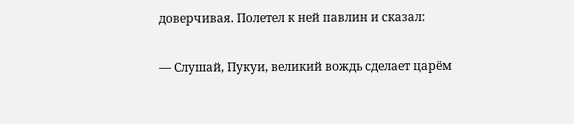доверчивая. Полетел к ней павлин и сказал:

— Слушай, Пукуи, великий вождь сделает царём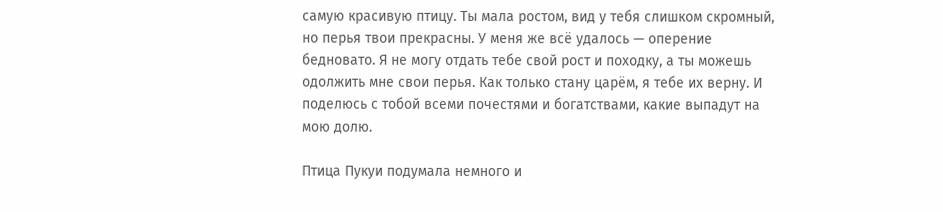самую красивую птицу. Ты мала ростом, вид у тебя слишком скромный, но перья твои прекрасны. У меня же всё удалось — оперение бедновато. Я не могу отдать тебе свой рост и походку, а ты можешь одолжить мне свои перья. Как только стану царём, я тебе их верну. И поделюсь с тобой всеми почестями и богатствами, какие выпадут на мою долю.

Птица Пукуи подумала немного и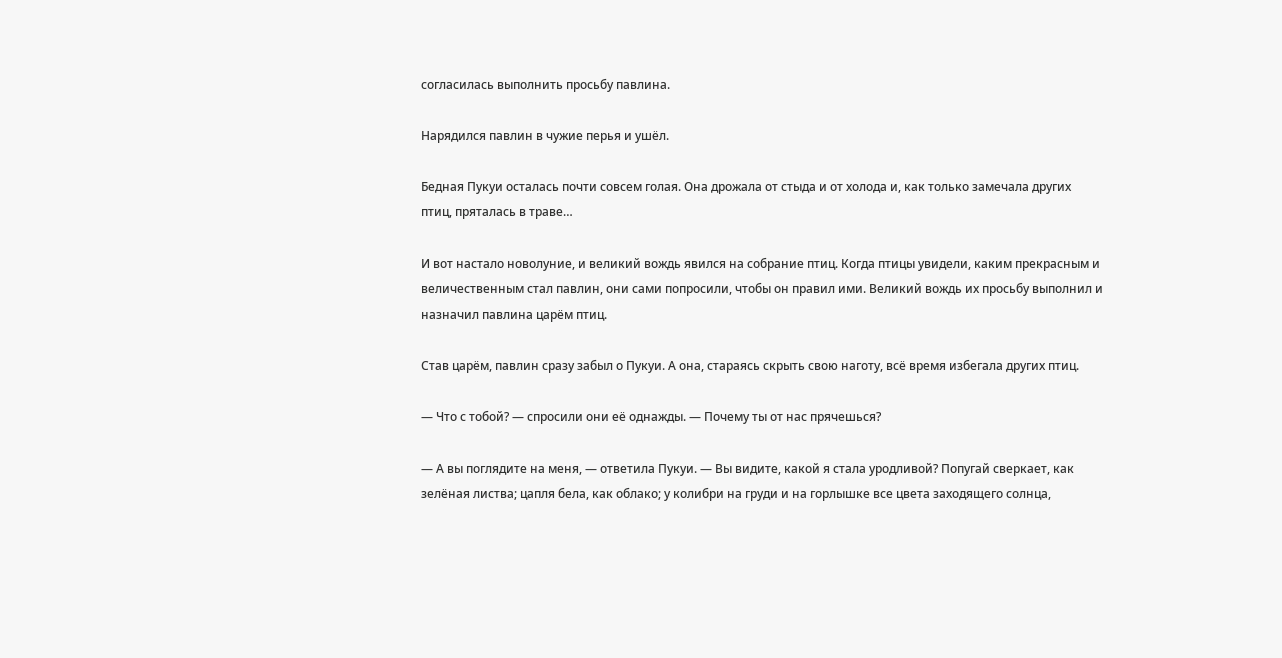согласилась выполнить просьбу павлина.

Нарядился павлин в чужие перья и ушёл.

Бедная Пукуи осталась почти совсем голая. Она дрожала от стыда и от холода и, как только замечала других птиц, пряталась в траве…

И вот настало новолуние, и великий вождь явился на собрание птиц. Когда птицы увидели, каким прекрасным и величественным стал павлин, они сами попросили, чтобы он правил ими. Великий вождь их просьбу выполнил и назначил павлина царём птиц.

Став царём, павлин сразу забыл о Пукуи. А она, стараясь скрыть свою наготу, всё время избегала других птиц.

— Что с тобой? — спросили они её однажды. — Почему ты от нас прячешься?

— А вы поглядите на меня, — ответила Пукуи. — Вы видите, какой я стала уродливой? Попугай сверкает, как зелёная листва; цапля бела, как облако; у колибри на груди и на горлышке все цвета заходящего солнца,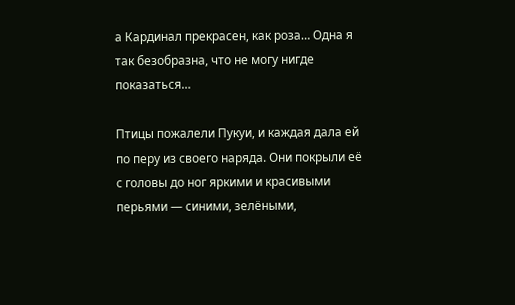а Кардинал прекрасен, как роза… Одна я так безобразна, что не могу нигде показаться…

Птицы пожалели Пукуи, и каждая дала ей по перу из своего наряда. Они покрыли её с головы до ног яркими и красивыми перьями — синими, зелёными,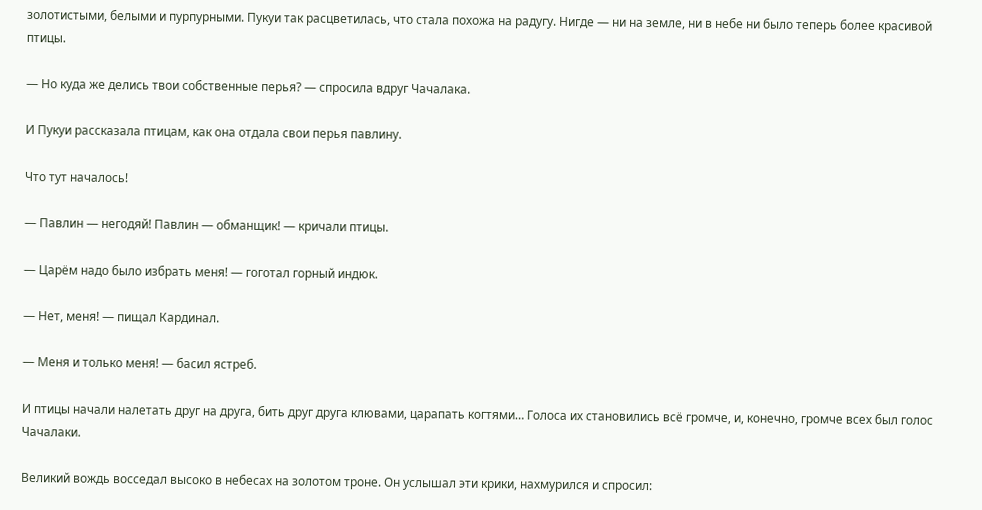золотистыми, белыми и пурпурными. Пукуи так расцветилась, что стала похожа на радугу. Нигде — ни на земле, ни в небе ни было теперь более красивой птицы.

— Но куда же делись твои собственные перья? — спросила вдруг Чачалака.

И Пукуи рассказала птицам, как она отдала свои перья павлину.

Что тут началось!

— Павлин — негодяй! Павлин — обманщик! — кричали птицы.

— Царём надо было избрать меня! — гоготал горный индюк.

— Нет, меня! — пищал Кардинал.

— Меня и только меня! — басил ястреб.

И птицы начали налетать друг на друга, бить друг друга клювами, царапать когтями… Голоса их становились всё громче, и, конечно, громче всех был голос Чачалаки.

Великий вождь восседал высоко в небесах на золотом троне. Он услышал эти крики, нахмурился и спросил: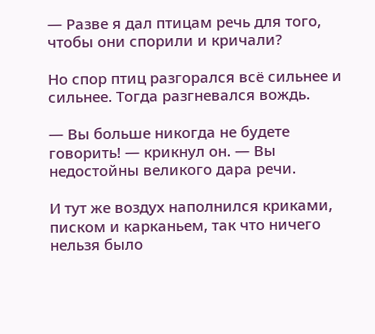— Разве я дал птицам речь для того, чтобы они спорили и кричали?

Но спор птиц разгорался всё сильнее и сильнее. Тогда разгневался вождь.

— Вы больше никогда не будете говорить! — крикнул он. — Вы недостойны великого дара речи.

И тут же воздух наполнился криками, писком и карканьем, так что ничего нельзя было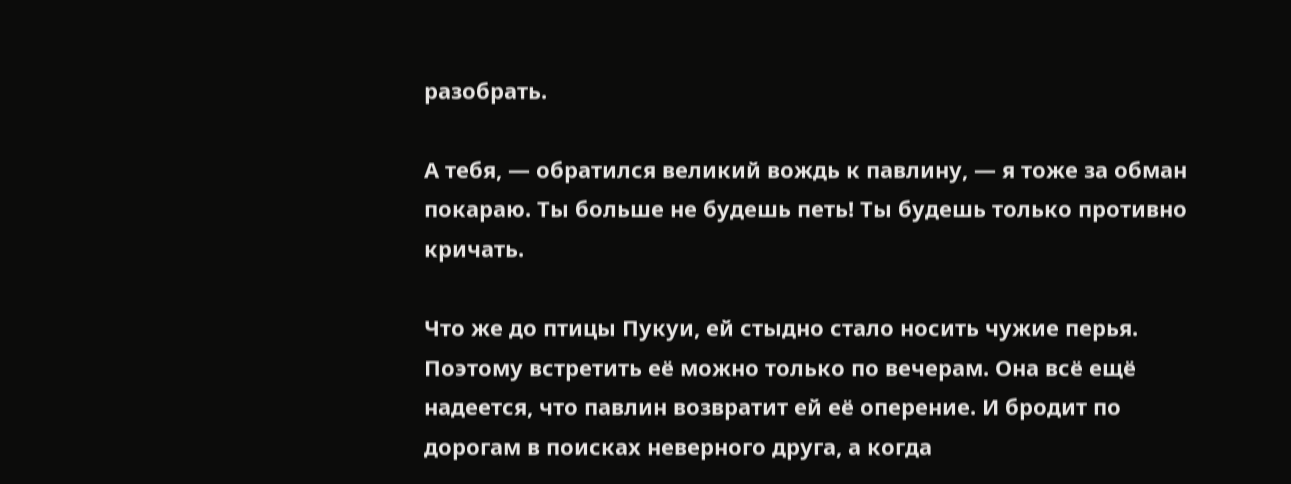разобрать.

А тебя, — обратился великий вождь к павлину, — я тоже за обман покараю. Ты больше не будешь петь! Ты будешь только противно кричать.

Что же до птицы Пукуи, ей стыдно стало носить чужие перья. Поэтому встретить её можно только по вечерам. Она всё ещё надеется, что павлин возвратит ей её оперение. И бродит по дорогам в поисках неверного друга, а когда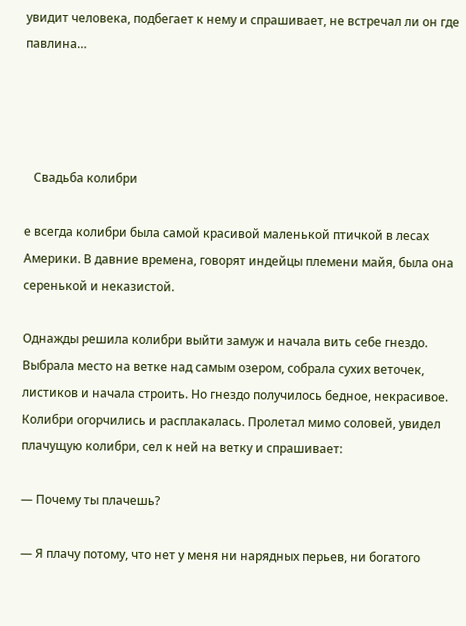увидит человека, подбегает к нему и спрашивает, не встречал ли он где павлина…




   Свадьба колибри

е всегда колибри была самой красивой маленькой птичкой в лесах Америки. В давние времена, говорят индейцы племени майя, была она серенькой и неказистой.

Однажды решила колибри выйти замуж и начала вить себе гнездо. Выбрала место на ветке над самым озером, собрала сухих веточек, листиков и начала строить. Но гнездо получилось бедное, некрасивое. Колибри огорчились и расплакалась. Пролетал мимо соловей, увидел плачущую колибри, сел к ней на ветку и спрашивает:

— Почему ты плачешь?

— Я плачу потому, что нет у меня ни нарядных перьев, ни богатого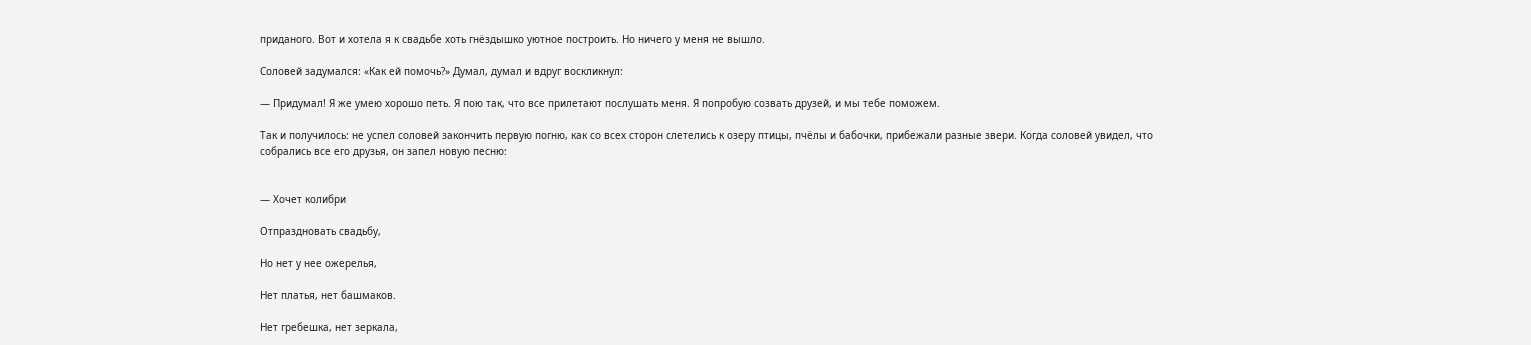приданого. Вот и хотела я к свадьбе хоть гнёздышко уютное построить. Но ничего у меня не вышло.

Соловей задумался: «Как ей помочь?» Думал, думал и вдруг воскликнул:

— Придумал! Я же умею хорошо петь. Я пою так, что все прилетают послушать меня. Я попробую созвать друзей, и мы тебе поможем.

Так и получилось: не успел соловей закончить первую погню, как со всех сторон слетелись к озеру птицы, пчёлы и бабочки, прибежали разные звери. Когда соловей увидел, что собрались все его друзья, он запел новую песню:


— Хочет колибри

Отпраздновать свадьбу,

Но нет у нее ожерелья,

Нет платья, нет башмаков.

Нет гребешка, нет зеркала,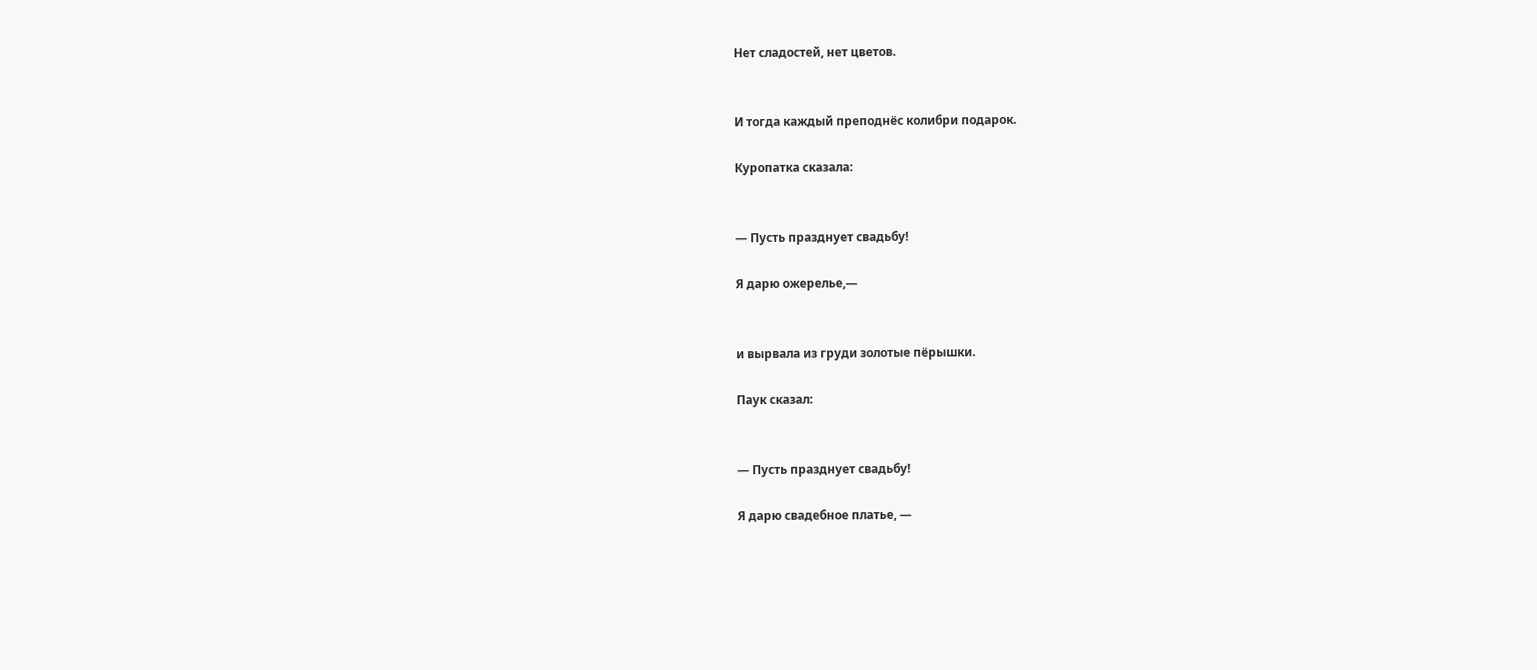Нет сладостей, нет цветов.


И тогда каждый преподнёс колибри подарок.

Куропатка сказала:


— Пусть празднует свадьбу!

Я дарю ожерелье,—


и вырвала из груди золотые пёрышки.

Паук сказал:


— Пусть празднует свадьбу!

Я дарю свадебное платье, —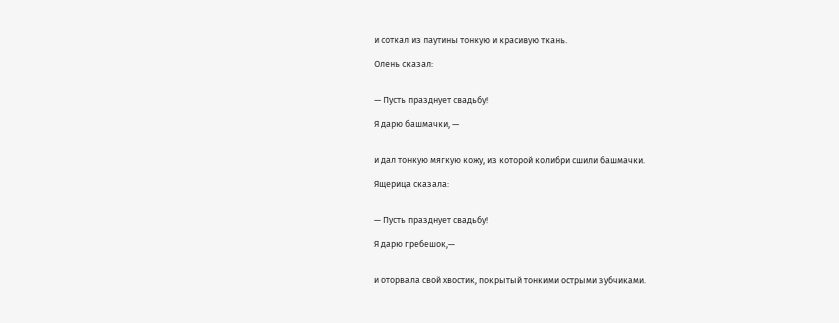и соткал из паутины тонкую и красивую ткань.

Олень сказал:


— Пусть празднует свадьбу!

Я дарю башмачки, —


и дал тонкую мягкую кожу, из которой колибри сшили башмачки.

Ящерица сказала:


— Пусть празднует свадьбу!

Я дарю гребешок,—


и оторвала свой хвостик, покрытый тонкими острыми зубчиками.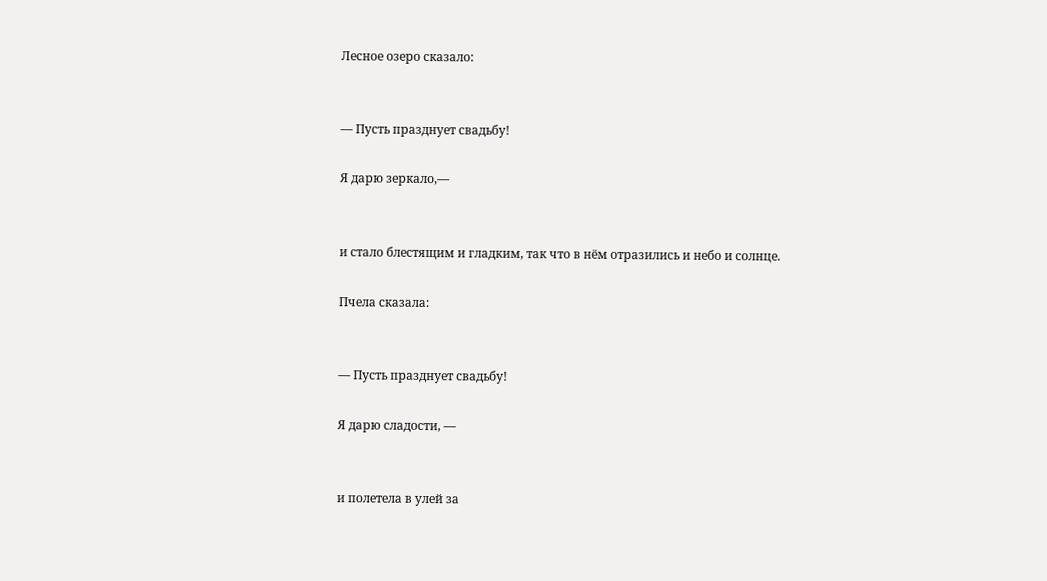Лесное озеро сказало:


— Пусть празднует свадьбу!

Я дарю зеркало,—


и стало блестящим и гладким, так что в нём отразились и небо и солнце.

Пчела сказала:


— Пусть празднует свадьбу!

Я дарю сладости, —


и полетела в улей за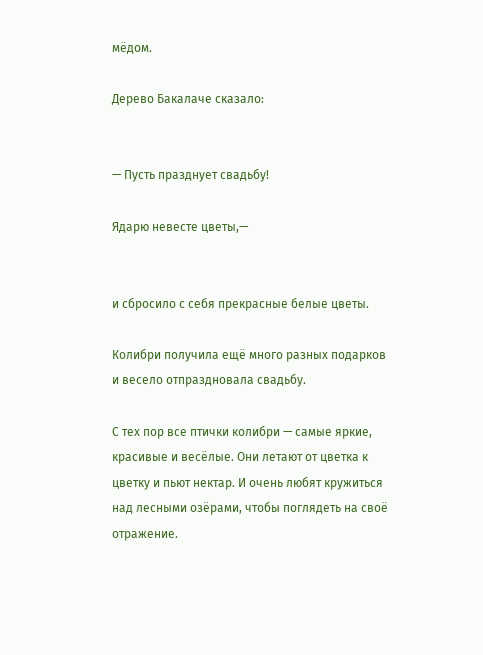мёдом.

Дерево Бакалаче сказало:


— Пусть празднует свадьбу!

Ядарю невесте цветы,—


и сбросило с себя прекрасные белые цветы.

Колибри получила ещё много разных подарков и весело отпраздновала свадьбу.

С тех пор все птички колибри — самые яркие, красивые и весёлые. Они летают от цветка к цветку и пьют нектар. И очень любят кружиться над лесными озёрами, чтобы поглядеть на своё отражение.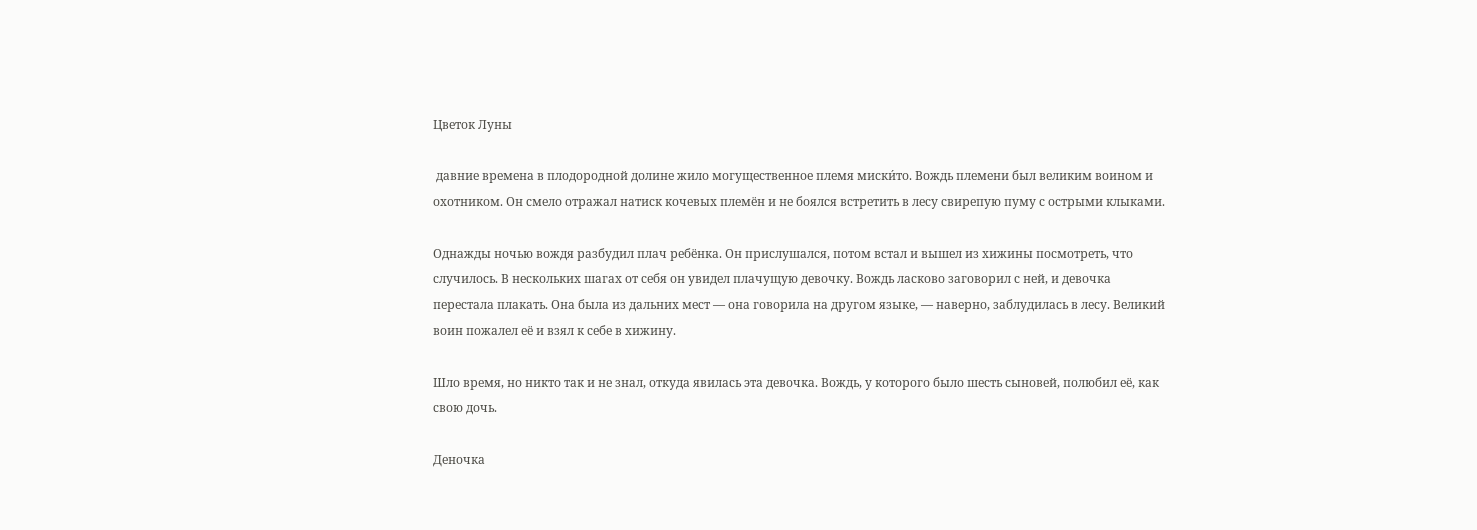Цветок Луны

 давние времена в плодородной долине жило могущественное племя миски́то. Вождь племени был великим воином и охотником. Он смело отражал натиск кочевых племён и не боялся встретить в лесу свирепую пуму с острыми клыками.

Однажды ночью вождя разбудил плач ребёнка. Он прислушался, потом встал и вышел из хижины посмотреть, что случилось. В нескольких шагах от себя он увидел плачущую девочку. Вождь ласково заговорил с ней, и девочка перестала плакать. Она была из дальних мест — она говорила на другом языке, — наверно, заблудилась в лесу. Великий воин пожалел её и взял к себе в хижину.

Шло время, но никто так и не знал, откуда явилась эта девочка. Вождь, у которого было шесть сыновей, полюбил её, как свою дочь.

Деночка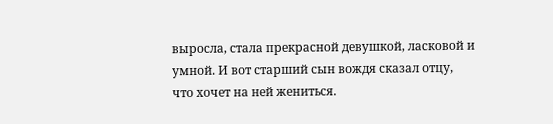выросла, стала прекрасной девушкой, ласковой и умной. И вот старший сын вождя сказал отцу, что хочет на ней жениться.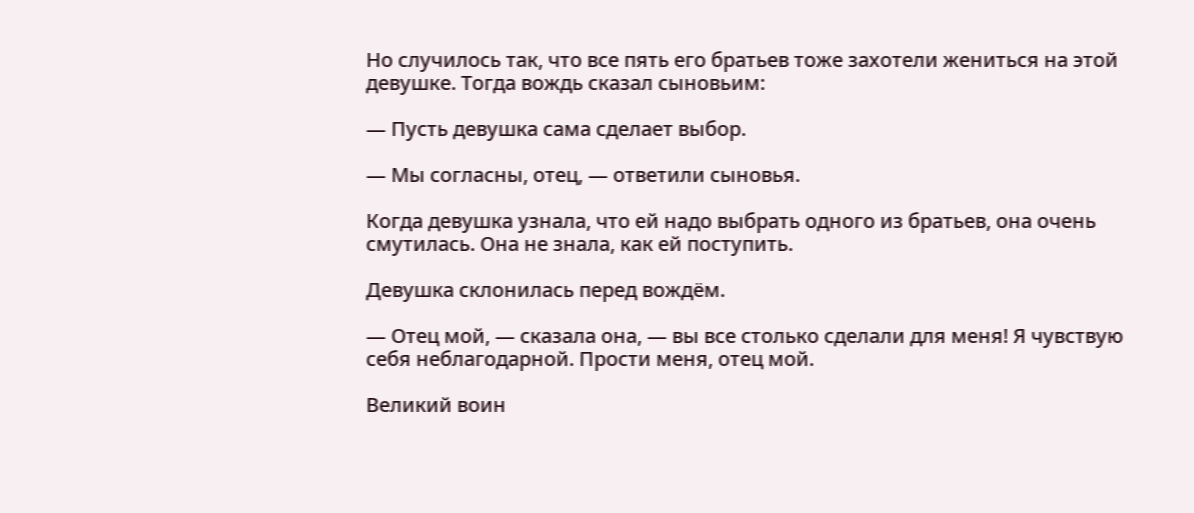Но случилось так, что все пять его братьев тоже захотели жениться на этой девушке. Тогда вождь сказал сыновьим:

— Пусть девушка сама сделает выбор.

— Мы согласны, отец, — ответили сыновья.

Когда девушка узнала, что ей надо выбрать одного из братьев, она очень смутилась. Она не знала, как ей поступить.

Девушка склонилась перед вождём.

— Отец мой, — сказала она, — вы все столько сделали для меня! Я чувствую себя неблагодарной. Прости меня, отец мой.

Великий воин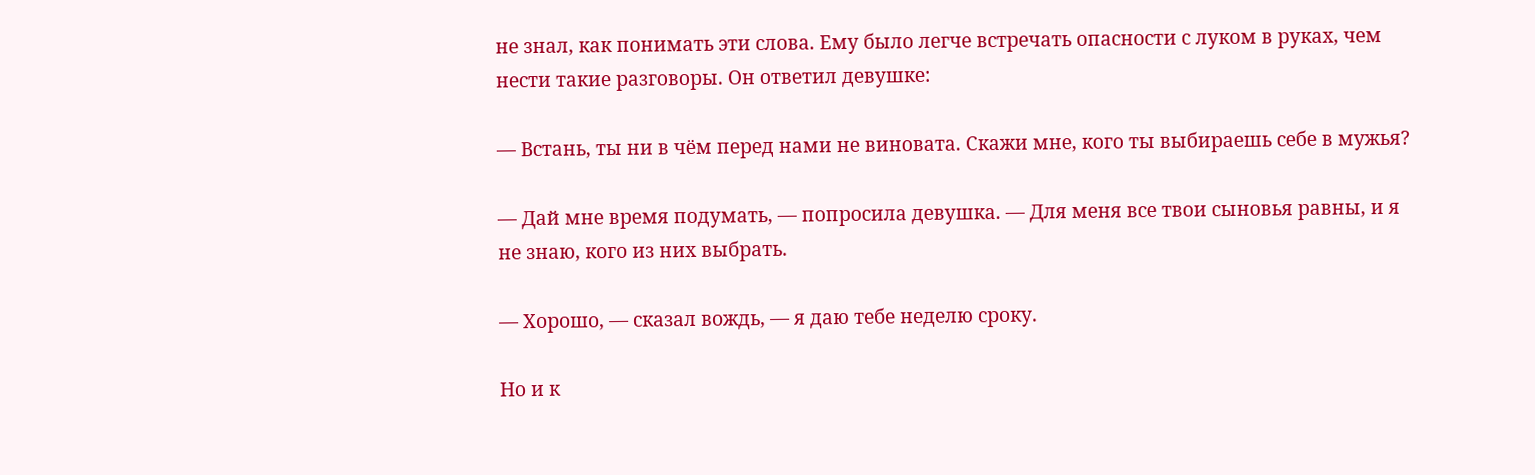не знал, как понимать эти слова. Ему было легче встречать опасности с луком в руках, чем нести такие разговоры. Он ответил девушке:

— Встань, ты ни в чём перед нами не виновата. Скажи мне, кого ты выбираешь себе в мужья?

— Дай мне время подумать, — попросила девушка. — Для меня все твои сыновья равны, и я не знаю, кого из них выбрать.

— Хорошо, — сказал вождь, — я даю тебе неделю сроку.

Но и к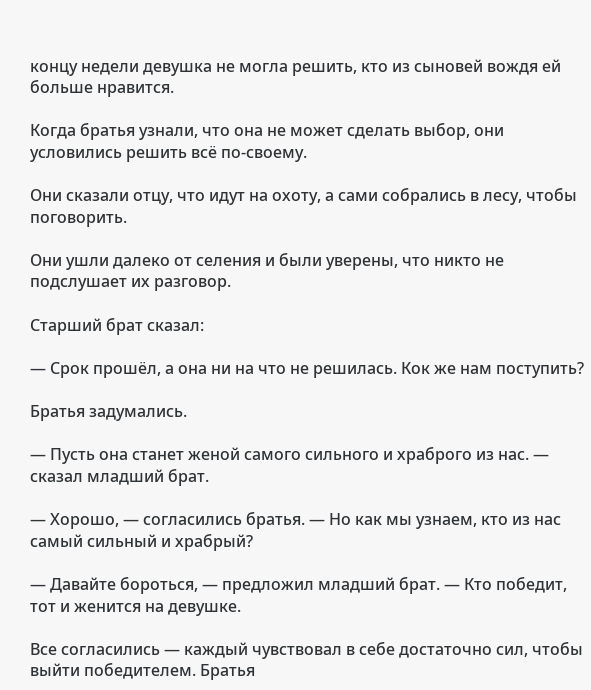концу недели девушка не могла решить, кто из сыновей вождя ей больше нравится.

Когда братья узнали, что она не может сделать выбор, они условились решить всё по-своему.

Они сказали отцу, что идут на охоту, а сами собрались в лесу, чтобы поговорить.

Они ушли далеко от селения и были уверены, что никто не подслушает их разговор.

Старший брат сказал:

— Срок прошёл, а она ни на что не решилась. Кок же нам поступить?

Братья задумались.

— Пусть она станет женой самого сильного и храброго из нас. — сказал младший брат.

— Хорошо, — согласились братья. — Но как мы узнаем, кто из нас самый сильный и храбрый?

— Давайте бороться, — предложил младший брат. — Кто победит, тот и женится на девушке.

Все согласились — каждый чувствовал в себе достаточно сил, чтобы выйти победителем. Братья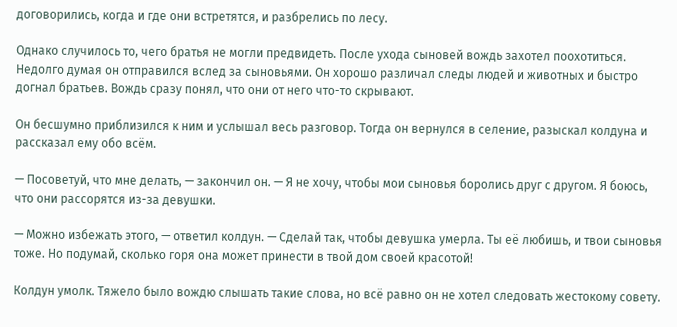договорились, когда и где они встретятся, и разбрелись по лесу.

Однако случилось то, чего братья не могли предвидеть. После ухода сыновей вождь захотел поохотиться. Недолго думая он отправился вслед за сыновьями. Он хорошо различал следы людей и животных и быстро догнал братьев. Вождь сразу понял, что они от него что-то скрывают.

Он бесшумно приблизился к ним и услышал весь разговор. Тогда он вернулся в селение, разыскал колдуна и рассказал ему обо всём.

— Посоветуй, что мне делать, — закончил он. — Я не хочу, чтобы мои сыновья боролись друг с другом. Я боюсь, что они рассорятся из-за девушки.

— Можно избежать этого, — ответил колдун. — Сделай так, чтобы девушка умерла. Ты её любишь, и твои сыновья тоже. Но подумай, сколько горя она может принести в твой дом своей красотой!

Колдун умолк. Тяжело было вождю слышать такие слова, но всё равно он не хотел следовать жестокому совету.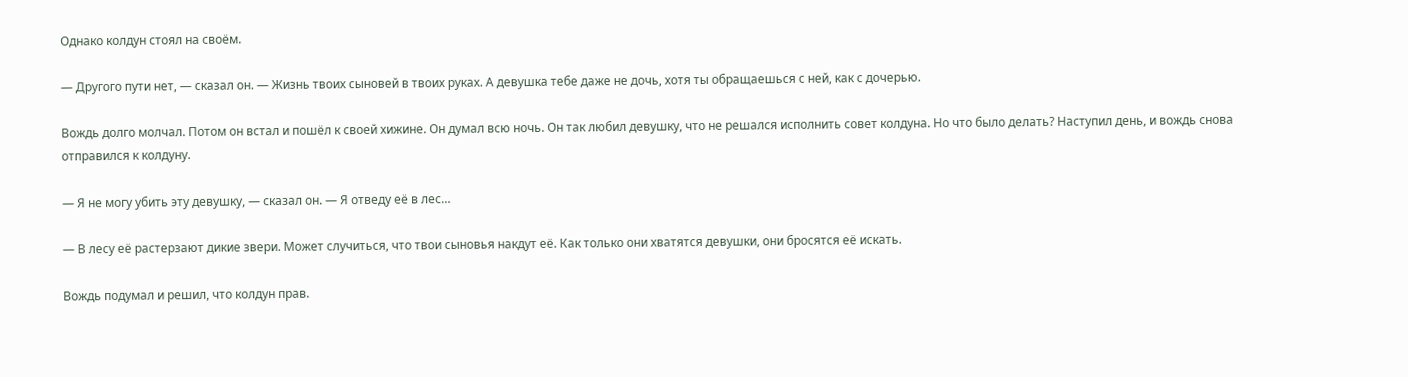Однако колдун стоял на своём.

— Другого пути нет, — сказал он. — Жизнь твоих сыновей в твоих руках. А девушка тебе даже не дочь, хотя ты обращаешься с ней, как с дочерью.

Вождь долго молчал. Потом он встал и пошёл к своей хижине. Он думал всю ночь. Он так любил девушку, что не решался исполнить совет колдуна. Но что было делать? Наступил день, и вождь снова отправился к колдуну.

— Я не могу убить эту девушку, — сказал он. — Я отведу её в лес…

— В лесу её растерзают дикие звери. Может случиться, что твои сыновья накдут её. Как только они хватятся девушки, они бросятся её искать.

Вождь подумал и решил, что колдун прав.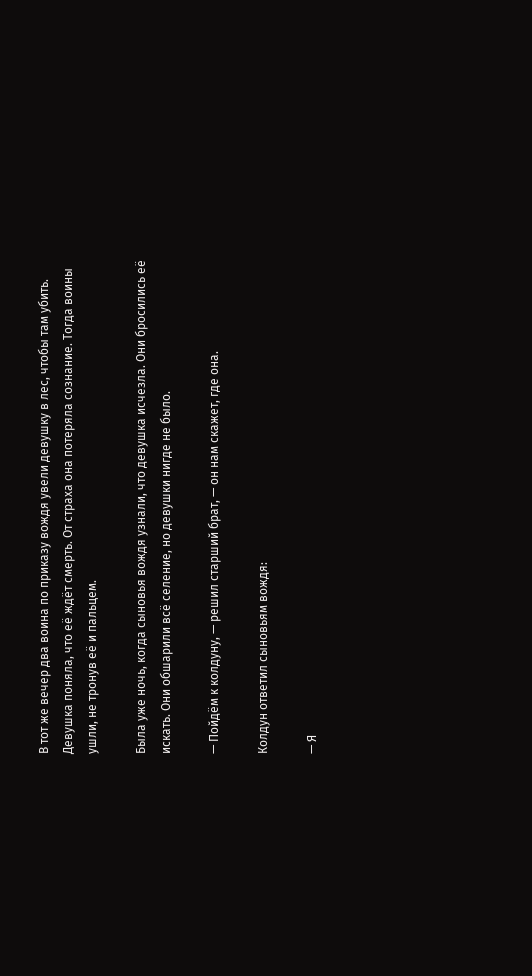В тот же вечер два воина по приказу вождя увели девушку в лес, чтобы там убить. Девушка поняла, что её ждёт смерть. От страха она потеряла сознание. Тогда воины ушли, не тронув её и пальцем.

Была уже ночь, когда сыновья вождя узнали, что девушка исчезла. Они бросились её искать. Они обшарили всё селение, но девушки нигде не было.

— Пойдём к колдуну, — решил старший брат, — он нам скажет, где она.

Колдун ответил сыновьям вождя:

— Я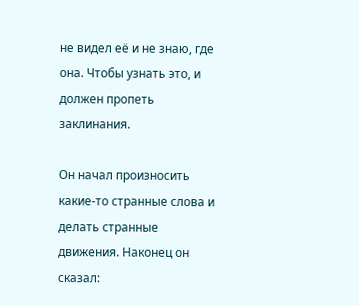не видел её и не знаю, где она. Чтобы узнать это, и должен пропеть заклинания.

Он начал произносить какие-то странные слова и делать странные движения. Наконец он сказал: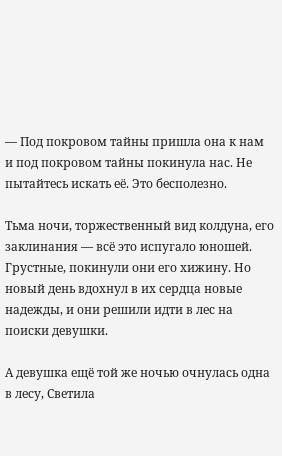— Под покровом тайны пришла она к нам и под покровом тайны покинула нас. Не пытайтесь искать её. Это бесполезно.

Тьма ночи, торжественный вид колдуна, его заклинания — всё это испугало юношей. Грустные, покинули они его хижину. Но новый день вдохнул в их сердца новые надежды, и они решили идти в лес на поиски девушки.

А девушка ещё той же ночью очнулась одна в лесу, Светила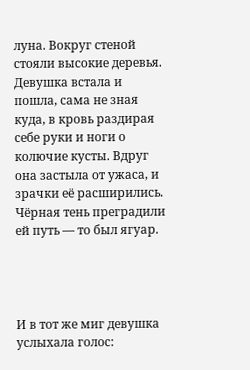луна. Вокруг стеной стояли высокие деревья. Девушка встала и пошла, сама не зная куда, в кровь раздирая себе руки и ноги о колючие кусты. Вдруг она застыла от ужаса, и зрачки её расширились. Чёрная тень преградили ей путь — то был ягуар.




И в тот же миг девушка услыхала голос: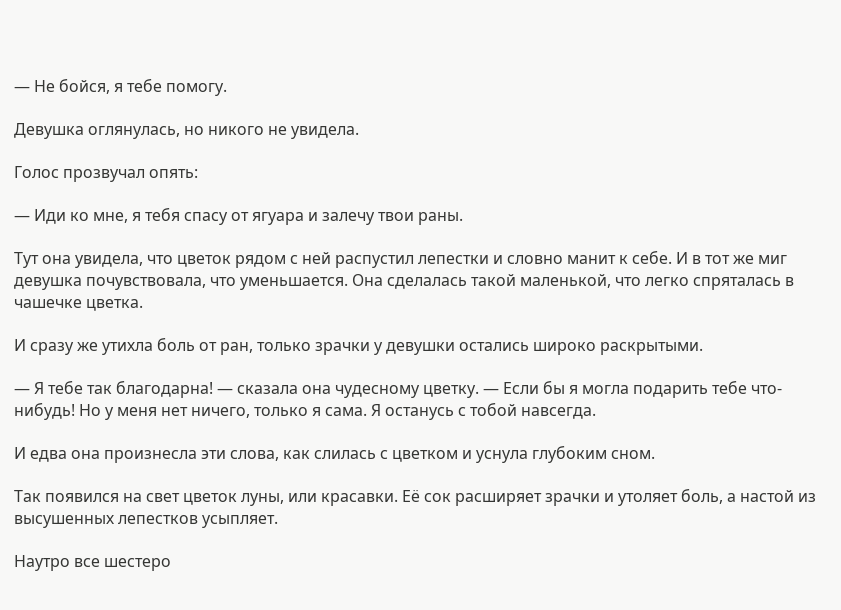— Не бойся, я тебе помогу.

Девушка оглянулась, но никого не увидела.

Голос прозвучал опять:

— Иди ко мне, я тебя спасу от ягуара и залечу твои раны.

Тут она увидела, что цветок рядом с ней распустил лепестки и словно манит к себе. И в тот же миг девушка почувствовала, что уменьшается. Она сделалась такой маленькой, что легко спряталась в чашечке цветка.

И сразу же утихла боль от ран, только зрачки у девушки остались широко раскрытыми.

— Я тебе так благодарна! — сказала она чудесному цветку. — Если бы я могла подарить тебе что-нибудь! Но у меня нет ничего, только я сама. Я останусь с тобой навсегда.

И едва она произнесла эти слова, как слилась с цветком и уснула глубоким сном.

Так появился на свет цветок луны, или красавки. Её сок расширяет зрачки и утоляет боль, а настой из высушенных лепестков усыпляет.

Наутро все шестеро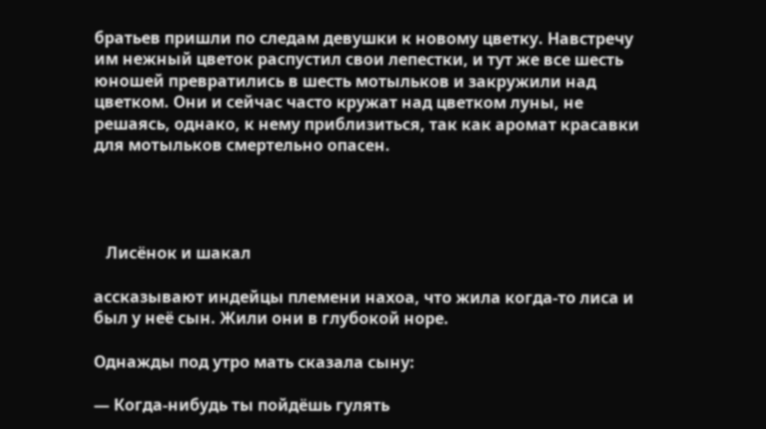братьев пришли по следам девушки к новому цветку. Навстречу им нежный цветок распустил свои лепестки, и тут же все шесть юношей превратились в шесть мотыльков и закружили над цветком. Они и сейчас часто кружат над цветком луны, не решаясь, однако, к нему приблизиться, так как аромат красавки для мотыльков смертельно опасен.




   Лисёнок и шакал

ассказывают индейцы племени нахоа, что жила когда-то лиса и был у неё сын. Жили они в глубокой норе.

Однажды под утро мать сказала сыну:

— Когда-нибудь ты пойдёшь гулять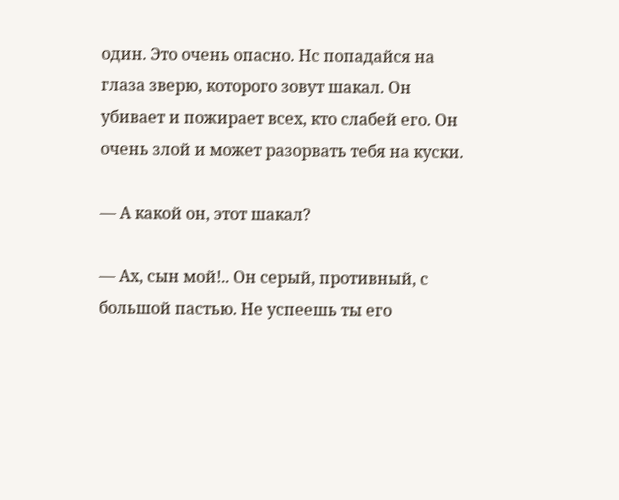один. Это очень опасно. Нс попадайся на глаза зверю, которого зовут шакал. Он убивает и пожирает всех, кто слабей его. Он очень злой и может разорвать тебя на куски.

— А какой он, этот шакал?

— Ах, сын мой!.. Он серый, противный, с большой пастью. Не успеешь ты его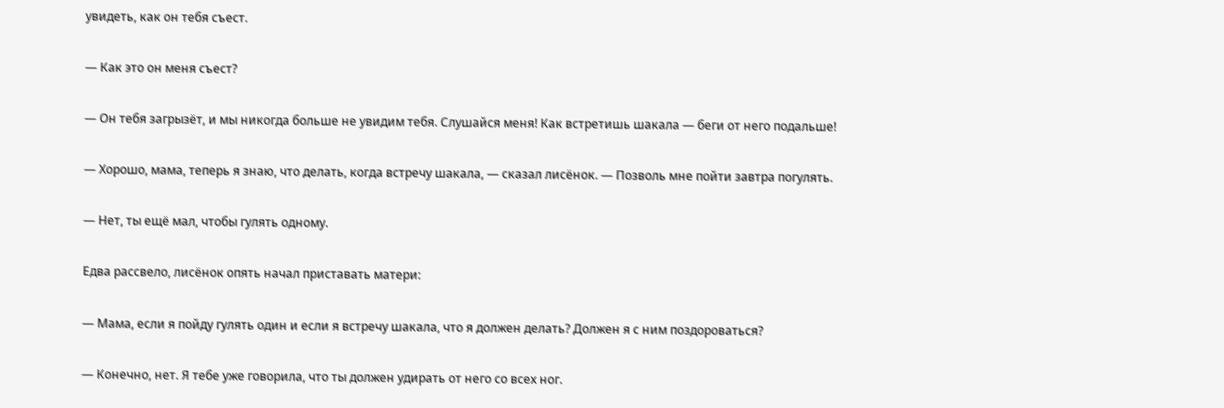увидеть, как он тебя съест.

— Как это он меня съест?

— Он тебя загрызёт, и мы никогда больше не увидим тебя. Слушайся меня! Как встретишь шакала — беги от него подальше!

— Хорошо, мама, теперь я знаю, что делать, когда встречу шакала, — сказал лисёнок. — Позволь мне пойти завтра погулять.

— Нет, ты ещё мал, чтобы гулять одному.

Едва рассвело, лисёнок опять начал приставать матери:

— Мама, если я пойду гулять один и если я встречу шакала, что я должен делать? Должен я с ним поздороваться?

— Конечно, нет. Я тебе уже говорила, что ты должен удирать от него со всех ног.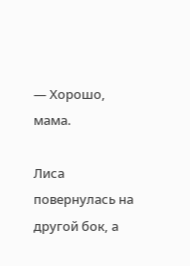— Хорошо, мама.

Лиса повернулась на другой бок, а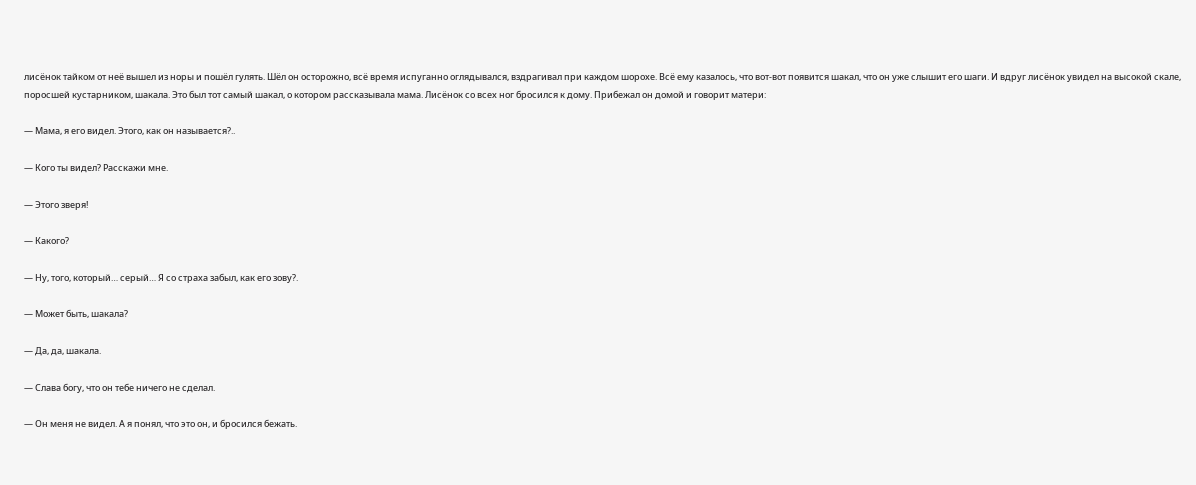лисёнок тайком от неё вышел из норы и пошёл гулять. Шёл он осторожно, всё время испуганно оглядывался, вздрагивал при каждом шорохе. Всё ему казалось, что вот-вот появится шакал, что он уже слышит его шаги. И вдруг лисёнок увидел на высокой скале, поросшей кустарником, шакала. Это был тот самый шакал, о котором рассказывала мама. Лисёнок со всех ног бросился к дому. Прибежал он домой и говорит матери:

— Мама, я его видел. Этого, как он называется?..

— Кого ты видел? Расскажи мне.

— Этого зверя!

— Какого?

— Ну, того, который… серый… Я со страха забыл, как его зову?.

— Может быть, шакала?

— Да, да, шакала.

— Слава богу, что он тебе ничего не сделал.

— Он меня не видел. А я понял, что это он, и бросился бежать.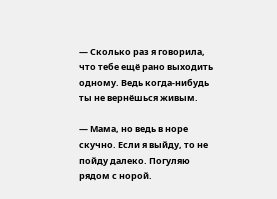— Сколько раз я говорила, что тебе ещё рано выходить одному. Ведь когда-нибудь ты не вернёшься живым.

— Мама, но ведь в норе скучно. Если я выйду, то не пойду далеко. Погуляю рядом с норой.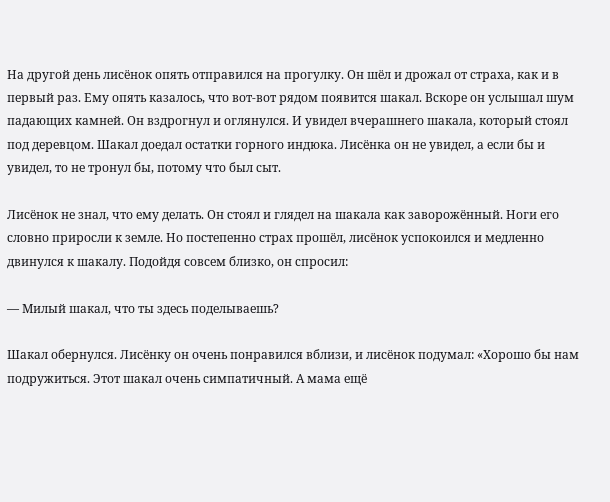На другой день лисёнок опять отправился на прогулку. Он шёл и дрожал от страха, как и в первый раз. Ему опять казалось, что вот-вот рядом появится шакал. Вскоре он услышал шум падающих камней. Он вздрогнул и оглянулся. И увидел вчерашнего шакала, который стоял под деревцом. Шакал доедал остатки горного индюка. Лисёнка он не увидел, а если бы и увидел, то не тронул бы, потому что был сыт.

Лисёнок не знал, что ему делать. Он стоял и глядел на шакала как заворожённый. Ноги его словно приросли к земле. Но постепенно страх прошёл, лисёнок успокоился и медленно двинулся к шакалу. Подойдя совсем близко, он спросил:

— Милый шакал, что ты здесь поделываешь?

Шакал обернулся. Лисёнку он очень понравился вблизи, и лисёнок подумал: «Хорошо бы нам подружиться. Этот шакал очень симпатичный. А мама ещё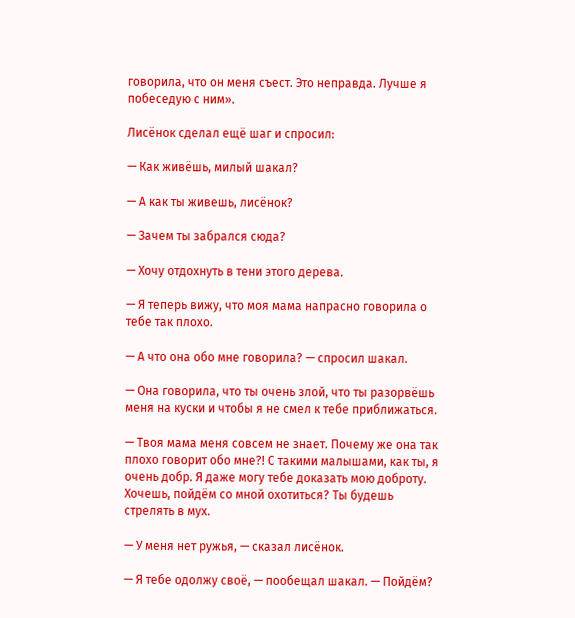говорила, что он меня съест. Это неправда. Лучше я побеседую с ним».

Лисёнок сделал ещё шаг и спросил:

— Как живёшь, милый шакал?

— А как ты живешь, лисёнок?

— Зачем ты забрался сюда?

— Хочу отдохнуть в тени этого дерева.

— Я теперь вижу, что моя мама напрасно говорила о тебе так плохо.

— А что она обо мне говорила? — спросил шакал.

— Она говорила, что ты очень злой, что ты разорвёшь меня на куски и чтобы я не смел к тебе приближаться.

— Твоя мама меня совсем не знает. Почему же она так плохо говорит обо мне?! С такими малышами, как ты, я очень добр. Я даже могу тебе доказать мою доброту. Хочешь, пойдём со мной охотиться? Ты будешь стрелять в мух.

— У меня нет ружья, — сказал лисёнок.

— Я тебе одолжу своё, — пообещал шакал. — Пойдём?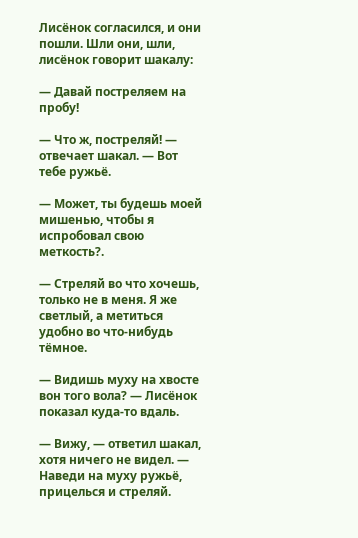Лисёнок согласился, и они пошли. Шли они, шли, лисёнок говорит шакалу:

— Давай постреляем на пробу!

— Что ж, постреляй! — отвечает шакал. — Вот тебе ружьё.

— Может, ты будешь моей мишенью, чтобы я испробовал свою меткость?.

— Стреляй во что хочешь, только не в меня. Я же светлый, а метиться удобно во что-нибудь тёмное.

— Видишь муху на хвосте вон того вола? — Лисёнок показал куда-то вдаль.

— Вижу, — ответил шакал, хотя ничего не видел. — Наведи на муху ружьё, прицелься и стреляй.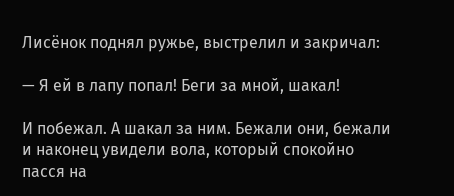Лисёнок поднял ружье, выстрелил и закричал:

— Я ей в лапу попал! Беги за мной, шакал!

И побежал. А шакал за ним. Бежали они, бежали и наконец увидели вола, который спокойно пасся на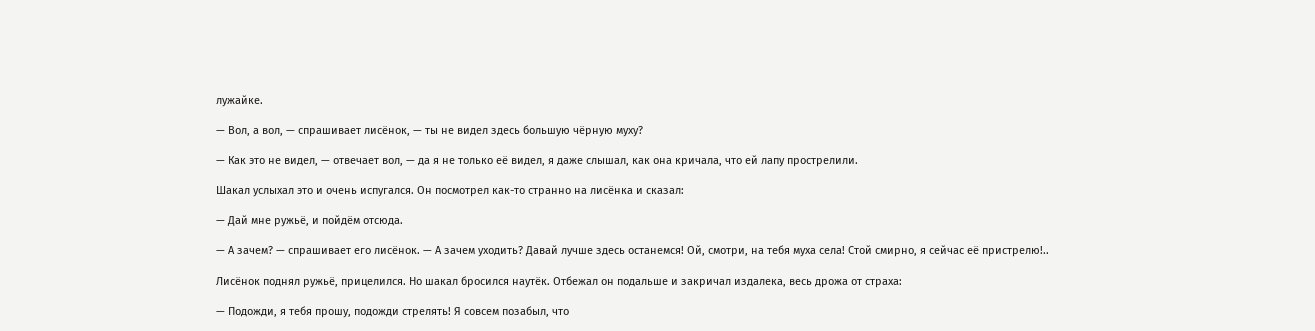лужайке.

— Вол, а вол, — спрашивает лисёнок, — ты не видел здесь большую чёрную муху?

— Как это не видел, — отвечает вол, — да я не только её видел, я даже слышал, как она кричала, что ей лапу прострелили.

Шакал услыхал это и очень испугался. Он посмотрел как-то странно на лисёнка и сказал:

— Дай мне ружьё, и пойдём отсюда.

— А зачем? — спрашивает его лисёнок. — А зачем уходить? Давай лучше здесь останемся! Ой, смотри, на тебя муха села! Стой смирно, я сейчас её пристрелю!..

Лисёнок поднял ружьё, прицелился. Но шакал бросился наутёк. Отбежал он подальше и закричал издалека, весь дрожа от страха:

— Подожди, я тебя прошу, подожди стрелять! Я совсем позабыл, что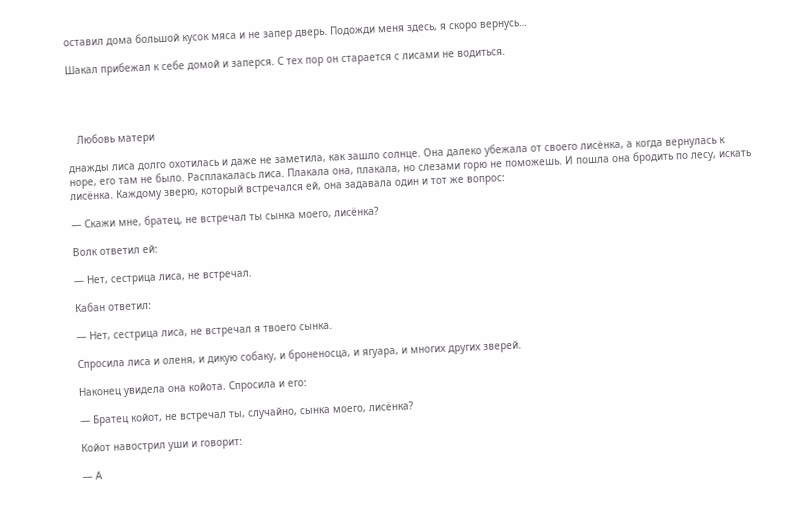оставил дома большой кусок мяса и не запер дверь. Подожди меня здесь, я скоро вернусь…

Шакал прибежал к себе домой и заперся. С тех пор он старается с лисами не водиться.




   Любовь матери

днажды лиса долго охотилась и даже не заметила, как зашло солнце. Она далеко убежала от своего лисёнка, а когда вернулась к норе, его там не было. Расплакалась лиса. Плакала она, плакала, но слезами горю не поможешь. И пошла она бродить по лесу, искать лисёнка. Каждому зверю, который встречался ей, она задавала один и тот же вопрос:

— Скажи мне, братец, не встречал ты сынка моего, лисёнка?

Волк ответил ей:

— Нет, сестрица лиса, не встречал.

Кабан ответил:

— Нет, сестрица лиса, не встречал я твоего сынка.

Спросила лиса и оленя, и дикую собаку, и броненосца, и ягуара, и многих других зверей.

Наконец увидела она койота. Спросила и его:

— Братец койот, не встречал ты, случайно, сынка моего, лисёнка?

Койот навострил уши и говорит:

— А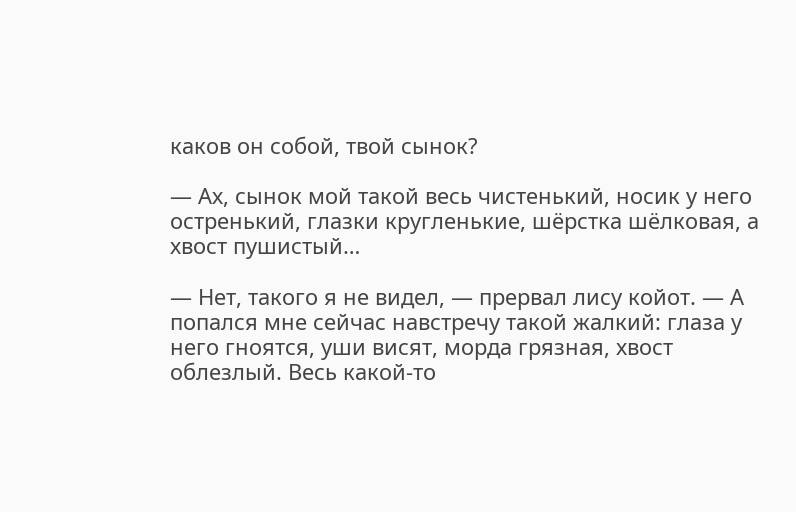каков он собой, твой сынок?

— Ах, сынок мой такой весь чистенький, носик у него остренький, глазки кругленькие, шёрстка шёлковая, а хвост пушистый…

— Нет, такого я не видел, — прервал лису койот. — А попался мне сейчас навстречу такой жалкий: глаза у него гноятся, уши висят, морда грязная, хвост облезлый. Весь какой-то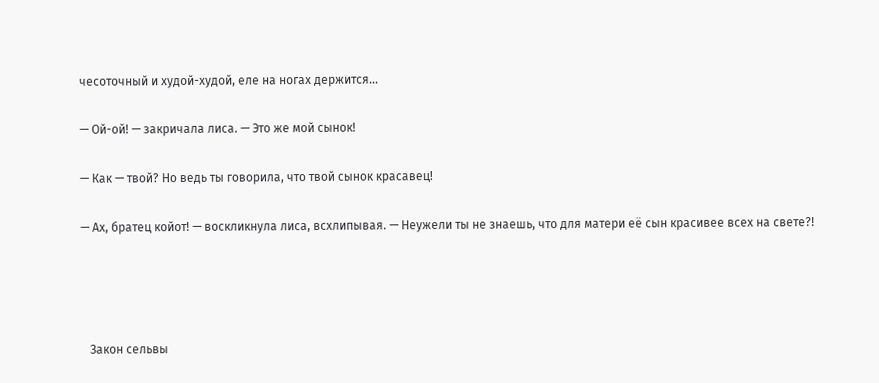чесоточный и худой-худой, еле на ногах держится…

— Ой-ой! — закричала лиса. — Это же мой сынок!

— Как — твой? Но ведь ты говорила, что твой сынок красавец!

— Ах, братец койот! — воскликнула лиса, всхлипывая. — Неужели ты не знаешь, что для матери её сын красивее всех на свете?!




   Закон сельвы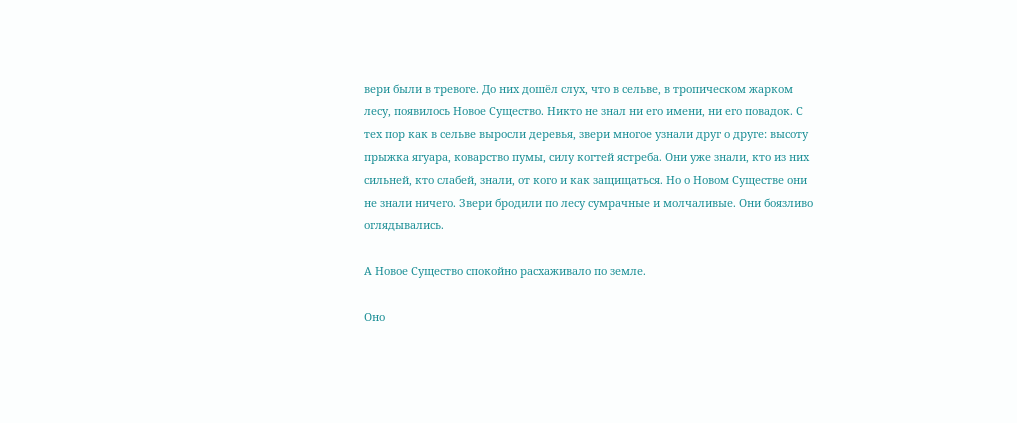вери были в тревоге. До них дошёл слух, что в сельве, в тропическом жарком лесу, появилось Новое Существо. Никто не знал ни его имени, ни его повадок. С тех пор как в сельве выросли деревья, звери многое узнали друг о друге: высоту прыжка ягуара, коварство пумы, силу когтей ястреба. Они уже знали, кто из них сильней, кто слабей, знали, от кого и как защищаться. Но о Новом Существе они не знали ничего. Звери бродили по лесу сумрачные и молчаливые. Они боязливо оглядывались.

А Новое Существо спокойно расхаживало по земле.

Оно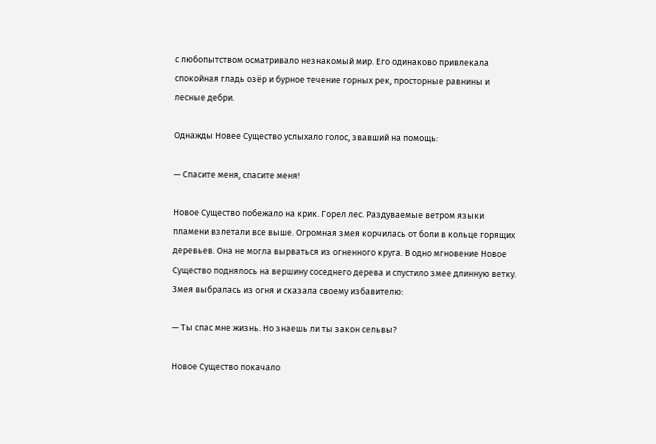с любопытством осматривало незнакомый мир. Его одинаково привлекала спокойная гладь озёр и бурное течение горных рек, просторные равнины и лесные дебри.

Однажды Новее Существо услыхало голос, звавший на помощь:

— Спасите меня, спасите меня!

Новое Существо побежало на крик. Горел лес. Раздуваемые ветром языки пламени взлетали все выше. Огромная змея корчилась от боли в кольце горящих деревьев. Она не могла вырваться из огненного круга. В одно мгновение Новое Существо поднялось на вершину соседнего дерева и спустило змее длинную ветку. Змея выбралась из огня и сказала своему избавителю:

— Ты спас мне жизнь. Но знаешь ли ты закон сельвы?

Новое Существо покачало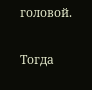головой.

Тогда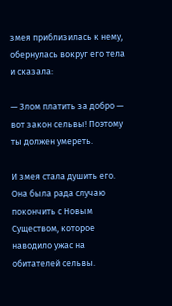змея приблизилась к нему, обернулась вокруг его тела и сказала:

— Злом платить за добро — вот закон сельвы! Поэтому ты должен умереть.

И змея стала душить его. Она была рада случаю покончить с Новым Существом, которое наводило ужас на обитателей сельвы.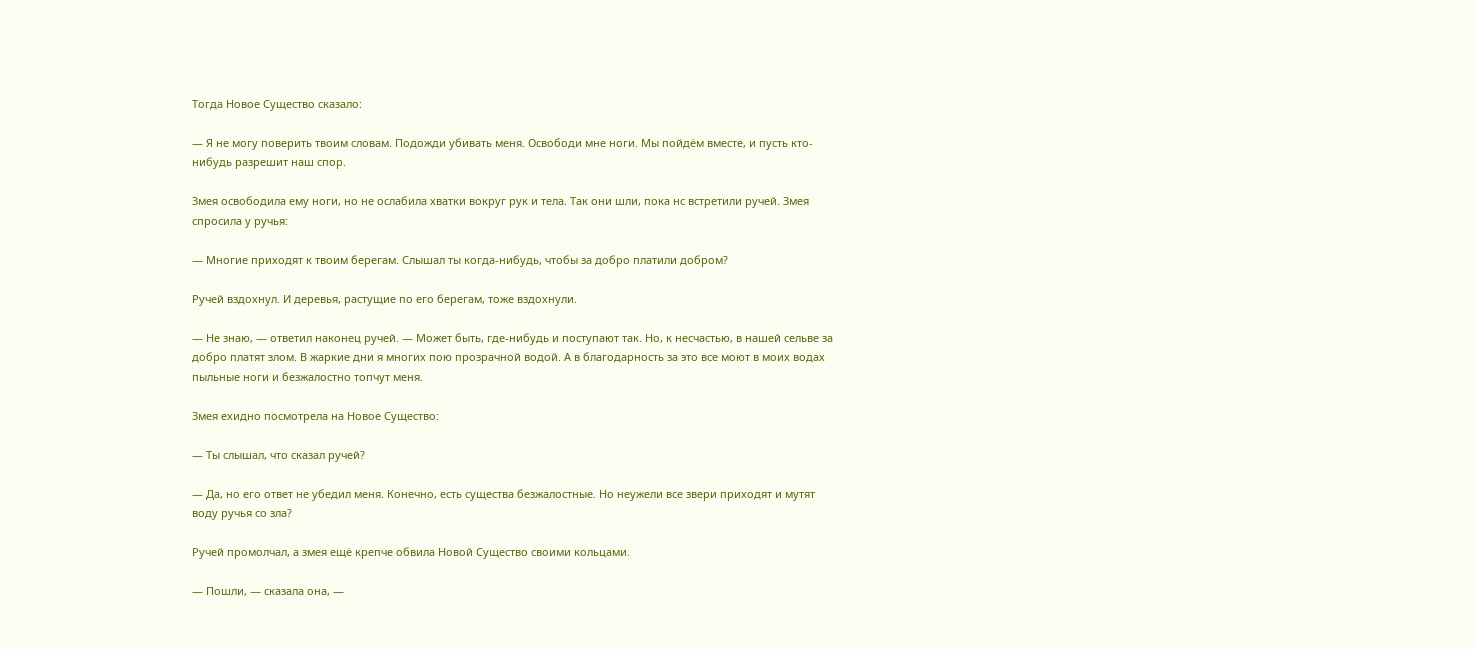Тогда Новое Существо сказало:

— Я не могу поверить твоим словам. Подожди убивать меня. Освободи мне ноги. Мы пойдём вместе, и пусть кто-нибудь разрешит наш спор.

Змея освободила ему ноги, но не ослабила хватки вокруг рук и тела. Так они шли, пока нс встретили ручей. Змея спросила у ручья:

— Многие приходят к твоим берегам. Слышал ты когда-нибудь, чтобы за добро платили добром?

Ручей вздохнул. И деревья, растущие по его берегам, тоже вздохнули.

— Не знаю, — ответил наконец ручей. — Может быть, где-нибудь и поступают так. Но, к несчастью, в нашей сельве за добро платят злом. В жаркие дни я многих пою прозрачной водой. А в благодарность за это все моют в моих водах пыльные ноги и безжалостно топчут меня.

Змея ехидно посмотрела на Новое Существо:

— Ты слышал, что сказал ручей?

— Да, но его ответ не убедил меня. Конечно, есть существа безжалостные. Но неужели все звери приходят и мутят воду ручья со зла?

Ручей промолчал, а змея ещё крепче обвила Новой Существо своими кольцами.

— Пошли, — сказала она, —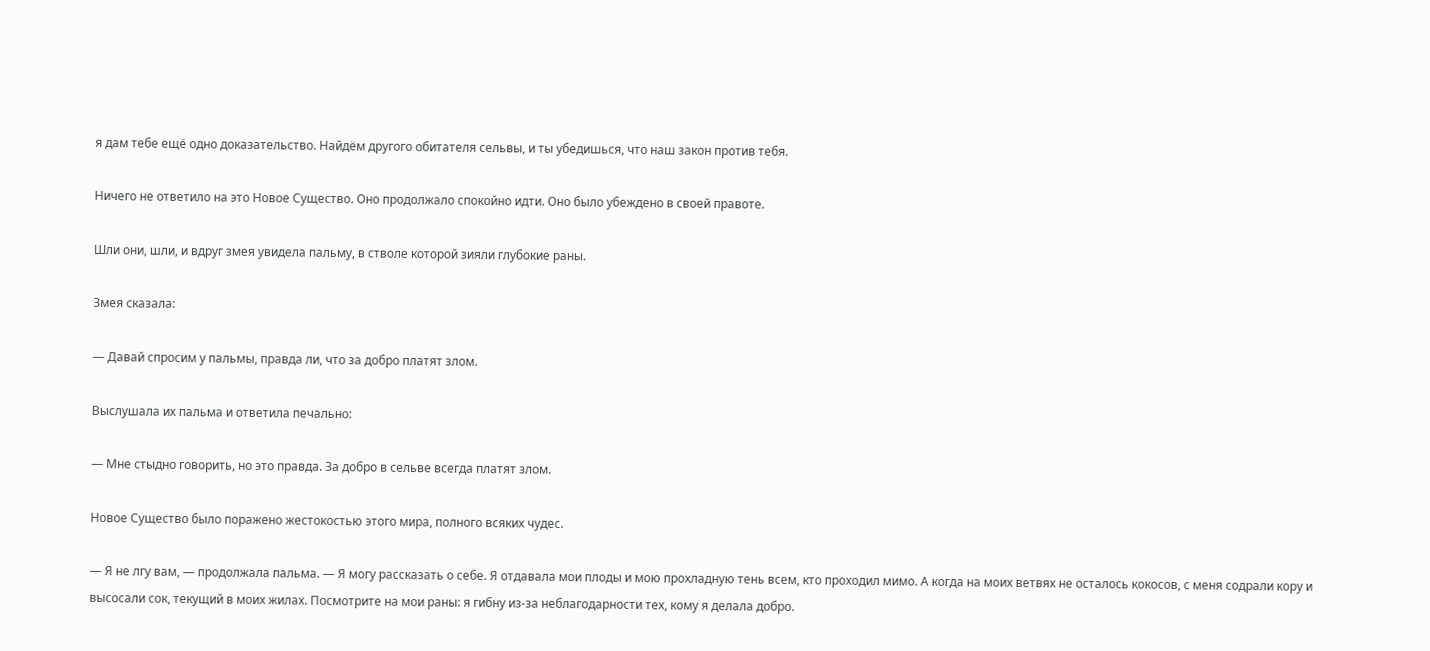я дам тебе ещё одно доказательство. Найдём другого обитателя сельвы, и ты убедишься, что наш закон против тебя.

Ничего не ответило на это Новое Существо. Оно продолжало спокойно идти. Оно было убеждено в своей правоте.

Шли они, шли, и вдруг змея увидела пальму, в стволе которой зияли глубокие раны.

Змея сказала:

— Давай спросим у пальмы, правда ли, что за добро платят злом.

Выслушала их пальма и ответила печально:

— Мне стыдно говорить, но это правда. За добро в сельве всегда платят злом.

Новое Существо было поражено жестокостью этого мира, полного всяких чудес.

— Я не лгу вам, — продолжала пальма. — Я могу рассказать о себе. Я отдавала мои плоды и мою прохладную тень всем, кто проходил мимо. А когда на моих ветвях не осталось кокосов, с меня содрали кору и высосали сок, текущий в моих жилах. Посмотрите на мои раны: я гибну из-за неблагодарности тех, кому я делала добро.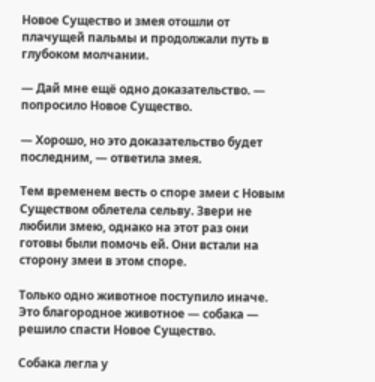Новое Существо и змея отошли от плачущей пальмы и продолжали путь в глубоком молчании.

— Дай мне ещё одно доказательство. — попросило Новое Существо.

— Хорошо, но это доказательство будет последним, — ответила змея.

Тем временем весть о споре змеи с Новым Существом облетела сельву. Звери не любили змею, однако на этот раз они готовы были помочь ей. Они встали на сторону змеи в этом споре.

Только одно животное поступило иначе. Это благородное животное — собака — решило спасти Новое Существо.

Собака легла у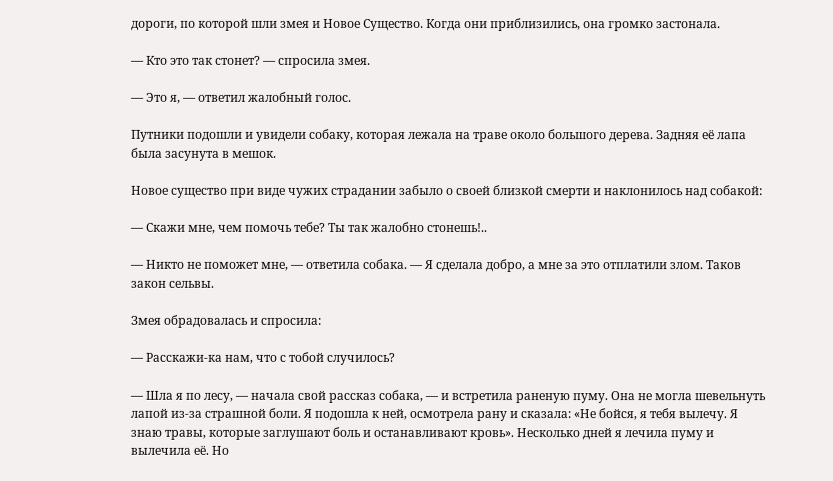дороги, по которой шли змея и Новое Существо. Когда они приблизились, она громко застонала.

— Кто это так стонет? — спросила змея.

— Это я, — ответил жалобный голос.

Путники подошли и увидели собаку, которая лежала на траве около большого дерева. Задняя её лапа была засунута в мешок.

Новое существо при виде чужих страдании забыло о своей близкой смерти и наклонилось над собакой:

— Скажи мне, чем помочь тебе? Ты так жалобно стонешь!..

— Никто не поможет мне, — ответила собака. — Я сделала добро, а мне за это отплатили злом. Таков закон сельвы.

Змея обрадовалась и спросила:

— Расскажи-ка нам, что с тобой случилось?

— Шла я по лесу, — начала свой рассказ собака, — и встретила раненую пуму. Она не могла шевельнуть лапой из-за страшной боли. Я подошла к ней, осмотрела рану и сказала: «Не бойся, я тебя вылечу. Я знаю травы, которые заглушают боль и останавливают кровь». Несколько дней я лечила пуму и вылечила её. Но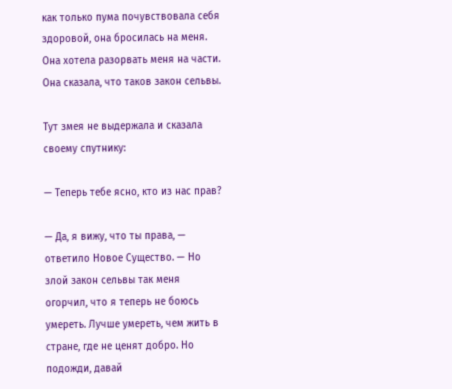как только пума почувствовала себя здоровой, она бросилась на меня. Она хотела разорвать меня на части. Она сказала, что таков закон сельвы.

Тут змея не выдержала и сказала своему спутнику:

— Теперь тебе ясно, кто из нас прав?

— Да, я вижу, что ты права, — ответило Новое Существо. — Но злой закон сельвы так меня огорчил, что я теперь не боюсь умереть. Лучше умереть, чем жить в стране, где не ценят добро. Но подожди, давай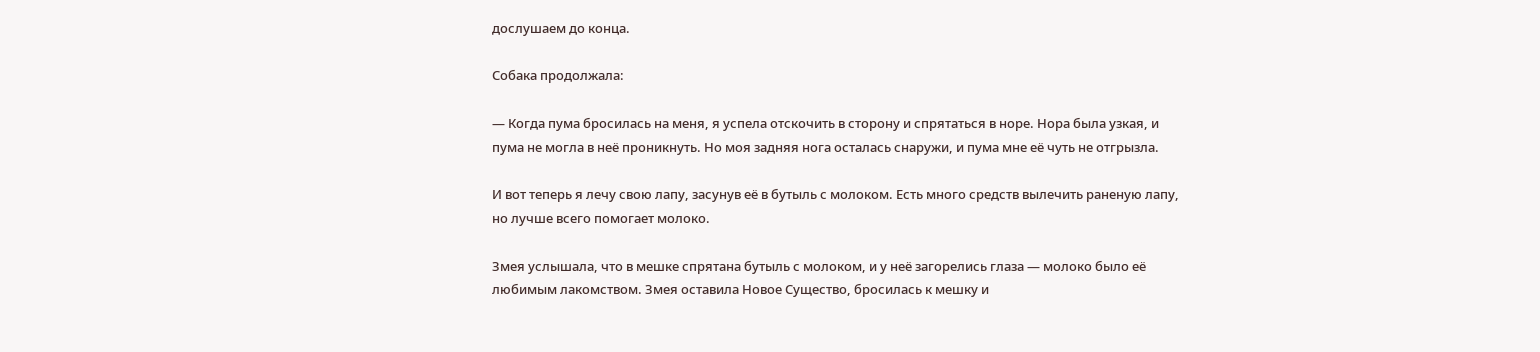дослушаем до конца.

Собака продолжала:

— Когда пума бросилась на меня, я успела отскочить в сторону и спрятаться в норе. Нора была узкая, и пума не могла в неё проникнуть. Но моя задняя нога осталась снаружи, и пума мне её чуть не отгрызла.

И вот теперь я лечу свою лапу, засунув её в бутыль с молоком. Есть много средств вылечить раненую лапу, но лучше всего помогает молоко.

Змея услышала, что в мешке спрятана бутыль с молоком, и у неё загорелись глаза — молоко было её любимым лакомством. Змея оставила Новое Существо, бросилась к мешку и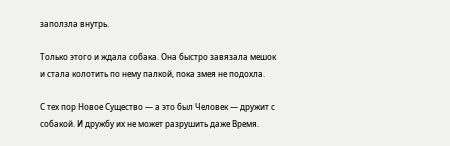заползла внутрь.

Только этого и ждала собака. Она быстро завязала мешок и стала колотить по нему палкой, пока змея не подохла.

С тех пор Новое Существо — а это был Человек — дружит с собакой. И дружбу их не может разрушить даже Время.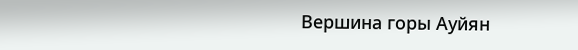Вершина горы Ауйян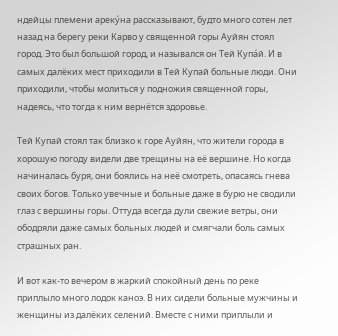ндейцы племени ареку́на рассказывают, будто много сотен лет назад на берегу реки Карво у священной горы Ауйян стоял город. Это был большой город, и назывался он Тей Купа́й. И в самых далёких мест приходили в Тей Купай больные люди. Они приходили, чтобы молиться у подножия священной горы, надеясь, что тогда к ним вернётся здоровье.

Тей Купай стоял так близко к горе Ауйян, что жители города в хорошую погоду видели две трещины на её вершине. Но когда начиналась буря, они боялись на неё смотреть, опасаясь гнева своих богов. Только увечные и больные даже в бурю не сводили глаз с вершины горы. Оттуда всегда дули свежие ветры, они ободряли даже самых больных людей и смягчали боль самых страшных ран.

И вот как-то вечером в жаркий спокойный день по реке приплыло много лодок каноэ. В них сидели больные мужчины и женщины из далёких селений. Вместе с ними приплыли и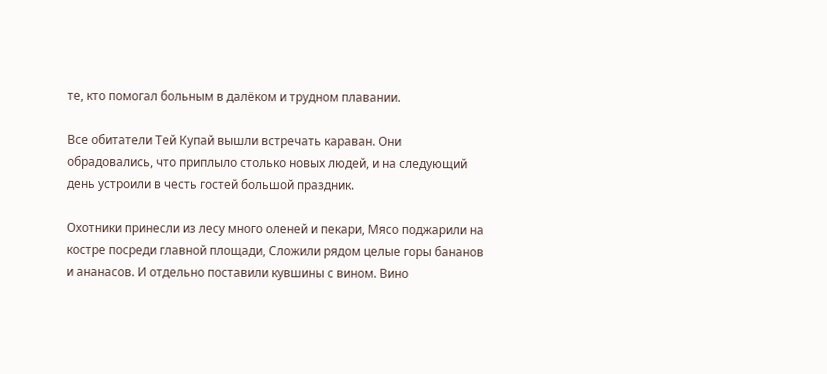те, кто помогал больным в далёком и трудном плавании.

Все обитатели Тей Купай вышли встречать караван. Они обрадовались, что приплыло столько новых людей, и на следующий день устроили в честь гостей большой праздник.

Охотники принесли из лесу много оленей и пекари, Мясо поджарили на костре посреди главной площади, Сложили рядом целые горы бананов и ананасов. И отдельно поставили кувшины с вином. Вино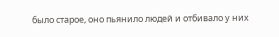было старое, оно пьянило людей и отбивало у них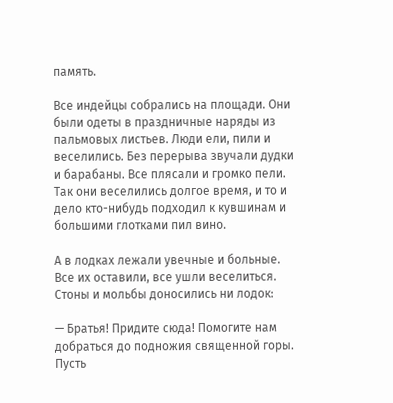память.

Все индейцы собрались на площади. Они были одеты в праздничные наряды из пальмовых листьев. Люди ели, пили и веселились. Без перерыва звучали дудки и барабаны. Все плясали и громко пели. Так они веселились долгое время, и то и дело кто-нибудь подходил к кувшинам и большими глотками пил вино.

А в лодках лежали увечные и больные. Все их оставили, все ушли веселиться. Стоны и мольбы доносились ни лодок:

— Братья! Придите сюда! Помогите нам добраться до подножия священной горы. Пусть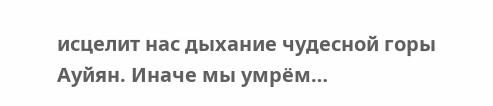исцелит нас дыхание чудесной горы Ауйян. Иначе мы умрём…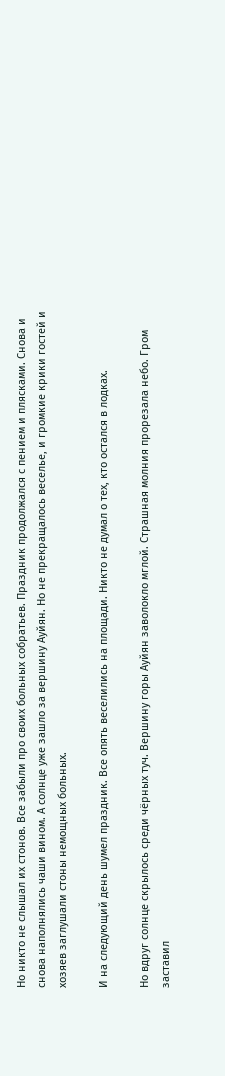Но никто не слышал их стонов. Все забыли про своих больных собратьев. Праздник продолжался с пением и плясками. Снова и снова наполнялись чаши вином. А солнце уже зашло за вершину Ауйян. Но не прекращалось веселье, и громкие крики гостей и хозяев заглушали стоны немощных больных.

И на следующий день шумел праздник. Все опять веселились на площади. Никто не думал о тех, кто остался в лодках.

Но вдруг солнце скрылось среди чёрных туч. Вершину горы Ауйян заволокло мглой. Страшная молния прорезала небо. Гром заставил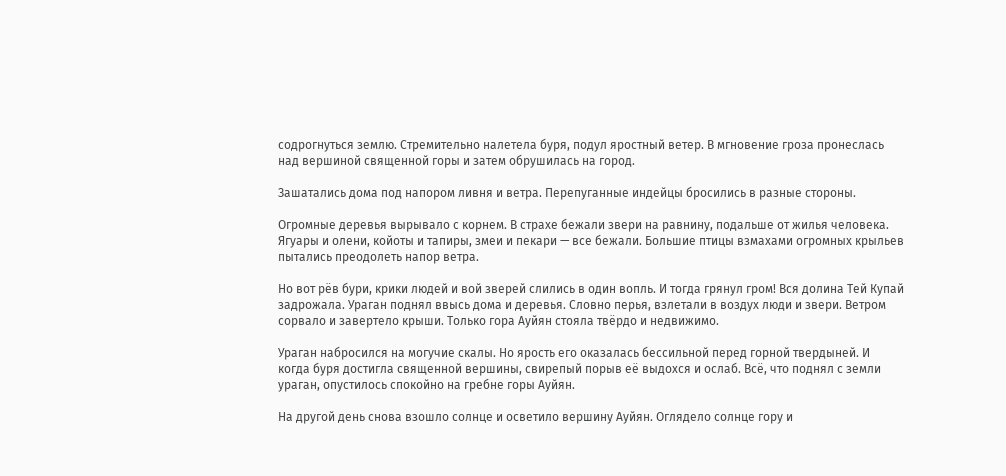содрогнуться землю. Стремительно налетела буря, подул яростный ветер. В мгновение гроза пронеслась над вершиной священной горы и затем обрушилась на город.

Зашатались дома под напором ливня и ветра. Перепуганные индейцы бросились в разные стороны.

Огромные деревья вырывало с корнем. В страхе бежали звери на равнину, подальше от жилья человека. Ягуары и олени, койоты и тапиры, змеи и пекари — все бежали. Большие птицы взмахами огромных крыльев пытались преодолеть напор ветра.

Но вот рёв бури, крики людей и вой зверей слились в один вопль. И тогда грянул гром! Вся долина Тей Купай задрожала. Ураган поднял ввысь дома и деревья. Словно перья, взлетали в воздух люди и звери. Ветром сорвало и завертело крыши. Только гора Ауйян стояла твёрдо и недвижимо.

Ураган набросился на могучие скалы. Но ярость его оказалась бессильной перед горной твердыней. И когда буря достигла священной вершины, свирепый порыв её выдохся и ослаб. Всё, что поднял с земли ураган, опустилось спокойно на гребне горы Ауйян.

На другой день снова взошло солнце и осветило вершину Ауйян. Оглядело солнце гору и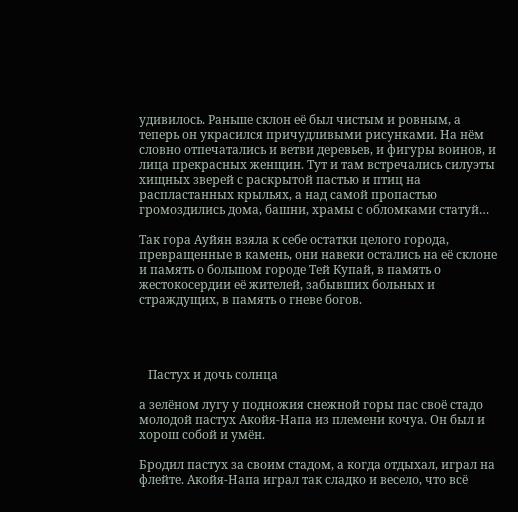удивилось. Раньше склон её был чистым и ровным, а теперь он украсился причудливыми рисунками. На нём словно отпечатались и ветви деревьев, и фигуры воинов, и лица прекрасных женщин. Тут и там встречались силуэты хищных зверей с раскрытой пастью и птиц на распластанных крыльях, а над самой пропастью громоздились дома, башни, храмы с обломками статуй…

Так гора Ауйян взяла к себе остатки целого города, превращенные в камень, они навеки остались на её склоне и память о большом городе Тей Купай, в память о жестокосердии её жителей, забывших больных и страждущих, в память о гневе богов.




   Пастух и дочь солнца

а зелёном лугу у подножия снежной горы пас своё стадо молодой пастух Акойя-Напа из племени кочуа. Он был и хорош собой и умён.

Бродил пастух за своим стадом, а когда отдыхал, играл на флейте. Акойя-Напа играл так сладко и весело, что всё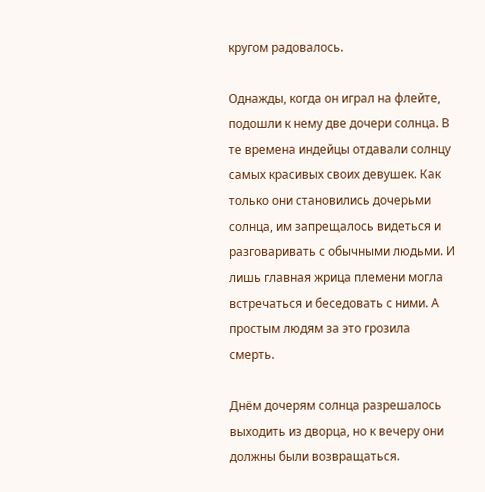кругом радовалось.

Однажды, когда он играл на флейте, подошли к нему две дочери солнца. В те времена индейцы отдавали солнцу самых красивых своих девушек. Как только они становились дочерьми солнца, им запрещалось видеться и разговаривать с обычными людьми. И лишь главная жрица племени могла встречаться и беседовать с ними. А простым людям за это грозила смерть.

Днём дочерям солнца разрешалось выходить из дворца, но к вечеру они должны были возвращаться.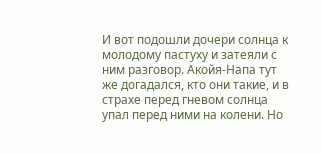И вот подошли дочери солнца к молодому пастуху и затеяли с ним разговор. Акойя-Напа тут же догадался, кто они такие, и в страхе перед гневом солнца упал перед ними на колени. Но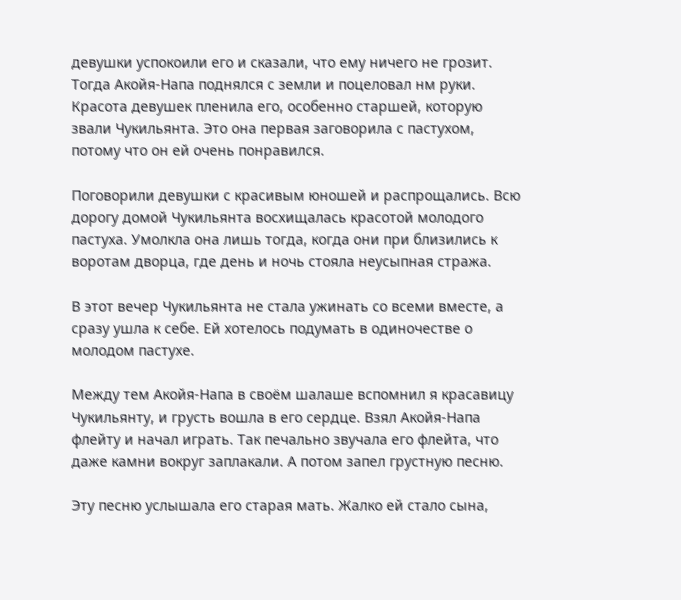девушки успокоили его и сказали, что ему ничего не грозит. Тогда Акойя-Напа поднялся с земли и поцеловал нм руки. Красота девушек пленила его, особенно старшей, которую звали Чукильянта. Это она первая заговорила с пастухом, потому что он ей очень понравился.

Поговорили девушки с красивым юношей и распрощались. Всю дорогу домой Чукильянта восхищалась красотой молодого пастуха. Умолкла она лишь тогда, когда они при близились к воротам дворца, где день и ночь стояла неусыпная стража.

В этот вечер Чукильянта не стала ужинать со всеми вместе, а сразу ушла к себе. Ей хотелось подумать в одиночестве о молодом пастухе.

Между тем Акойя-Напа в своём шалаше вспомнил я красавицу Чукильянту, и грусть вошла в его сердце. Взял Акойя-Напа флейту и начал играть. Так печально звучала его флейта, что даже камни вокруг заплакали. А потом запел грустную песню.

Эту песню услышала его старая мать. Жалко ей стало сына,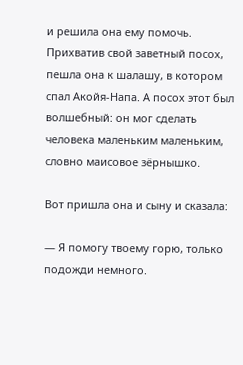и решила она ему помочь. Прихватив свой заветный посох, пешла она к шалашу, в котором спал Акойя-Напа. А посох этот был волшебный: он мог сделать человека маленьким маленьким, словно маисовое зёрнышко.

Вот пришла она и сыну и сказала:

— Я помогу твоему горю, только подожди немного.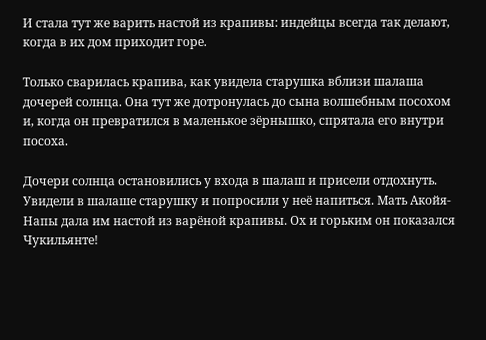И стала тут же варить настой из крапивы: индейцы всегда так делают, когда в их дом приходит горе.

Только сварилась крапива, как увидела старушка вблизи шалаша дочерей солнца. Она тут же дотронулась до сына волшебным посохом и, когда он превратился в маленькое зёрнышко, спрятала его внутри посоха.

Дочери солнца остановились у входа в шалаш и присели отдохнуть. Увидели в шалаше старушку и попросили у неё напиться. Мать Акойя-Напы дала им настой из варёной крапивы. Ох и горьким он показался Чукильянте!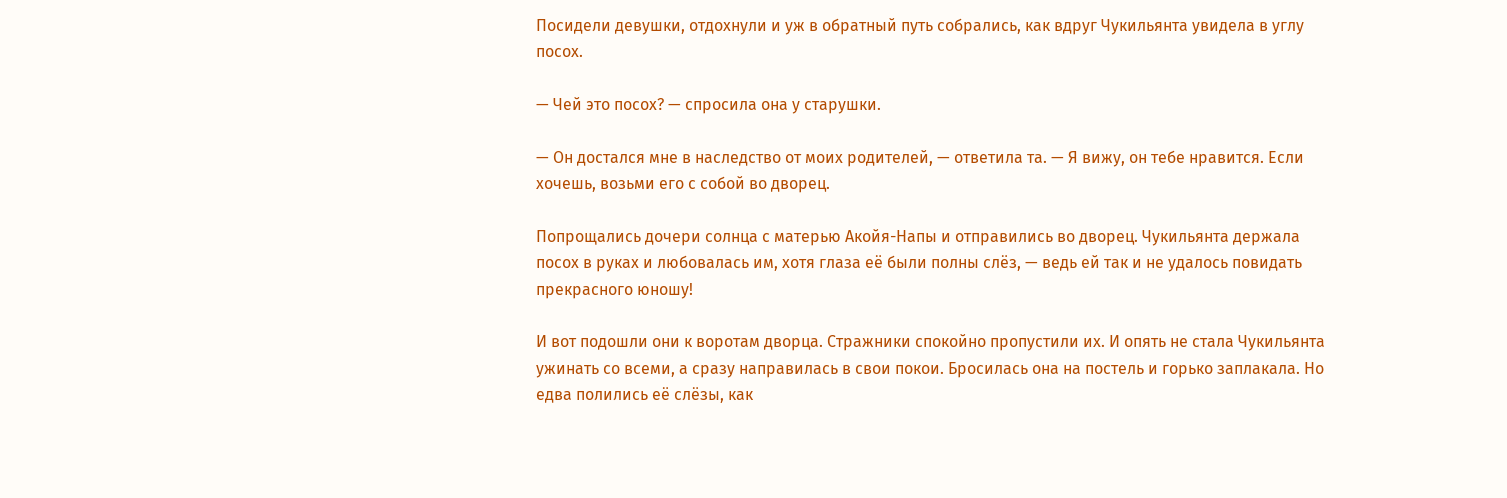Посидели девушки, отдохнули и уж в обратный путь собрались, как вдруг Чукильянта увидела в углу посох.

— Чей это посох? — спросила она у старушки.

— Он достался мне в наследство от моих родителей, — ответила та. — Я вижу, он тебе нравится. Если хочешь, возьми его с собой во дворец.

Попрощались дочери солнца с матерью Акойя-Напы и отправились во дворец. Чукильянта держала посох в руках и любовалась им, хотя глаза её были полны слёз, — ведь ей так и не удалось повидать прекрасного юношу!

И вот подошли они к воротам дворца. Стражники спокойно пропустили их. И опять не стала Чукильянта ужинать со всеми, а сразу направилась в свои покои. Бросилась она на постель и горько заплакала. Но едва полились её слёзы, как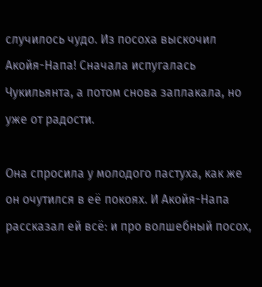случилось чудо. Из посоха выскочил Акойя-Напа! Сначала испугалась Чукильянта, а потом снова заплакала, но уже от радости.

Она спросила у молодого пастуха, как же он очутился в её покоях. И Акойя-Напа рассказал ей всё: и про волшебный посох,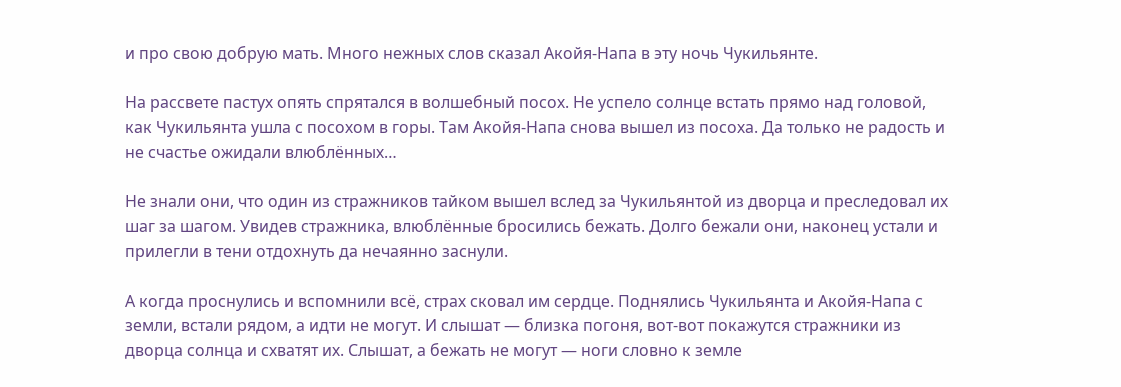и про свою добрую мать. Много нежных слов сказал Акойя-Напа в эту ночь Чукильянте.

На рассвете пастух опять спрятался в волшебный посох. Не успело солнце встать прямо над головой, как Чукильянта ушла с посохом в горы. Там Акойя-Напа снова вышел из посоха. Да только не радость и не счастье ожидали влюблённых…

Не знали они, что один из стражников тайком вышел вслед за Чукильянтой из дворца и преследовал их шаг за шагом. Увидев стражника, влюблённые бросились бежать. Долго бежали они, наконец устали и прилегли в тени отдохнуть да нечаянно заснули.

А когда проснулись и вспомнили всё, страх сковал им сердце. Поднялись Чукильянта и Акойя-Напа с земли, встали рядом, а идти не могут. И слышат — близка погоня, вот-вот покажутся стражники из дворца солнца и схватят их. Слышат, а бежать не могут — ноги словно к земле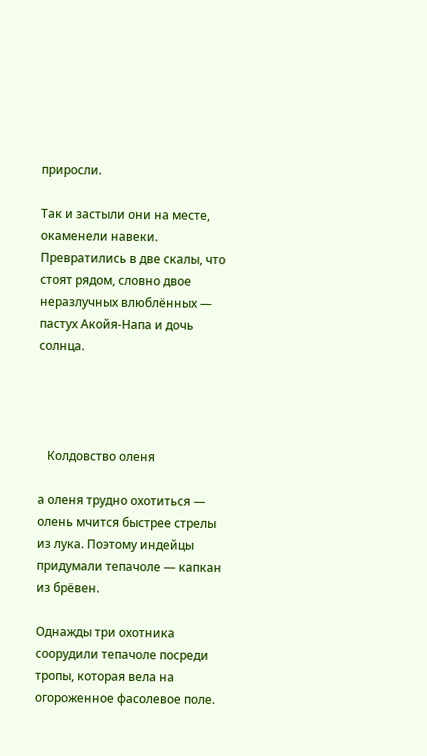приросли.

Так и застыли они на месте, окаменели навеки. Превратились в две скалы, что стоят рядом, словно двое неразлучных влюблённых — пастух Акойя-Напа и дочь солнца.




   Колдовство оленя

а оленя трудно охотиться — олень мчится быстрее стрелы из лука. Поэтому индейцы придумали тепачоле — капкан из брёвен.

Однажды три охотника соорудили тепачоле посреди тропы, которая вела на огороженное фасолевое поле.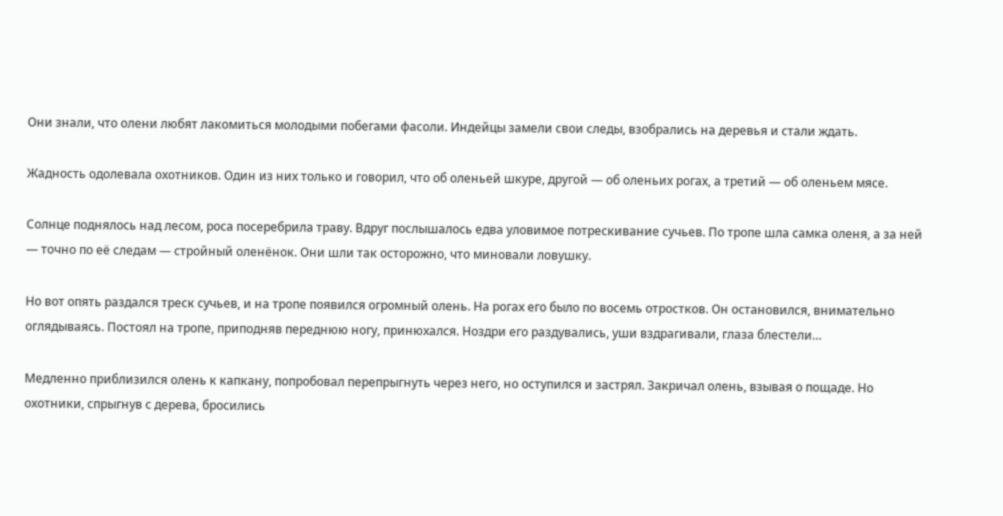Они знали, что олени любят лакомиться молодыми побегами фасоли. Индейцы замели свои следы, взобрались на деревья и стали ждать.

Жадность одолевала охотников. Один из них только и говорил, что об оленьей шкуре, другой — об оленьих рогах, а третий — об оленьем мясе.

Солнце поднялось над лесом, роса посеребрила траву. Вдруг послышалось едва уловимое потрескивание сучьев. По тропе шла самка оленя, а за ней — точно по её следам — стройный оленёнок. Они шли так осторожно, что миновали ловушку.

Но вот опять раздался треск сучьев, и на тропе появился огромный олень. На рогах его было по восемь отростков. Он остановился, внимательно оглядываясь. Постоял на тропе, приподняв переднюю ногу, принюхался. Ноздри его раздувались, уши вздрагивали, глаза блестели…

Медленно приблизился олень к капкану, попробовал перепрыгнуть через него, но оступился и застрял. Закричал олень, взывая о пощаде. Но охотники, спрыгнув с дерева, бросились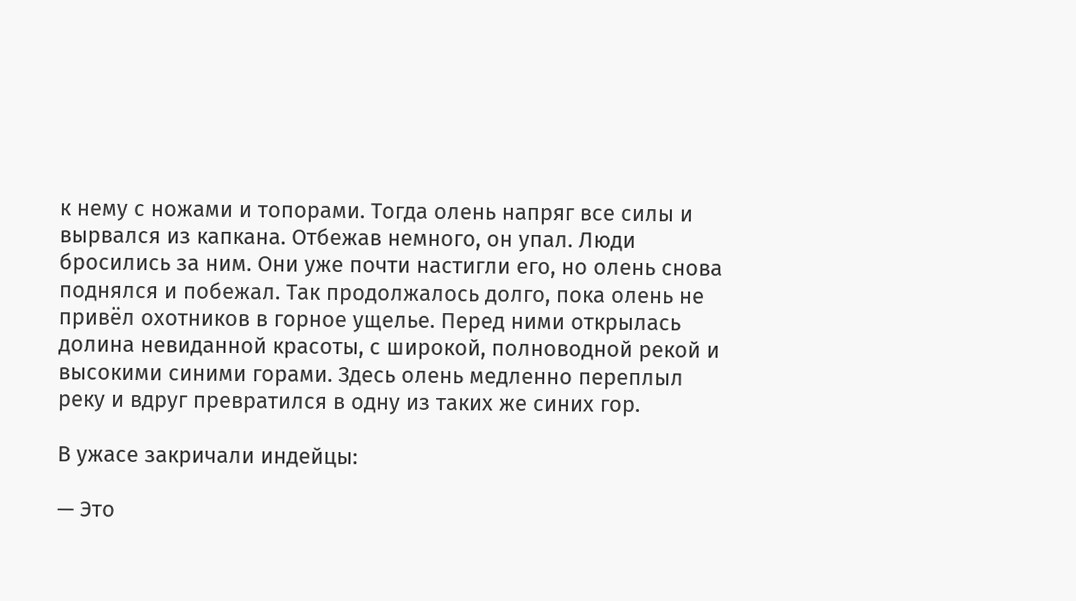к нему с ножами и топорами. Тогда олень напряг все силы и вырвался из капкана. Отбежав немного, он упал. Люди бросились за ним. Они уже почти настигли его, но олень снова поднялся и побежал. Так продолжалось долго, пока олень не привёл охотников в горное ущелье. Перед ними открылась долина невиданной красоты, с широкой, полноводной рекой и высокими синими горами. Здесь олень медленно переплыл реку и вдруг превратился в одну из таких же синих гор.

В ужасе закричали индейцы:

— Это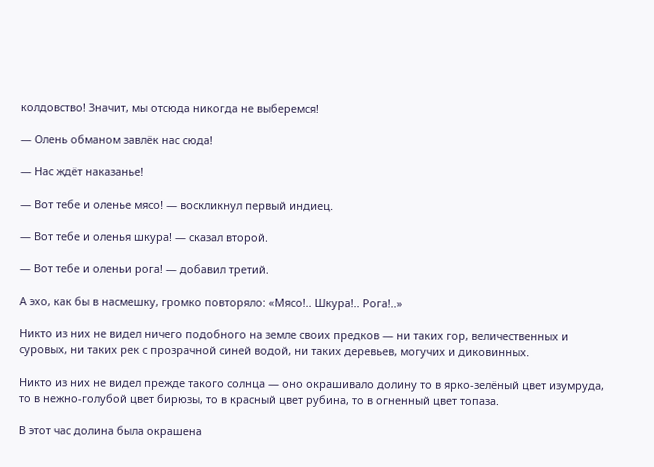колдовство! Значит, мы отсюда никогда не выберемся!

— Олень обманом завлёк нас сюда!

— Нас ждёт наказанье!

— Вот тебе и оленье мясо! — воскликнул первый индиец.

— Вот тебе и оленья шкура! — сказал второй.

— Вот тебе и оленьи рога! — добавил третий.

А эхо, как бы в насмешку, громко повторяло: «Мясо!.. Шкура!.. Рога!..»

Никто из них не видел ничего подобного на земле своих предков — ни таких гор, величественных и суровых, ни таких рек с прозрачной синей водой, ни таких деревьев, могучих и диковинных.

Никто из них не видел прежде такого солнца — оно окрашивало долину то в ярко-зелёный цвет изумруда, то в нежно-голубой цвет бирюзы, то в красный цвет рубина, то в огненный цвет топаза.

В этот час долина была окрашена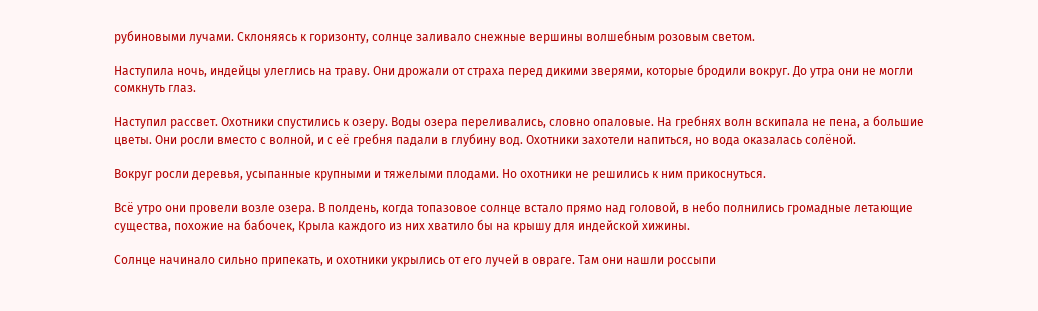рубиновыми лучами. Склоняясь к горизонту, солнце заливало снежные вершины волшебным розовым светом.

Наступила ночь, индейцы улеглись на траву. Они дрожали от страха перед дикими зверями, которые бродили вокруг. До утра они не могли сомкнуть глаз.

Наступил рассвет. Охотники спустились к озеру. Воды озера переливались, словно опаловые. На гребнях волн вскипала не пена, а большие цветы. Они росли вместо с волной, и с её гребня падали в глубину вод. Охотники захотели напиться, но вода оказалась солёной.

Вокруг росли деревья, усыпанные крупными и тяжелыми плодами. Но охотники не решились к ним прикоснуться.

Всё утро они провели возле озера. В полдень, когда топазовое солнце встало прямо над головой, в небо полнились громадные летающие существа, похожие на бабочек, Крыла каждого из них хватило бы на крышу для индейской хижины.

Солнце начинало сильно припекать, и охотники укрылись от его лучей в овраге. Там они нашли россыпи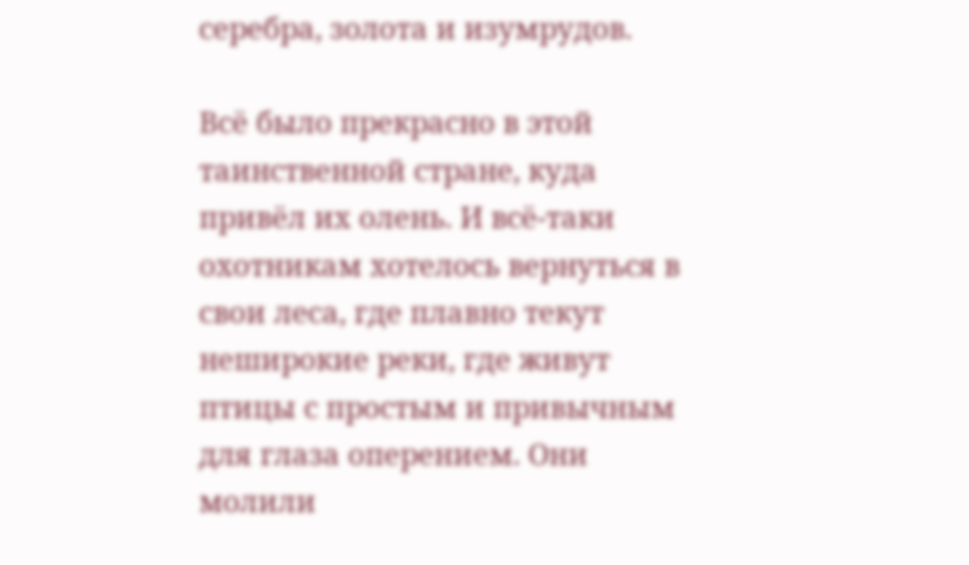серебра, золота и изумрудов.

Всё было прекрасно в этой таинственной стране, куда привёл их олень. И всё-таки охотникам хотелось вернуться в свои леса, где плавно текут неширокие реки, где живут птицы с простым и привычным для глаза оперением. Они молили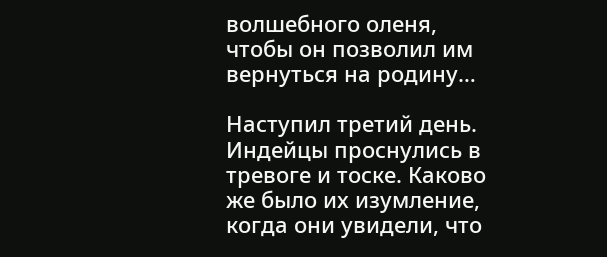волшебного оленя, чтобы он позволил им вернуться на родину…

Наступил третий день. Индейцы проснулись в тревоге и тоске. Каково же было их изумление, когда они увидели, что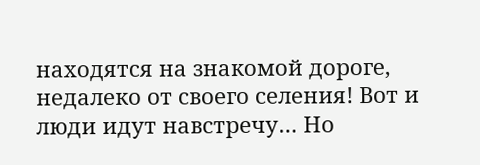находятся на знакомой дороге, недалеко от своего селения! Вот и люди идут навстречу… Но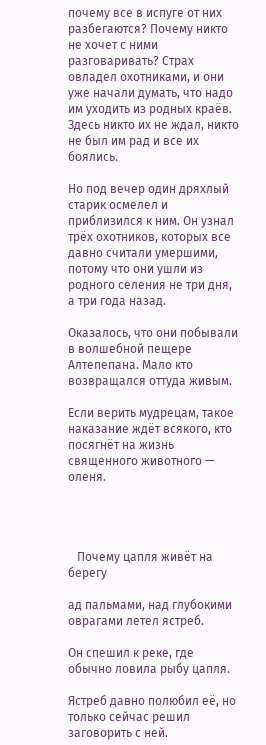почему все в испуге от них разбегаются? Почему никто не хочет с ними разговаривать? Страх овладел охотниками, и они уже начали думать, что надо им уходить из родных краёв. Здесь никто их не ждал, никто не был им рад и все их боялись.

Но под вечер один дряхлый старик осмелел и приблизился к ним. Он узнал трёх охотников, которых все давно считали умершими, потому что они ушли из родного селения не три дня, а три года назад.

Оказалось, что они побывали в волшебной пещере Алтепепана. Мало кто возвращался оттуда живым.

Если верить мудрецам, такое наказание ждёт всякого, кто посягнёт на жизнь священного животного — оленя.




   Почему цапля живёт на берегу

ад пальмами, над глубокими оврагами летел ястреб.

Он спешил к реке, где обычно ловила рыбу цапля.

Ястреб давно полюбил её, но только сейчас решил заговорить с ней.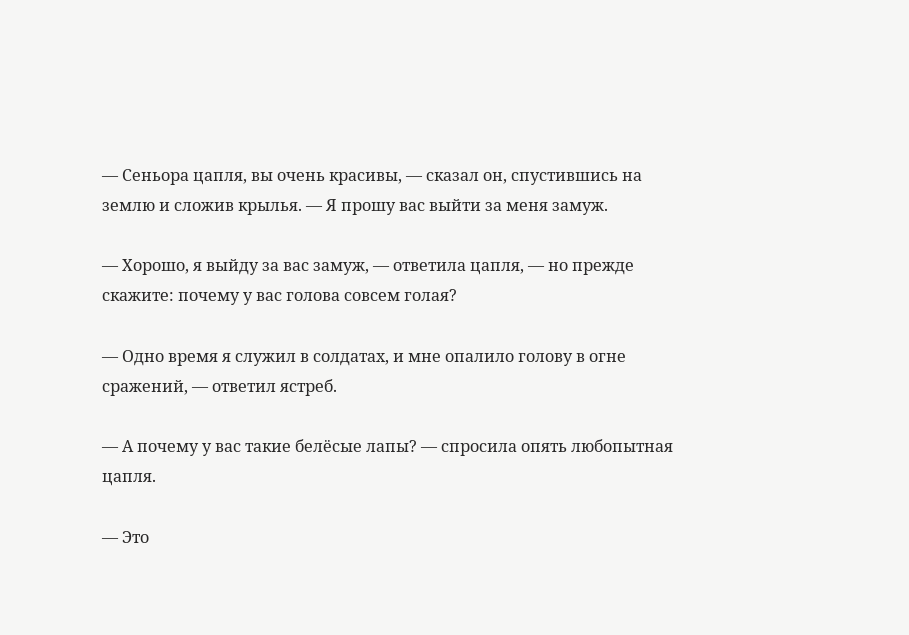— Сеньора цапля, вы очень красивы, — сказал он, спустившись на землю и сложив крылья. — Я прошу вас выйти за меня замуж.

— Хорошо, я выйду за вас замуж, — ответила цапля, — но прежде скажите: почему у вас голова совсем голая?

— Одно время я служил в солдатах, и мне опалило голову в огне сражений, — ответил ястреб.

— А почему у вас такие белёсые лапы? — спросила опять любопытная цапля.

— Это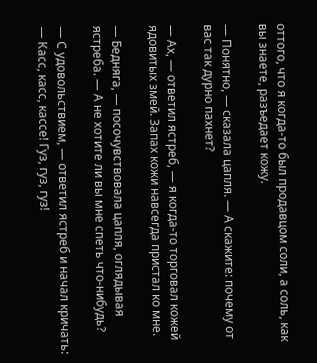оттого, что я когда-то был продавцом соли, а соль, как вы знаете, разъедает кожу.

— Понятно, — сказала цапля. — А скажите: почему от вас так дурно пахнет?

— Ах, — ответил ястреб, — я когда-то торговал кожей ядовитых змей. Запах кожи навсегда пристал ко мне.

— Бедняга, — посочувствовала цапля, оглядывая ястреба. — А не хотите ли вы мне спеть что-нибудь?

— С удовольствием, — ответил ястреб и начал кричать: — Касс, касс, кассе! Гуз, гуз, гуз!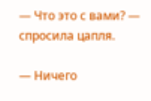— Что это с вами? — спросила цапля.

— Ничего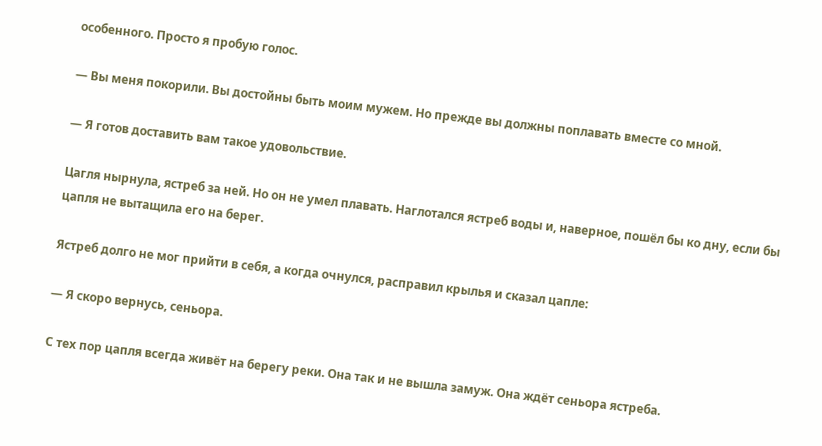особенного. Просто я пробую голос.

— Вы меня покорили. Вы достойны быть моим мужем. Но прежде вы должны поплавать вместе со мной.

— Я готов доставить вам такое удовольствие.

Цагля нырнула, ястреб за ней. Но он не умел плавать. Наглотался ястреб воды и, наверное, пошёл бы ко дну, если бы цапля не вытащила его на берег.

Ястреб долго не мог прийти в себя, а когда очнулся, расправил крылья и сказал цапле:

— Я скоро вернусь, сеньора.

С тех пор цапля всегда живёт на берегу реки. Она так и не вышла замуж. Она ждёт сеньора ястреба.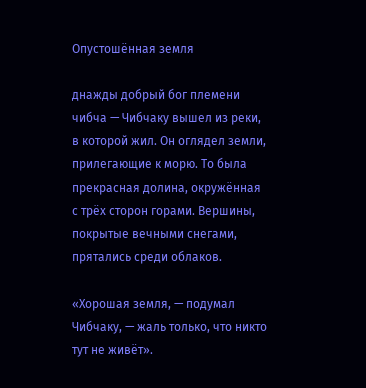Опустошённая земля

днажды добрый бог племени чибча — Чибчаку вышел из реки, в которой жил. Он оглядел земли, прилегающие к морю. То была прекрасная долина, окружённая с трёх сторон горами. Вершины, покрытые вечными снегами, прятались среди облаков.

«Хорошая земля, — подумал Чибчаку, — жаль только, что никто тут не живёт».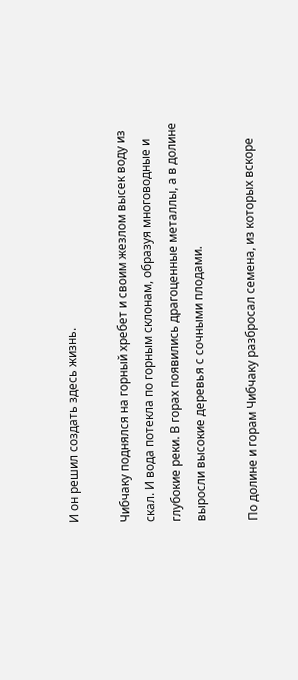И он решил создать здесь жизнь.

Чибчаку поднялся на горный хребет и своим жезлом высек воду из скал. И вода потекла по горным склонам, образуя многоводные и глубокие реки. В горах появились драгоценные металлы, а в долине выросли высокие деревья с сочными плодами.

По долине и горам Чибчаку разбросал семена, из которых вскоре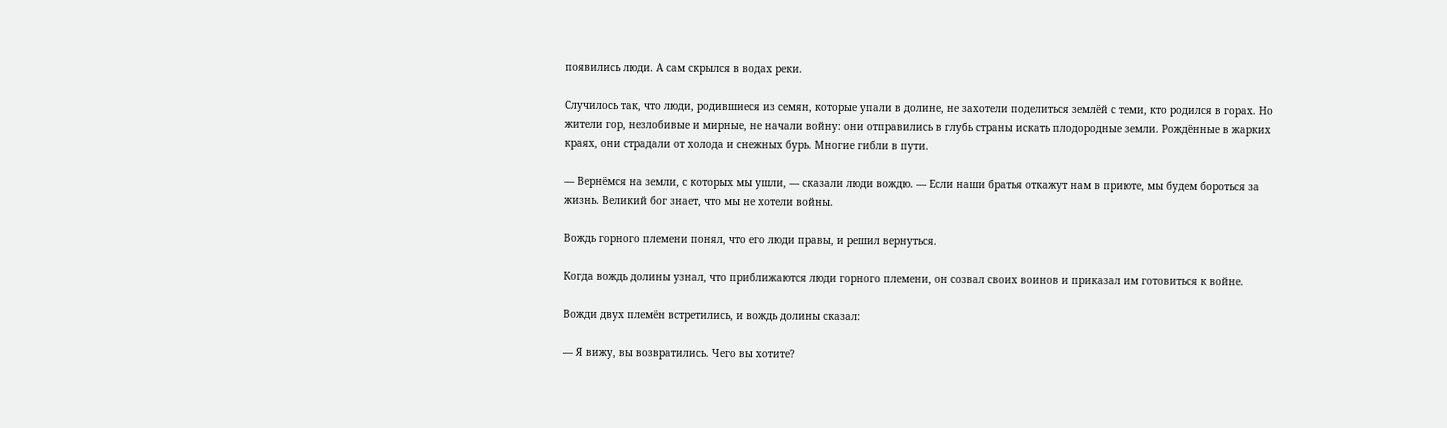появились люди. А сам скрылся в водах реки.

Случилось так, что люди, родившиеся из семян, которые упали в долине, не захотели поделиться землёй с теми, кто родился в горах. Но жители гор, незлобивые и мирные, не начали войну: они отправились в глубь страны искать плодородные земли. Рождённые в жарких краях, они страдали от холода и снежных бурь. Многие гибли в пути.

— Вернёмся на земли, с которых мы ушли, — сказали люди вождю. — Если наши братья откажут нам в приюте, мы будем бороться за жизнь. Великий бог знает, что мы не хотели войны.

Вождь горного племени понял, что его люди правы, и решил вернуться.

Когда вождь долины узнал, что приближаются люди горного племени, он созвал своих воинов и приказал им готовиться к войне.

Вожди двух племён встретились, и вождь долины сказал:

— Я вижу, вы возвратились. Чего вы хотите?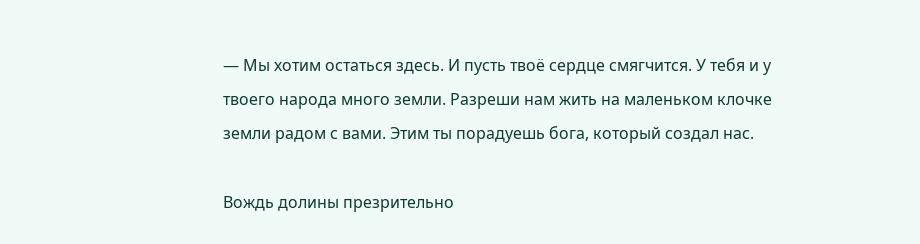— Мы хотим остаться здесь. И пусть твоё сердце смягчится. У тебя и у твоего народа много земли. Разреши нам жить на маленьком клочке земли радом с вами. Этим ты порадуешь бога, который создал нас.

Вождь долины презрительно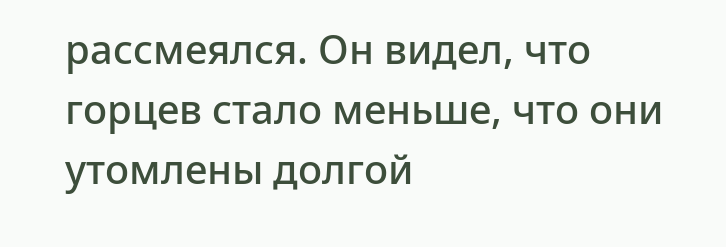рассмеялся. Он видел, что горцев стало меньше, что они утомлены долгой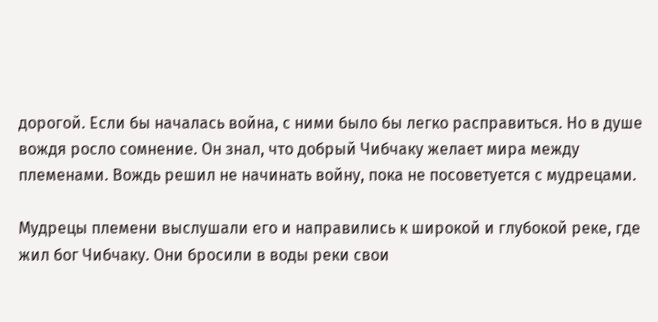дорогой. Если бы началась война, с ними было бы легко расправиться. Но в душе вождя росло сомнение. Он знал, что добрый Чибчаку желает мира между племенами. Вождь решил не начинать войну, пока не посоветуется с мудрецами.

Мудрецы племени выслушали его и направились к широкой и глубокой реке, где жил бог Чибчаку. Они бросили в воды реки свои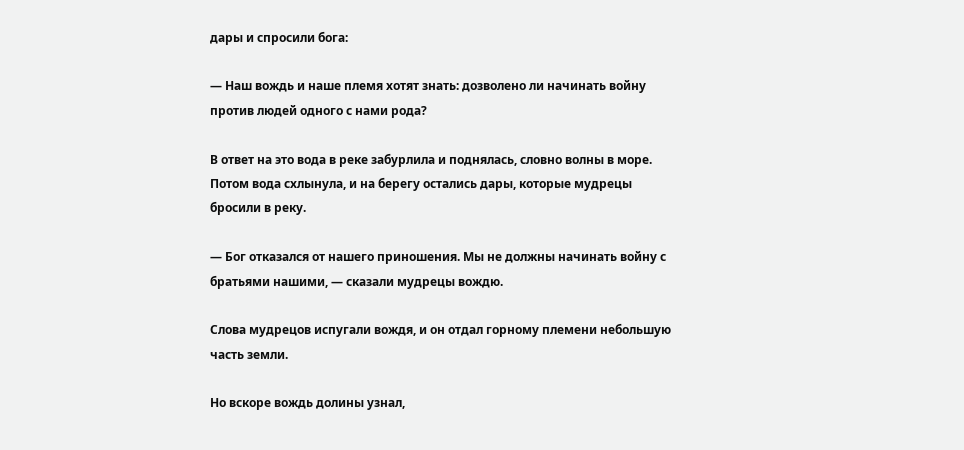дары и спросили бога:

— Наш вождь и наше племя хотят знать: дозволено ли начинать войну против людей одного с нами рода?

В ответ на это вода в реке забурлила и поднялась, словно волны в море. Потом вода схлынула, и на берегу остались дары, которые мудрецы бросили в реку.

— Бог отказался от нашего приношения. Мы не должны начинать войну с братьями нашими, — сказали мудрецы вождю.

Слова мудрецов испугали вождя, и он отдал горному племени небольшую часть земли.

Но вскоре вождь долины узнал,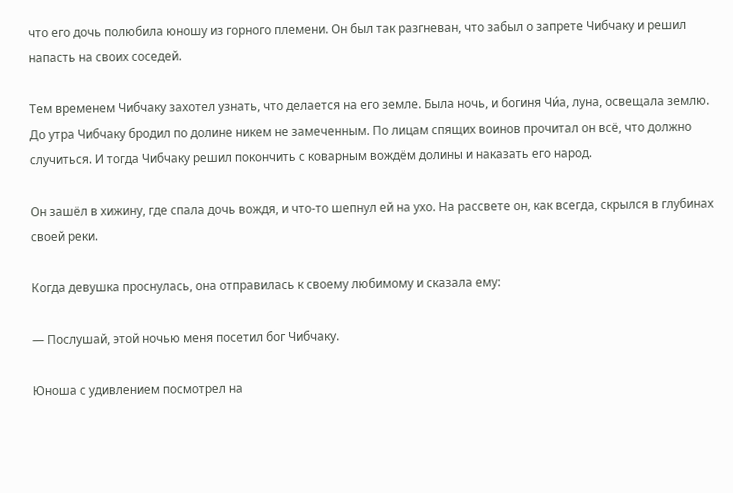что его дочь полюбила юношу из горного племени. Он был так разгневан, что забыл о запрете Чибчаку и решил напасть на своих соседей.

Тем временем Чибчаку захотел узнать, что делается на его земле. Была ночь, и богиня Чи́а, луна, освещала землю. До утра Чибчаку бродил по долине никем не замеченным. По лицам спящих воинов прочитал он всё, что должно случиться. И тогда Чибчаку решил покончить с коварным вождём долины и наказать его народ.

Он зашёл в хижину, где спала дочь вождя, и что-то шепнул ей на ухо. На рассвете он, как всегда, скрылся в глубинах своей реки.

Когда девушка проснулась, она отправилась к своему любимому и сказала ему:

— Послушай, этой ночью меня посетил бог Чибчаку.

Юноша с удивлением посмотрел на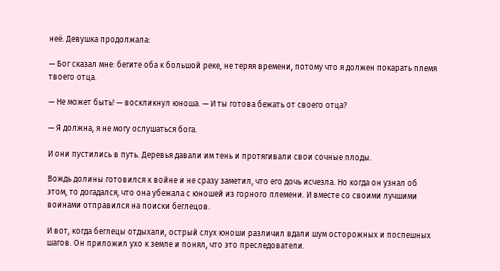неё. Девушка продолжала:

— Бог сказал мне: бегите оба к большой реке, не теряя времени, потому что я должен покарать племя твоего отца.

— Не может быть! — воскликнул юноша. — И ты готова бежать от своего отца?

— Я должна, я не могу ослушаться бога.

И они пустились в путь. Деревья давали им тень и протягивали свои сочные плоды.

Вождь долины готовился к войне и не сразу заметил, что его дочь исчезла. Но когда он узнал об этом, то догадался, что она убежала с юношей из горного племени. И вместе со своими лучшими воинами отправился на поиски беглецов.

И вот, когда беглецы отдыхали, острый слух юноши различил вдали шум осторожных и поспешных шагов. Он приложил ухо к земле и понял, что это преследователи.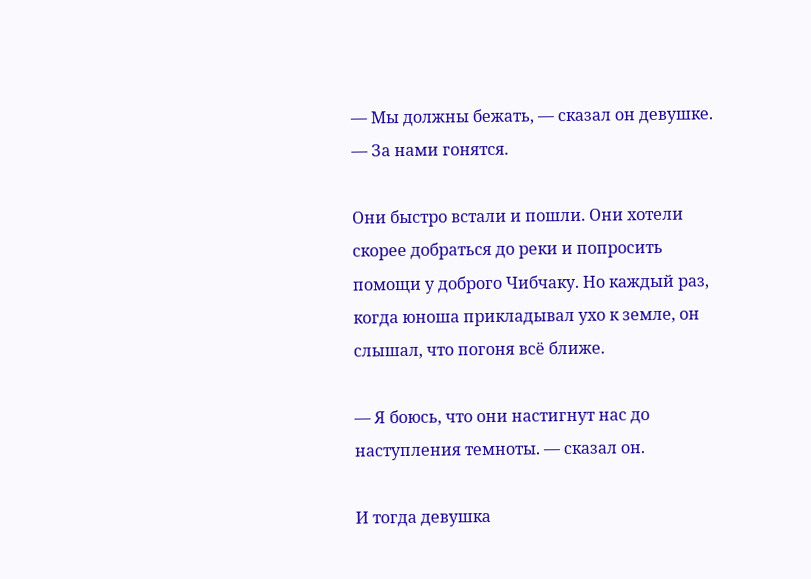— Мы должны бежать, — сказал он девушке. — За нами гонятся.

Они быстро встали и пошли. Они хотели скорее добраться до реки и попросить помощи у доброго Чибчаку. Но каждый раз, когда юноша прикладывал ухо к земле, он слышал, что погоня всё ближе.

— Я боюсь, что они настигнут нас до наступления темноты. — сказал он.

И тогда девушка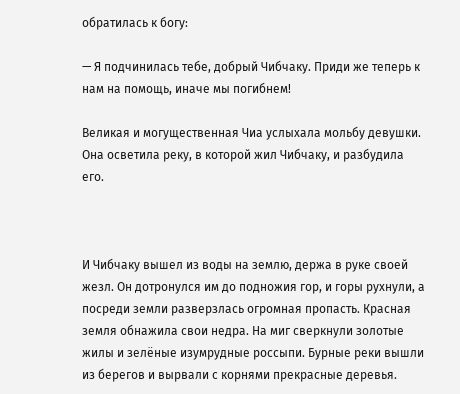обратилась к богу:

— Я подчинилась тебе, добрый Чибчаку. Приди же теперь к нам на помощь, иначе мы погибнем!

Великая и могущественная Чиа услыхала мольбу девушки. Она осветила реку, в которой жил Чибчаку, и разбудила его.



И Чибчаку вышел из воды на землю, держа в руке своей жезл. Он дотронулся им до подножия гор, и горы рухнули, а посреди земли разверзлась огромная пропасть. Красная земля обнажила свои недра. На миг сверкнули золотые жилы и зелёные изумрудные россыпи. Бурные реки вышли из берегов и вырвали с корнями прекрасные деревья.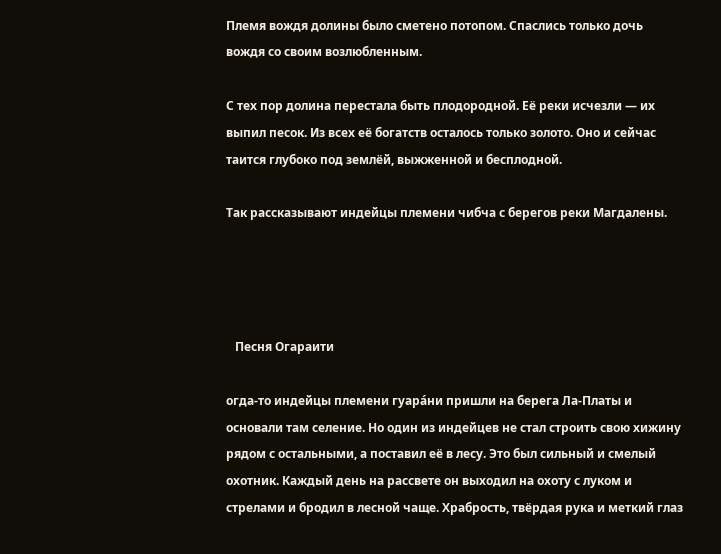Племя вождя долины было сметено потопом. Спаслись только дочь вождя со своим возлюбленным.

С тех пор долина перестала быть плодородной. Её реки исчезли — их выпил песок. Из всех её богатств осталось только золото. Оно и сейчас таится глубоко под землёй, выжженной и бесплодной.

Так рассказывают индейцы племени чибча с берегов реки Магдалены.




   Песня Огараити

огда-то индейцы племени гуара́ни пришли на берега Ла-Платы и основали там селение. Но один из индейцев не стал строить свою хижину рядом с остальными, а поставил её в лесу. Это был сильный и смелый охотник. Каждый день на рассвете он выходил на охоту с луком и стрелами и бродил в лесной чаще. Храбрость, твёрдая рука и меткий глаз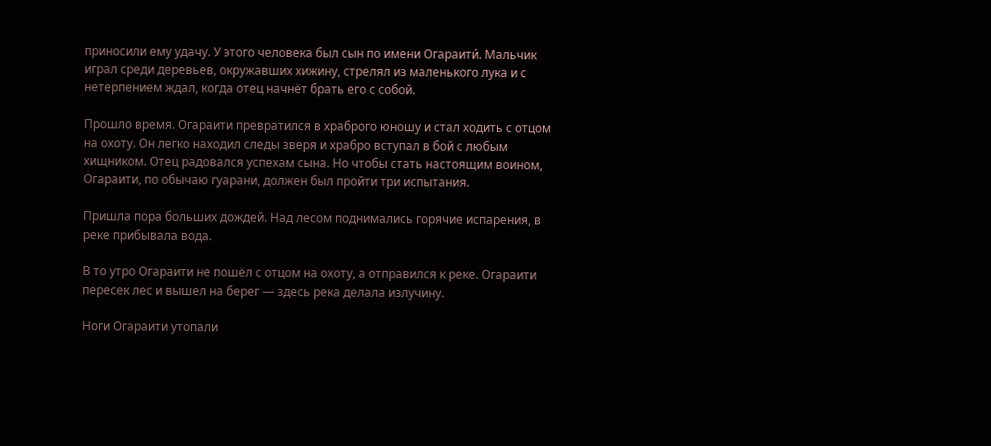приносили ему удачу. У этого человека был сын по имени Огараити́. Мальчик играл среди деревьев, окружавших хижину, стрелял из маленького лука и с нетерпением ждал, когда отец начнёт брать его с собой.

Прошло время. Огараити превратился в храброго юношу и стал ходить с отцом на охоту. Он легко находил следы зверя и храбро вступал в бой с любым хищником. Отец радовался успехам сына. Но чтобы стать настоящим воином, Огараити, по обычаю гуарани, должен был пройти три испытания.

Пришла пора больших дождей. Над лесом поднимались горячие испарения, в реке прибывала вода.

В то утро Огараити не пошёл с отцом на охоту, а отправился к реке. Огараити пересек лес и вышел на берег — здесь река делала излучину.

Ноги Огараити утопали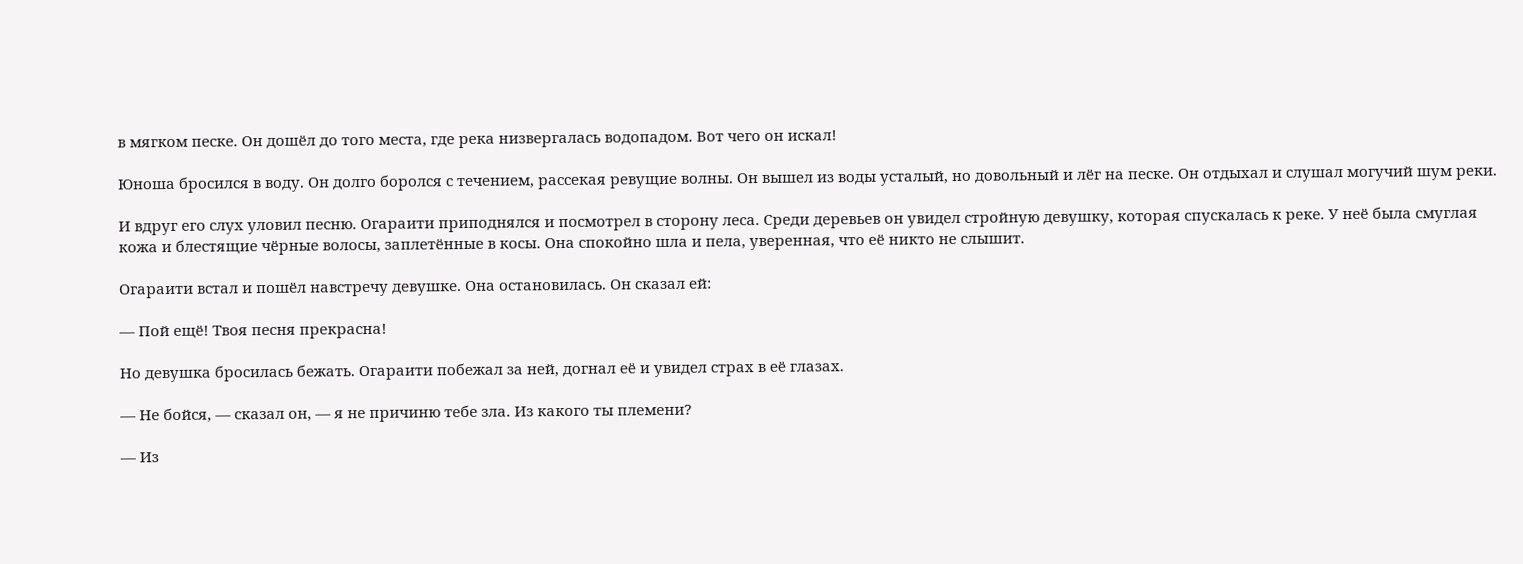в мягком песке. Он дошёл до того места, где река низвергалась водопадом. Вот чего он искал!

Юноша бросился в воду. Он долго боролся с течением, рассекая ревущие волны. Он вышел из воды усталый, но довольный и лёг на песке. Он отдыхал и слушал могучий шум реки.

И вдруг его слух уловил песню. Огараити приподнялся и посмотрел в сторону леса. Среди деревьев он увидел стройную девушку, которая спускалась к реке. У неё была смуглая кожа и блестящие чёрные волосы, заплетённые в косы. Она спокойно шла и пела, уверенная, что её никто не слышит.

Огараити встал и пошёл навстречу девушке. Она остановилась. Он сказал ей:

— Пой ещё! Твоя песня прекрасна!

Но девушка бросилась бежать. Огараити побежал за ней, догнал её и увидел страх в её глазах.

— Не бойся, — сказал он, — я не причиню тебе зла. Из какого ты племени?

— Из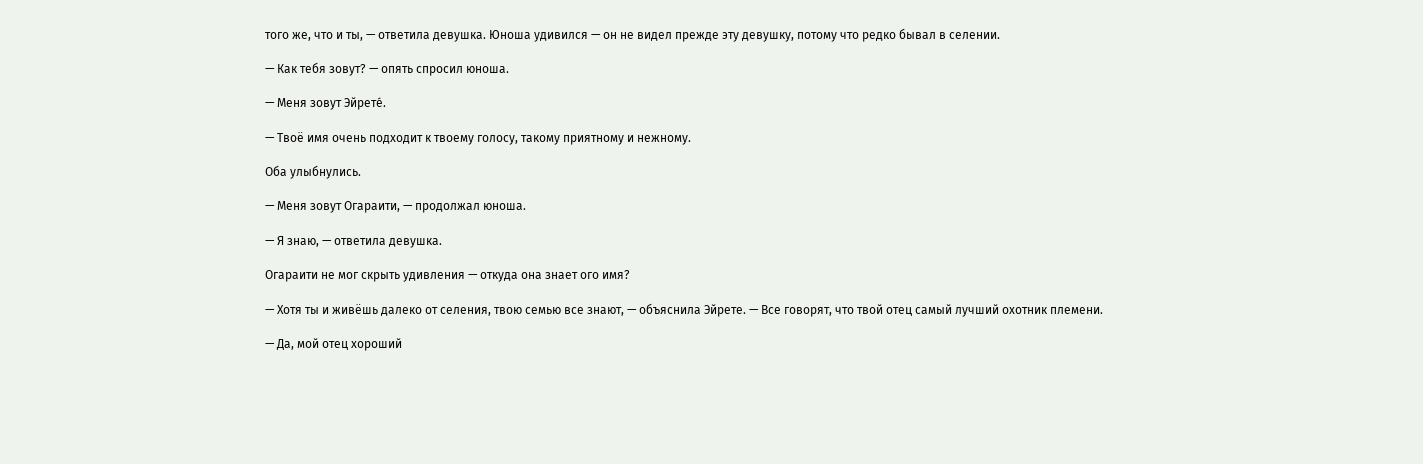того же, что и ты, — ответила девушка. Юноша удивился — он не видел прежде эту девушку, потому что редко бывал в селении.

— Как тебя зовут? — опять спросил юноша.

— Меня зовут Эйрете́.

— Твоё имя очень подходит к твоему голосу, такому приятному и нежному.

Оба улыбнулись.

— Меня зовут Огараити, — продолжал юноша.

— Я знаю, — ответила девушка.

Огараити не мог скрыть удивления — откуда она знает ого имя?

— Хотя ты и живёшь далеко от селения, твою семью все знают, — объяснила Эйрете. — Все говорят, что твой отец самый лучший охотник племени.

— Да, мой отец хороший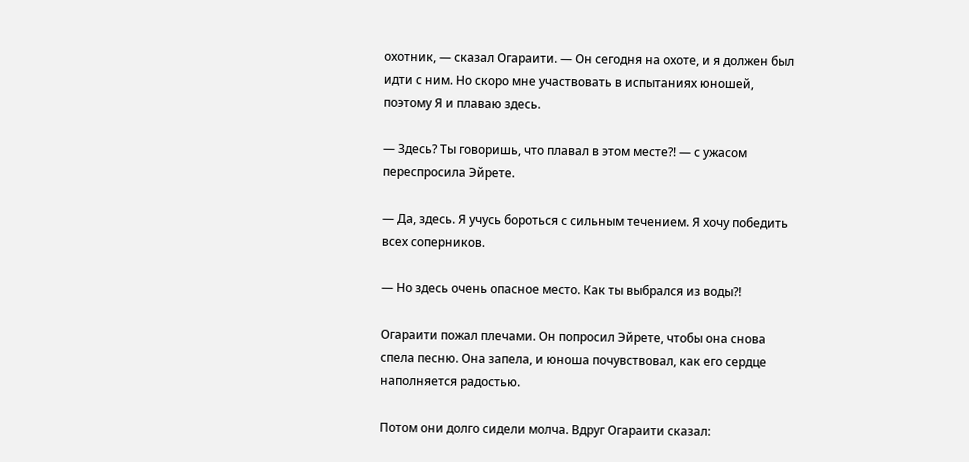охотник, — сказал Огараити. — Он сегодня на охоте, и я должен был идти с ним. Но скоро мне участвовать в испытаниях юношей, поэтому Я и плаваю здесь.

— Здесь? Ты говоришь, что плавал в этом месте?! — с ужасом переспросила Эйрете.

— Да, здесь. Я учусь бороться с сильным течением. Я хочу победить всех соперников.

— Но здесь очень опасное место. Как ты выбрался из воды?!

Огараити пожал плечами. Он попросил Эйрете, чтобы она снова спела песню. Она запела, и юноша почувствовал, как его сердце наполняется радостью.

Потом они долго сидели молча. Вдруг Огараити сказал: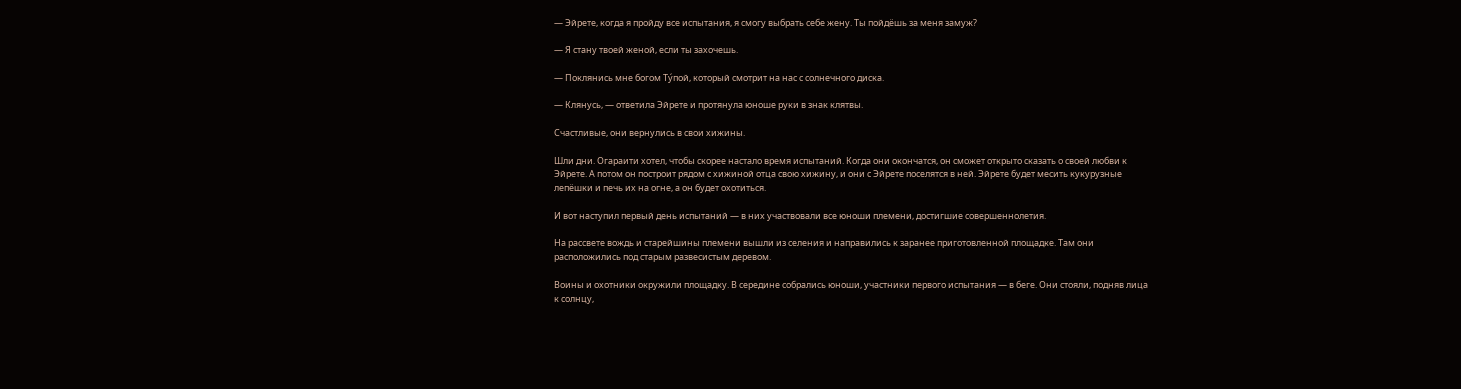— Эйрете, когда я пройду все испытания, я смогу выбрать себе жену. Ты пойдёшь за меня замуж?

— Я стану твоей женой, если ты захочешь.

— Поклянись мне богом Ту́пой, который смотрит на нас с солнечного диска.

— Клянусь, — ответила Эйрете и протянула юноше руки в знак клятвы.

Счастливые, они вернулись в свои хижины.

Шли дни. Огараити хотел, чтобы скорее настало время испытаний. Когда они окончатся, он сможет открыто сказать о своей любви к Эйрете. А потом он построит рядом с хижиной отца свою хижину, и они с Эйрете поселятся в ней. Эйрете будет месить кукурузные лепёшки и печь их на огне, а он будет охотиться.

И вот наступил первый день испытаний — в них участвовали все юноши племени, достигшие совершеннолетия.

На рассвете вождь и старейшины племени вышли из селения и направились к заранее приготовленной площадке. Там они расположились под старым развесистым деревом.

Воины и охотники окружили площадку. В середине собрались юноши, участники первого испытания — в беге. Они стояли, подняв лица к солнцу,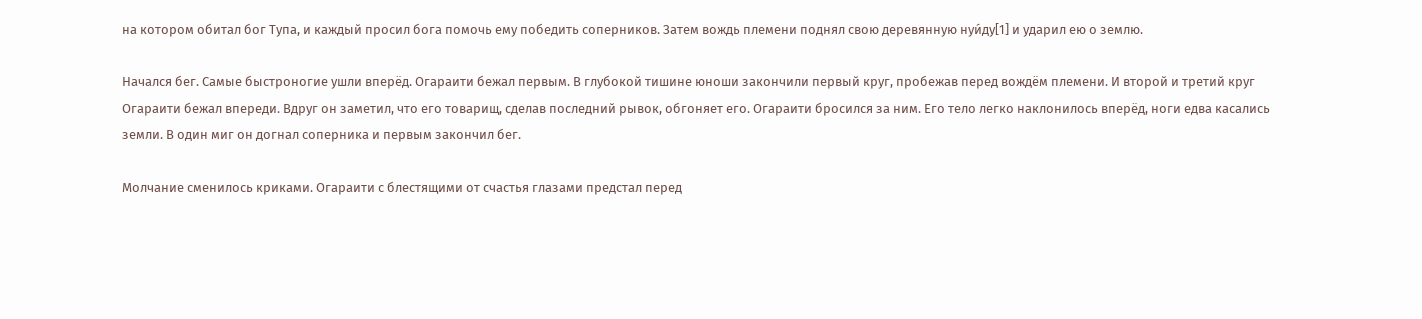на котором обитал бог Тупа, и каждый просил бога помочь ему победить соперников. Затем вождь племени поднял свою деревянную нуи́ду[1] и ударил ею о землю.

Начался бег. Самые быстроногие ушли вперёд. Огараити бежал первым. В глубокой тишине юноши закончили первый круг, пробежав перед вождём племени. И второй и третий круг Огараити бежал впереди. Вдруг он заметил, что его товарищ, сделав последний рывок, обгоняет его. Огараити бросился за ним. Его тело легко наклонилось вперёд, ноги едва касались земли. В один миг он догнал соперника и первым закончил бег.

Молчание сменилось криками. Огараити с блестящими от счастья глазами предстал перед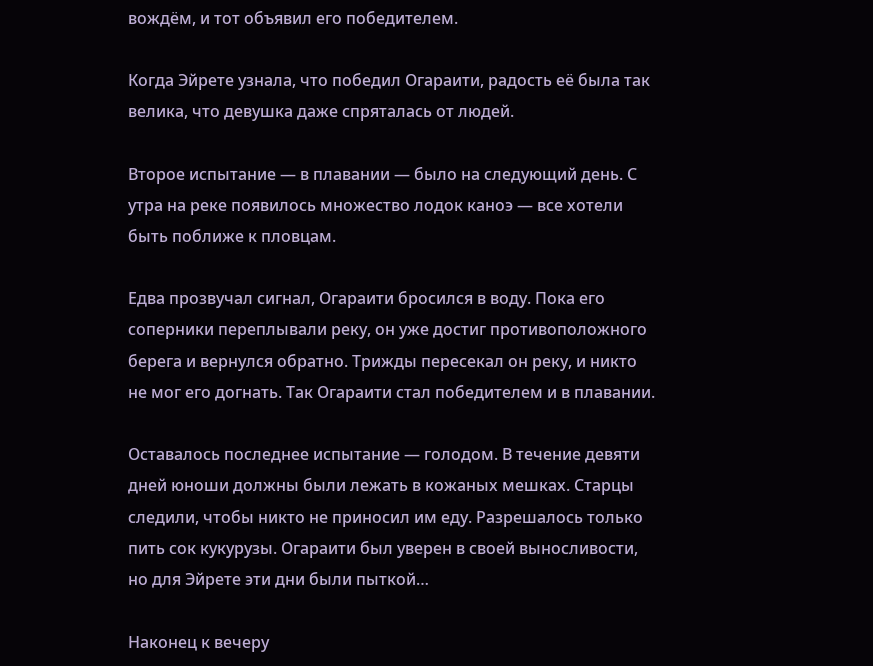вождём, и тот объявил его победителем.

Когда Эйрете узнала, что победил Огараити, радость её была так велика, что девушка даже спряталась от людей.

Второе испытание — в плавании — было на следующий день. С утра на реке появилось множество лодок каноэ — все хотели быть поближе к пловцам.

Едва прозвучал сигнал, Огараити бросился в воду. Пока его соперники переплывали реку, он уже достиг противоположного берега и вернулся обратно. Трижды пересекал он реку, и никто не мог его догнать. Так Огараити стал победителем и в плавании.

Оставалось последнее испытание — голодом. В течение девяти дней юноши должны были лежать в кожаных мешках. Старцы следили, чтобы никто не приносил им еду. Разрешалось только пить сок кукурузы. Огараити был уверен в своей выносливости, но для Эйрете эти дни были пыткой…

Наконец к вечеру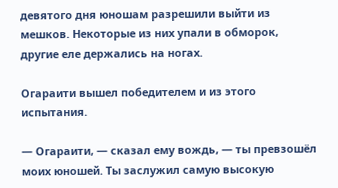девятого дня юношам разрешили выйти из мешков. Некоторые из них упали в обморок, другие еле держались на ногах.

Огараити вышел победителем и из этого испытания.

— Огараити, — сказал ему вождь, — ты превзошёл моих юношей. Ты заслужил самую высокую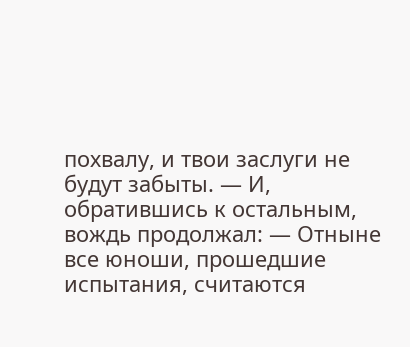похвалу, и твои заслуги не будут забыты. — И, обратившись к остальным, вождь продолжал: — Отныне все юноши, прошедшие испытания, считаются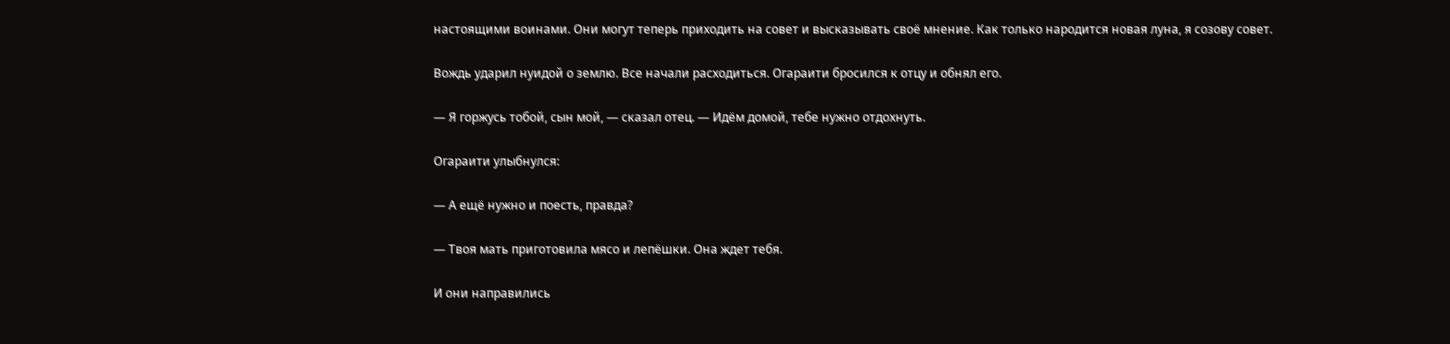настоящими воинами. Они могут теперь приходить на совет и высказывать своё мнение. Как только народится новая луна, я созову совет.

Вождь ударил нуидой о землю. Все начали расходиться. Огараити бросился к отцу и обнял его.

— Я горжусь тобой, сын мой, — сказал отец. — Идём домой, тебе нужно отдохнуть.

Огараити улыбнулся:

— А ещё нужно и поесть, правда?

— Твоя мать приготовила мясо и лепёшки. Она ждет тебя.

И они направились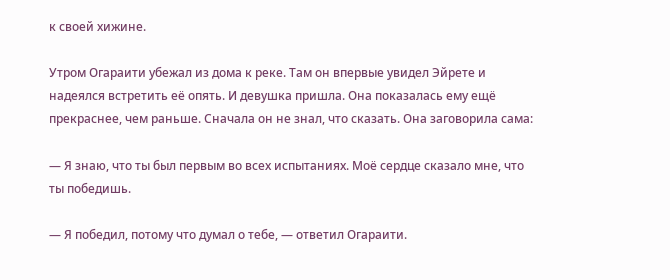к своей хижине.

Утром Огараити убежал из дома к реке. Там он впервые увидел Эйрете и надеялся встретить её опять. И девушка пришла. Она показалась ему ещё прекраснее, чем раньше. Сначала он не знал, что сказать. Она заговорила сама:

— Я знаю, что ты был первым во всех испытаниях. Моё сердце сказало мне, что ты победишь.

— Я победил, потому что думал о тебе, — ответил Огараити.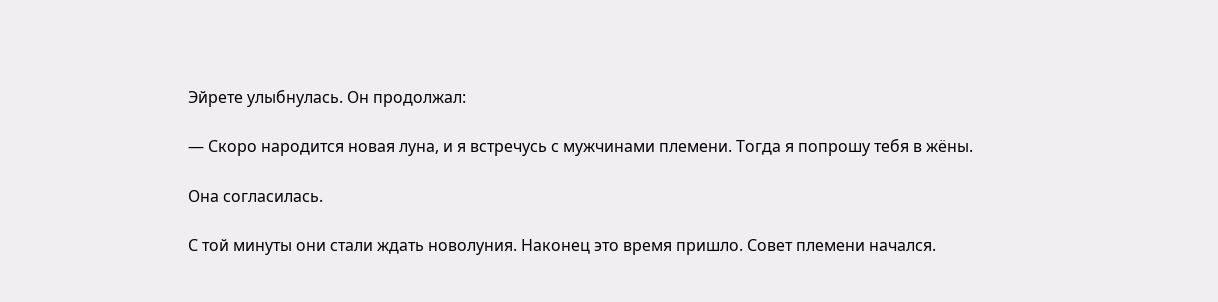Эйрете улыбнулась. Он продолжал:

— Скоро народится новая луна, и я встречусь с мужчинами племени. Тогда я попрошу тебя в жёны.

Она согласилась.

С той минуты они стали ждать новолуния. Наконец это время пришло. Совет племени начался.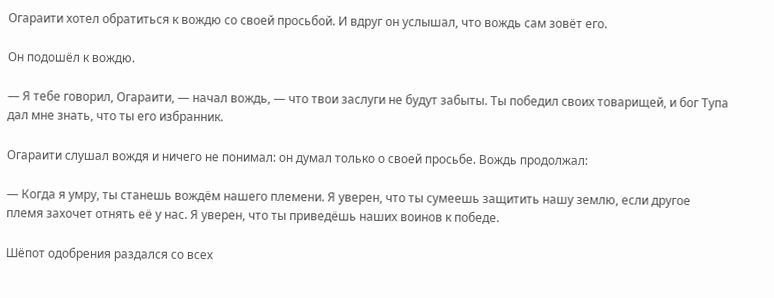Огараити хотел обратиться к вождю со своей просьбой. И вдруг он услышал, что вождь сам зовёт его.

Он подошёл к вождю.

— Я тебе говорил, Огараити, — начал вождь, — что твои заслуги не будут забыты. Ты победил своих товарищей, и бог Тупа дал мне знать, что ты его избранник.

Огараити слушал вождя и ничего не понимал: он думал только о своей просьбе. Вождь продолжал:

— Когда я умру, ты станешь вождём нашего племени. Я уверен, что ты сумеешь защитить нашу землю, если другое племя захочет отнять её у нас. Я уверен, что ты приведёшь наших воинов к победе.

Шёпот одобрения раздался со всех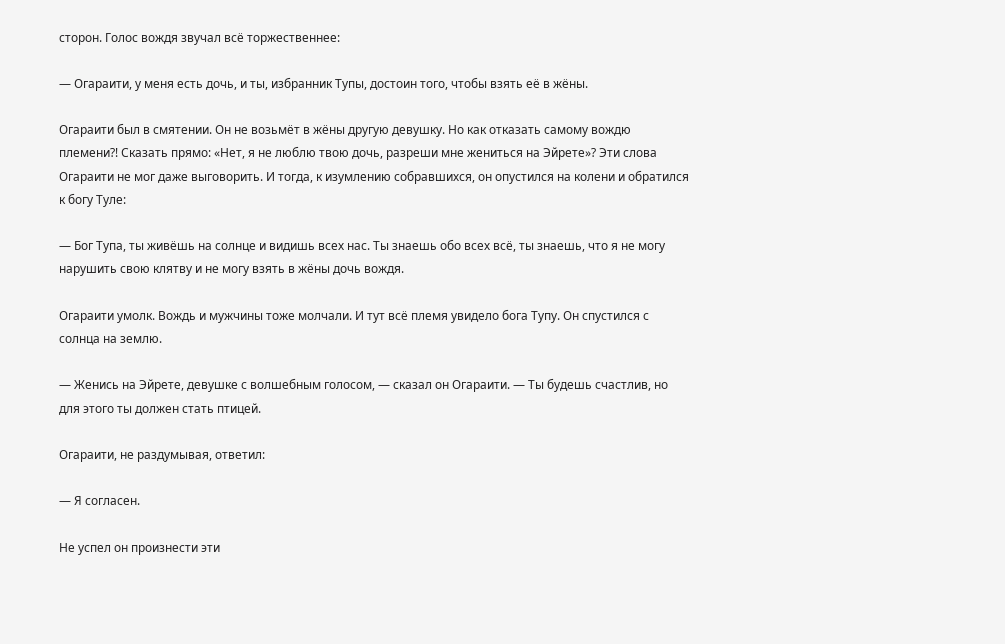сторон. Голос вождя звучал всё торжественнее:

— Огараити, у меня есть дочь, и ты, избранник Тупы, достоин того, чтобы взять её в жёны.

Огараити был в смятении. Он не возьмёт в жёны другую девушку. Но как отказать самому вождю племени?! Сказать прямо: «Нет, я не люблю твою дочь, разреши мне жениться на Эйрете»? Эти слова Огараити не мог даже выговорить. И тогда, к изумлению собравшихся, он опустился на колени и обратился к богу Туле:

— Бог Тупа, ты живёшь на солнце и видишь всех нас. Ты знаешь обо всех всё, ты знаешь, что я не могу нарушить свою клятву и не могу взять в жёны дочь вождя.

Огараити умолк. Вождь и мужчины тоже молчали. И тут всё племя увидело бога Тупу. Он спустился с солнца на землю.

— Женись на Эйрете, девушке с волшебным голосом, — сказал он Огараити. — Ты будешь счастлив, но для этого ты должен стать птицей.

Огараити, не раздумывая, ответил:

— Я согласен.

Не успел он произнести эти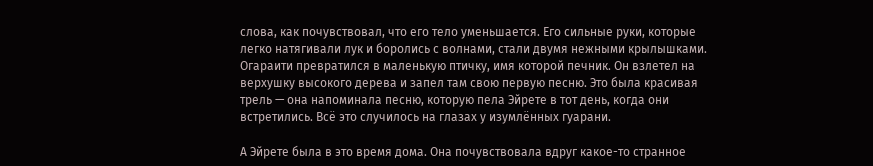слова, как почувствовал, что его тело уменьшается. Его сильные руки, которые легко натягивали лук и боролись с волнами, стали двумя нежными крылышками. Огараити превратился в маленькую птичку, имя которой печник. Он взлетел на верхушку высокого дерева и запел там свою первую песню. Это была красивая трель — она напоминала песню, которую пела Эйрете в тот день, когда они встретились. Всё это случилось на глазах у изумлённых гуарани.

А Эйрете была в это время дома. Она почувствовала вдруг какое-то странное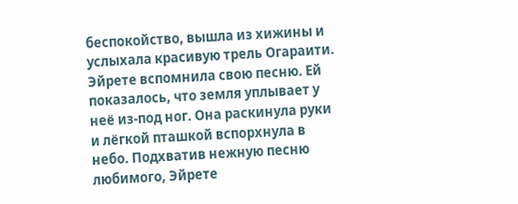беспокойство, вышла из хижины и услыхала красивую трель Огараити. Эйрете вспомнила свою песню. Ей показалось, что земля уплывает у неё из-под ног. Она раскинула руки и лёгкой пташкой вспорхнула в небо. Подхватив нежную песню любимого, Эйрете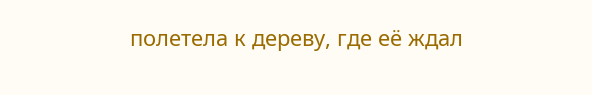полетела к дереву, где её ждал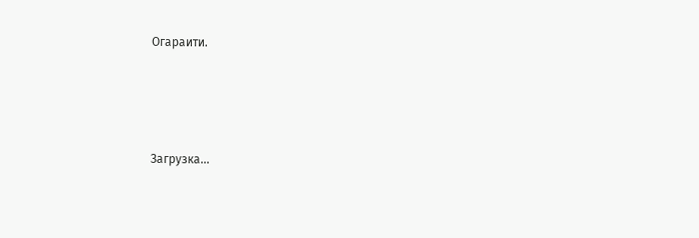Огараити.




Загрузка...